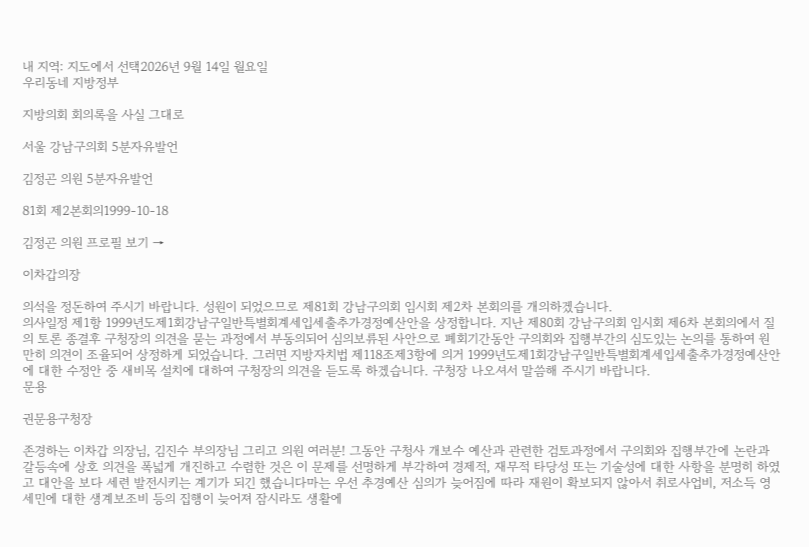내 지역: 지도에서 선택2026년 9월 14일 월요일
우리동네 지방정부

지방의회 회의록을 사실 그대로

서울 강남구의회 5분자유발언

김정곤 의원 5분자유발언

81회 제2본회의1999-10-18

김정곤 의원 프로필 보기 →

이차갑의장

의석을 정돈하여 주시기 바랍니다. 성원이 되었으므로 제81회 강남구의회 임시회 제2차 본회의를 개의하겠습니다.
의사일정 제1항 1999년도제1회강남구일반특별회계세입세출추가경정예산안을 상정합니다. 지난 제80회 강남구의회 임시회 제6차 본회의에서 질의 토론 종결후 구청장의 의견을 묻는 과정에서 부동의되어 심의보류된 사안으로 폐회기간동안 구의회와 집행부간의 심도있는 논의를 통하여 원만히 의견이 조율되어 상정하게 되었습니다. 그러면 지방자치법 제118조제3항에 의거 1999년도제1회강남구일반특별회계세입세출추가경정예산안에 대한 수정안 중 새비목 설치에 대하여 구청장의 의견을 듣도록 하겠습니다. 구청장 나오셔서 말씀해 주시기 바랍니다.
문용

권문용구청장

존경하는 이차갑 의장님, 김진수 부의장님 그리고 의원 여러분! 그동안 구청사 개보수 예산과 관련한 검토과정에서 구의회와 집행부간에 논란과 갈등속에 상호 의견을 폭넓게 개진하고 수렴한 것은 이 문제를 선명하게 부각하여 경제적, 재무적 타당성 또는 기술성에 대한 사항을 분명히 하였고 대안을 보다 세련 발전시키는 계기가 되긴 했습니다마는 우선 추경예산 심의가 늦어짐에 따라 재원이 확보되지 않아서 취로사업비, 저소득 영세민에 대한 생계보조비 등의 집행이 늦어져 잠시라도 생활에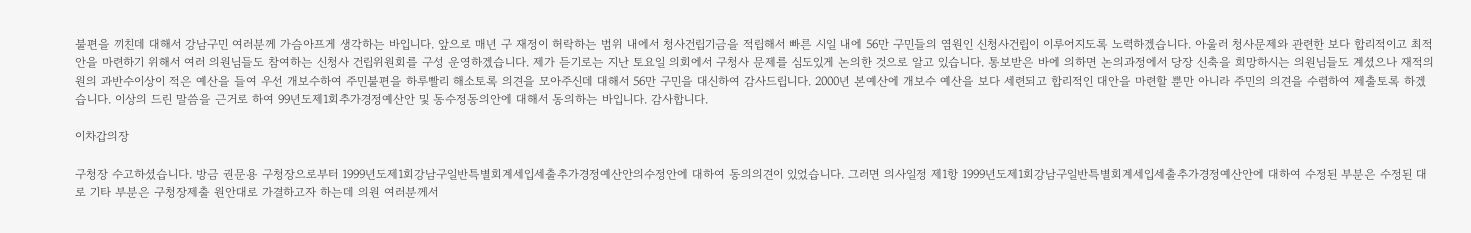불편을 끼친데 대해서 강남구민 여러분께 가슴아프게 생각하는 바입니다. 앞으로 매년 구 재정이 허락하는 범위 내에서 청사건립기금을 적립해서 빠른 시일 내에 56만 구민들의 염원인 신청사건립이 이루어지도록 노력하겠습니다. 아울러 청사문제와 관련한 보다 합리적이고 최적안을 마련하기 위해서 여러 의원님들도 참여하는 신청사 건립위원회를 구성 운영하겠습니다. 제가 듣기로는 지난 토요일 의회에서 구청사 문제를 심도있게 논의한 것으로 알고 있습니다. 통보받은 바에 의하면 논의과정에서 당장 신축을 희망하시는 의원님들도 계셨으나 재적의원의 과반수이상이 적은 예산을 들여 우선 개보수하여 주민불편을 하루빨리 해소토록 의견을 모아주신데 대해서 56만 구민을 대신하여 감사드립니다. 2000년 본예산에 개보수 예산을 보다 세련되고 합리적인 대안을 마련할 뿐만 아니라 주민의 의견을 수렴하여 제출토록 하겠습니다. 이상의 드린 말씀을 근거로 하여 99년도제1회추가경정예산안 및 동수정동의안에 대해서 동의하는 바입니다. 감사합니다.

이차갑의장

구청장 수고하셨습니다. 방금 권문용 구청장으로부터 1999년도제1회강남구일반특별회계세입세출추가경정예산안의수정안에 대하여 동의의견이 있었습니다. 그러면 의사일정 제1항 1999년도제1회강남구일반특별회계세입세출추가경정예산안에 대하여 수정된 부분은 수정된 대로 기타 부분은 구청장제출 원안대로 가결하고자 하는데 의원 여러분께서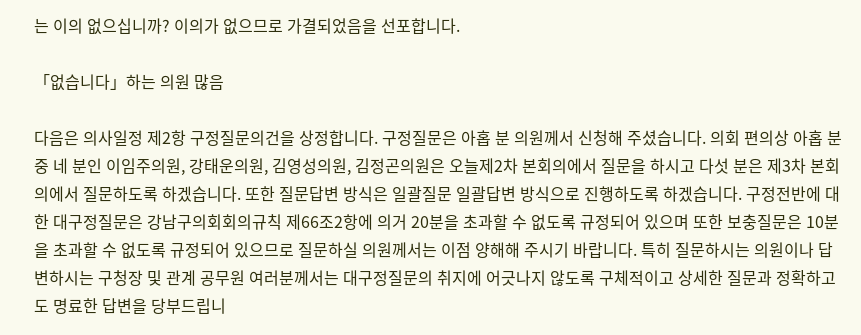는 이의 없으십니까? 이의가 없으므로 가결되었음을 선포합니다.

「없습니다」하는 의원 많음

다음은 의사일정 제2항 구정질문의건을 상정합니다. 구정질문은 아홉 분 의원께서 신청해 주셨습니다. 의회 편의상 아홉 분 중 네 분인 이임주의원, 강태운의원, 김영성의원, 김정곤의원은 오늘제2차 본회의에서 질문을 하시고 다섯 분은 제3차 본회의에서 질문하도록 하겠습니다. 또한 질문답변 방식은 일괄질문 일괄답변 방식으로 진행하도록 하겠습니다. 구정전반에 대한 대구정질문은 강남구의회회의규칙 제66조2항에 의거 20분을 초과할 수 없도록 규정되어 있으며 또한 보충질문은 10분을 초과할 수 없도록 규정되어 있으므로 질문하실 의원께서는 이점 양해해 주시기 바랍니다. 특히 질문하시는 의원이나 답변하시는 구청장 및 관계 공무원 여러분께서는 대구정질문의 취지에 어긋나지 않도록 구체적이고 상세한 질문과 정확하고도 명료한 답변을 당부드립니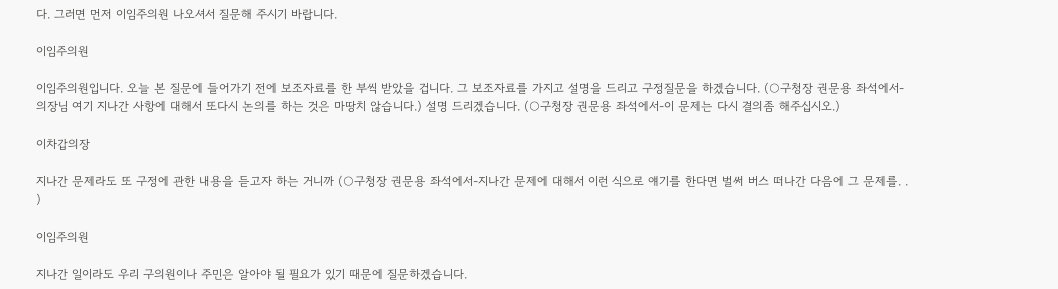다. 그러면 먼저 이임주의원 나오셔서 질문해 주시기 바랍니다.

이임주의원

이임주의원입니다. 오늘 본 질문에 들어가기 전에 보조자료를 한 부씩 받았을 겁니다. 그 보조자료를 가지고 설명을 드리고 구정질문을 하겠습니다. (○구청장 권문용 좌석에서-의장님 여기 지나간 사항에 대해서 또다시 논의를 하는 것은 마땅치 않습니다.) 설명 드리겠습니다. (○구청장 권문용 좌석에서-이 문제는 다시 결의좀 해주십시오.)

이차갑의장

지나간 문제라도 또 구정에 관한 내용을 듣고자 하는 거니까 (○구청장 권문용 좌석에서-지나간 문제에 대해서 이런 식으로 얘기를 한다면 벌써 버스 떠나간 다음에 그 문제를. . )

이임주의원

지나간 일이라도 우리 구의원이나 주민은 알아야 될 필요가 있기 때문에 질문하겠습니다.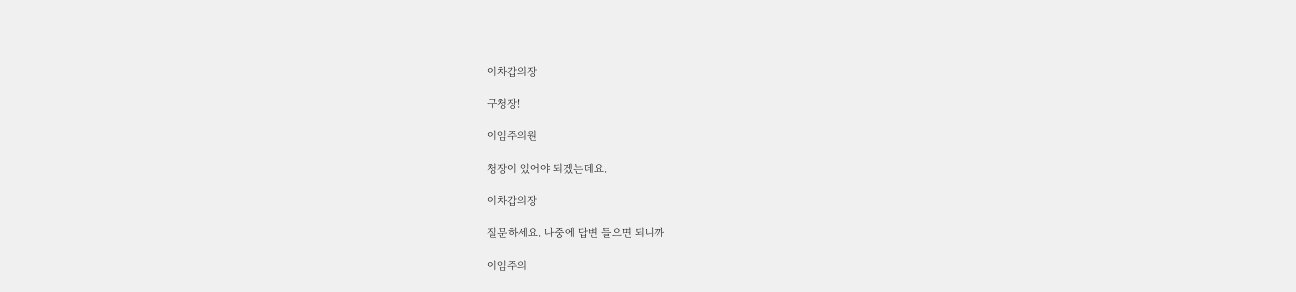이차갑의장

구청장!

이임주의원

청장이 있어야 되겠는데요.

이차갑의장

질문하세요. 나중에 답변 들으면 되니까

이임주의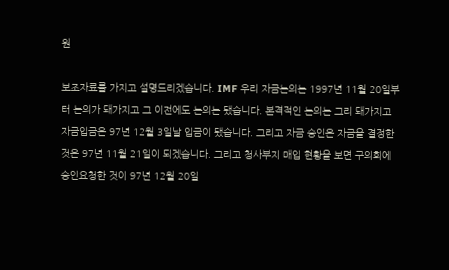원

보조자료를 가지고 설명드리겠습니다. IMF 우리 자금논의는 1997년 11월 20일부터 논의가 돼가지고 그 이전에도 논의는 됐습니다. 본격적인 논의는 그리 돼가지고 자금입금은 97년 12월 3일날 입금이 됐습니다. 그리고 자금 승인은 자금을 결정한 것은 97년 11월 21일이 되겠습니다. 그리고 청사부지 매입 현황을 보면 구의회에 승인요청한 것이 97년 12월 20일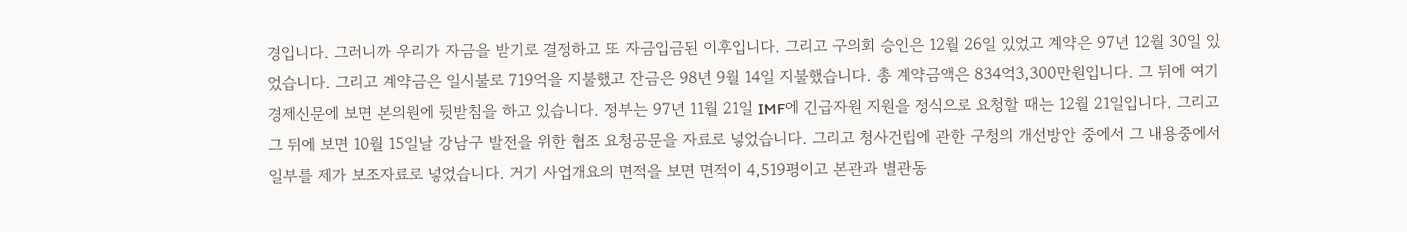경입니다. 그러니까 우리가 자금을 받기로 결정하고 또 자금입금된 이후입니다. 그리고 구의회 승인은 12월 26일 있었고 계약은 97년 12월 30일 있었습니다. 그리고 계약금은 일시불로 719억을 지불했고 잔금은 98년 9월 14일 지불했습니다. 총 계약금액은 834억3,300만원입니다. 그 뒤에 여기 경제신문에 보면 본의원에 뒷받침을 하고 있습니다. 정부는 97년 11월 21일 IMF에 긴급자원 지원을 정식으로 요청할 때는 12월 21일입니다. 그리고 그 뒤에 보면 10월 15일날 강남구 발전을 위한 협조 요청공문을 자료로 넣었습니다. 그리고 청사건립에 관한 구청의 개선방안 중에서 그 내용중에서 일부를 제가 보조자료로 넣었습니다. 거기 사업개요의 면적을 보면 면적이 4,519평이고 본관과 별관동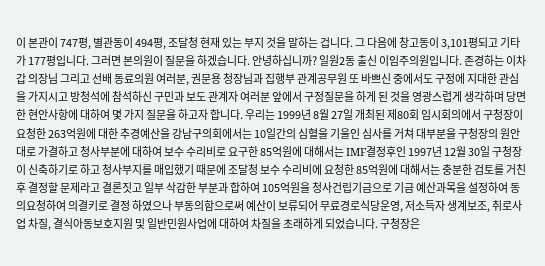이 본관이 747평, 별관동이 494평, 조달청 현재 있는 부지 것을 말하는 겁니다. 그 다음에 창고동이 3,101평되고 기타가 177평입니다. 그러면 본의원이 질문을 하겠습니다. 안녕하십니까? 일원2동 출신 이임주의원입니다. 존경하는 이차갑 의장님 그리고 선배 동료의원 여러분, 권문용 청장님과 집행부 관계공무원 또 바쁘신 중에서도 구정에 지대한 관심을 가지시고 방청석에 참석하신 구민과 보도 관계자 여러분 앞에서 구정질문을 하게 된 것을 영광스럽게 생각하며 당면한 현안사항에 대하여 몇 가지 질문을 하고자 합니다. 우리는 1999년 8월 27일 개최된 제80회 임시회의에서 구청장이 요청한 263억원에 대한 추경예산을 강남구의회에서는 10일간의 심혈을 기울인 심사를 거쳐 대부분을 구청장의 원안대로 가결하고 청사부분에 대하여 보수 수리비로 요구한 85억원에 대해서는 IMF결정후인 1997년 12월 30일 구청장이 신축하기로 하고 청사부지를 매입했기 때문에 조달청 보수 수리비에 요청한 85억원에 대해서는 충분한 검토를 거친후 결정할 문제라고 결론짓고 일부 삭감한 부분과 합하여 105억원을 청사건립기금으로 기금 예산과목을 설정하여 동의요청하여 의결키로 결정 하였으나 부동의함으로써 예산이 보류되어 무료경로식당운영, 저소득자 생계보조, 취로사업 차질, 결식아동보호지원 및 일반민원사업에 대하여 차질을 초래하게 되었습니다. 구청장은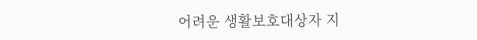어려운 생활보호대상자 지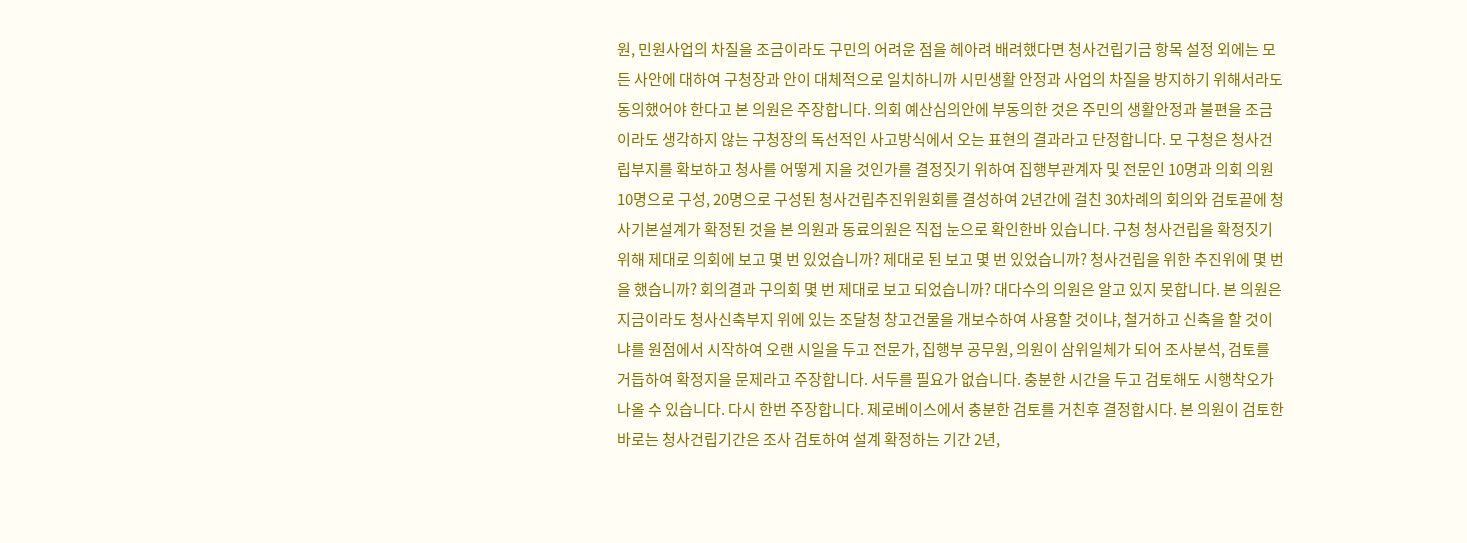원, 민원사업의 차질을 조금이라도 구민의 어려운 점을 헤아려 배려했다면 청사건립기금 항목 설정 외에는 모든 사안에 대하여 구청장과 안이 대체적으로 일치하니까 시민생활 안정과 사업의 차질을 방지하기 위해서라도 동의했어야 한다고 본 의원은 주장합니다. 의회 예산심의안에 부동의한 것은 주민의 생활안정과 불편을 조금이라도 생각하지 않는 구청장의 독선적인 사고방식에서 오는 표현의 결과라고 단정합니다. 모 구청은 청사건립부지를 확보하고 청사를 어떻게 지을 것인가를 결정짓기 위하여 집행부관계자 및 전문인 10명과 의회 의원 10명으로 구성, 20명으로 구성된 청사건립추진위원회를 결성하여 2년간에 걸친 30차례의 회의와 검토끝에 청사기본설계가 확정된 것을 본 의원과 동료의원은 직접 눈으로 확인한바 있습니다. 구청 청사건립을 확정짓기 위해 제대로 의회에 보고 몇 번 있었습니까? 제대로 된 보고 몇 번 있었습니까? 청사건립을 위한 추진위에 몇 번을 했습니까? 회의결과 구의회 몇 번 제대로 보고 되었습니까? 대다수의 의원은 알고 있지 못합니다. 본 의원은 지금이라도 청사신축부지 위에 있는 조달청 창고건물을 개보수하여 사용할 것이냐, 철거하고 신축을 할 것이냐를 원점에서 시작하여 오랜 시일을 두고 전문가, 집행부 공무원, 의원이 삼위일체가 되어 조사분석, 검토를 거듭하여 확정지을 문제라고 주장합니다. 서두를 필요가 없습니다. 충분한 시간을 두고 검토해도 시행착오가 나올 수 있습니다. 다시 한번 주장합니다. 제로베이스에서 충분한 검토를 거친후 결정합시다. 본 의원이 검토한 바로는 청사건립기간은 조사 검토하여 설계 확정하는 기간 2년,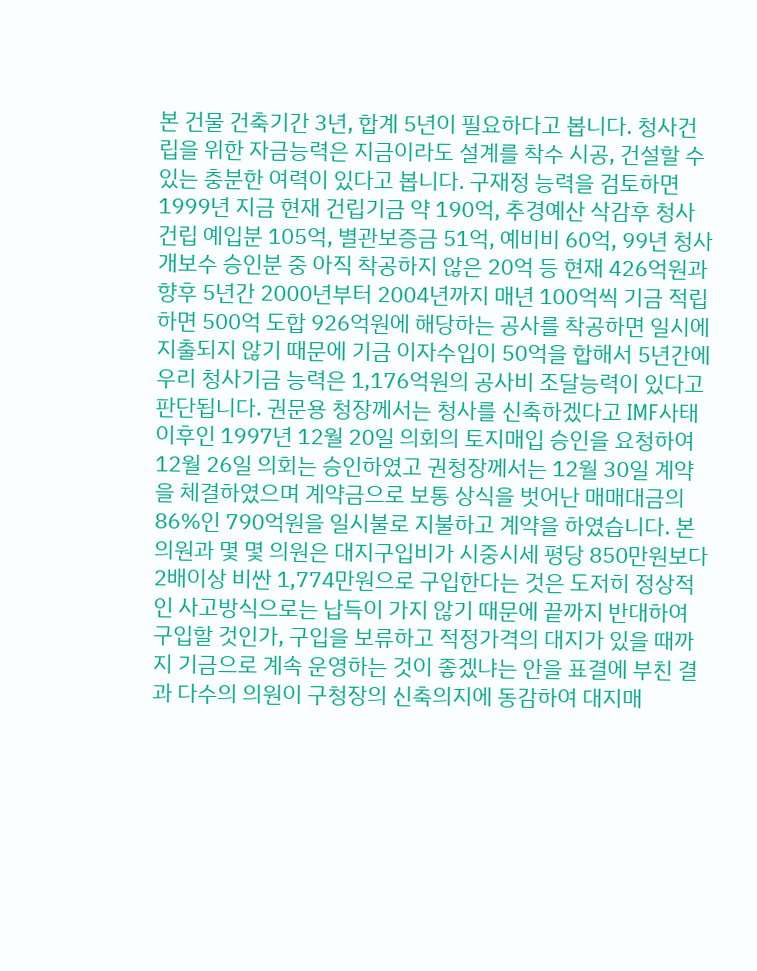본 건물 건축기간 3년, 합계 5년이 필요하다고 봅니다. 청사건립을 위한 자금능력은 지금이라도 설계를 착수 시공, 건설할 수 있는 충분한 여력이 있다고 봅니다. 구재정 능력을 검토하면 1999년 지금 현재 건립기금 약 190억, 추경예산 삭감후 청사건립 예입분 105억, 별관보증금 51억, 예비비 60억, 99년 청사개보수 승인분 중 아직 착공하지 않은 20억 등 현재 426억원과 향후 5년간 2000년부터 2004년까지 매년 100억씩 기금 적립하면 500억 도합 926억원에 해당하는 공사를 착공하면 일시에 지출되지 않기 때문에 기금 이자수입이 50억을 합해서 5년간에 우리 청사기금 능력은 1,176억원의 공사비 조달능력이 있다고 판단됩니다. 권문용 청장께서는 청사를 신축하겠다고 IMF사태 이후인 1997년 12월 20일 의회의 토지매입 승인을 요청하여 12월 26일 의회는 승인하였고 권청장께서는 12월 30일 계약을 체결하였으며 계약금으로 보통 상식을 벗어난 매매대금의 86%인 790억원을 일시불로 지불하고 계약을 하였습니다. 본의원과 몇 몇 의원은 대지구입비가 시중시세 평당 850만원보다 2배이상 비싼 1,774만원으로 구입한다는 것은 도저히 정상적인 사고방식으로는 납득이 가지 않기 때문에 끝까지 반대하여 구입할 것인가, 구입을 보류하고 적정가격의 대지가 있을 때까지 기금으로 계속 운영하는 것이 좋겠냐는 안을 표결에 부친 결과 다수의 의원이 구청장의 신축의지에 동감하여 대지매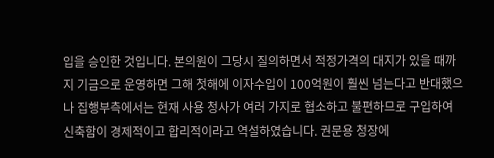입을 승인한 것입니다. 본의원이 그당시 질의하면서 적정가격의 대지가 있을 때까지 기금으로 운영하면 그해 첫해에 이자수입이 100억원이 훨씬 넘는다고 반대했으나 집행부측에서는 현재 사용 청사가 여러 가지로 협소하고 불편하므로 구입하여 신축함이 경제적이고 합리적이라고 역설하였습니다. 권문용 청장에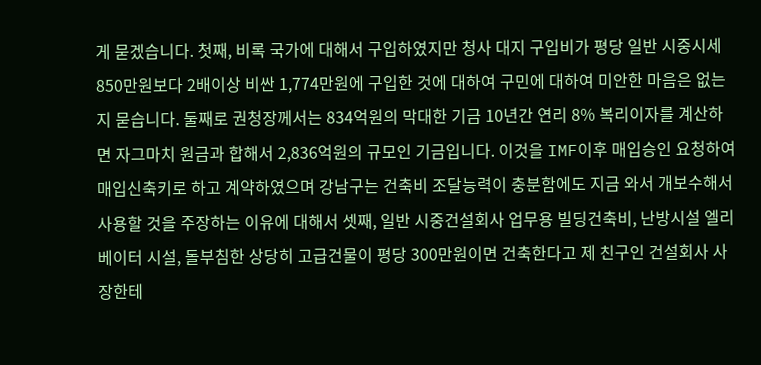게 묻겠습니다. 첫째, 비록 국가에 대해서 구입하였지만 청사 대지 구입비가 평당 일반 시중시세 850만원보다 2배이상 비싼 1,774만원에 구입한 것에 대하여 구민에 대하여 미안한 마음은 없는지 묻습니다. 둘째로 권청장께서는 834억원의 막대한 기금 10년간 연리 8% 복리이자를 계산하면 자그마치 원금과 합해서 2,836억원의 규모인 기금입니다. 이것을 IMF이후 매입승인 요청하여 매입신축키로 하고 계약하였으며 강남구는 건축비 조달능력이 충분함에도 지금 와서 개보수해서 사용할 것을 주장하는 이유에 대해서 셋째, 일반 시중건설회사 업무용 빌딩건축비, 난방시설 엘리베이터 시설, 돌부침한 상당히 고급건물이 평당 300만원이면 건축한다고 제 친구인 건설회사 사장한테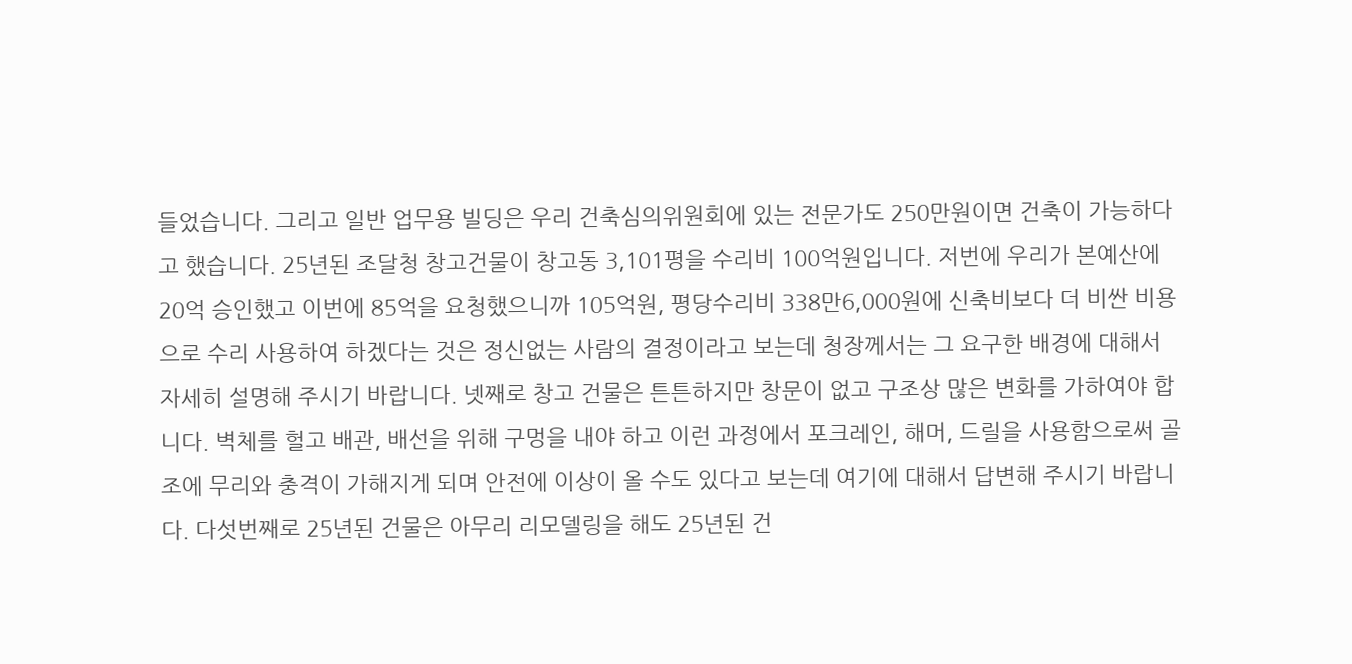들었습니다. 그리고 일반 업무용 빌딩은 우리 건축심의위원회에 있는 전문가도 250만원이면 건축이 가능하다고 했습니다. 25년된 조달청 창고건물이 창고동 3,101평을 수리비 100억원입니다. 저번에 우리가 본예산에 20억 승인했고 이번에 85억을 요청했으니까 105억원, 평당수리비 338만6,000원에 신축비보다 더 비싼 비용으로 수리 사용하여 하겠다는 것은 정신없는 사람의 결정이라고 보는데 청장께서는 그 요구한 배경에 대해서 자세히 설명해 주시기 바랍니다. 넷째로 창고 건물은 튼튼하지만 창문이 없고 구조상 많은 변화를 가하여야 합니다. 벽체를 헐고 배관, 배선을 위해 구멍을 내야 하고 이런 과정에서 포크레인, 해머, 드릴을 사용함으로써 골조에 무리와 충격이 가해지게 되며 안전에 이상이 올 수도 있다고 보는데 여기에 대해서 답변해 주시기 바랍니다. 다섯번째로 25년된 건물은 아무리 리모델링을 해도 25년된 건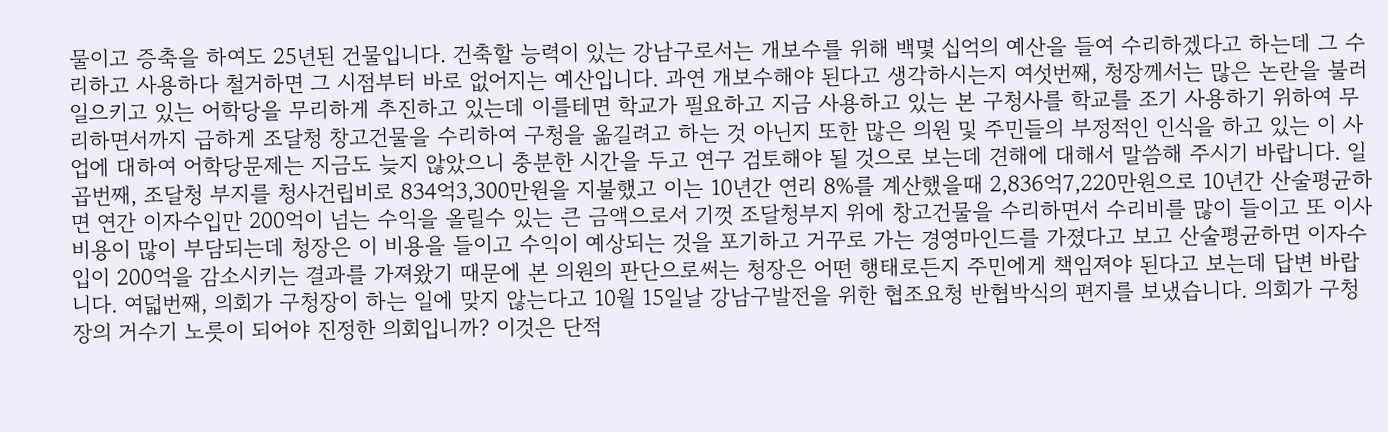물이고 증축을 하여도 25년된 건물입니다. 건축할 능력이 있는 강남구로서는 개보수를 위해 백몇 십억의 예산을 들여 수리하겠다고 하는데 그 수리하고 사용하다 철거하면 그 시점부터 바로 없어지는 예산입니다. 과연 개보수해야 된다고 생각하시는지 여섯번째, 청장께서는 많은 논란을 불러 일으키고 있는 어학당을 무리하게 추진하고 있는데 이를테면 학교가 필요하고 지금 사용하고 있는 본 구청사를 학교를 조기 사용하기 위하여 무리하면서까지 급하게 조달청 창고건물을 수리하여 구청을 옮길려고 하는 것 아닌지 또한 많은 의원 및 주민들의 부정적인 인식을 하고 있는 이 사업에 대하여 어학당문제는 지금도 늦지 않았으니 충분한 시간을 두고 연구 검토해야 될 것으로 보는데 견해에 대해서 말씀해 주시기 바랍니다. 일곱번째, 조달청 부지를 청사건립비로 834억3,300만원을 지불했고 이는 10년간 연리 8%를 계산했을때 2,836억7,220만원으로 10년간 산술평균하면 연간 이자수입만 200억이 넘는 수익을 올릴수 있는 큰 금액으로서 기껏 조달청부지 위에 창고건물을 수리하면서 수리비를 많이 들이고 또 이사비용이 많이 부담되는데 청장은 이 비용을 들이고 수익이 예상되는 것을 포기하고 거꾸로 가는 경영마인드를 가졌다고 보고 산술평균하면 이자수입이 200억을 감소시키는 결과를 가져왔기 때문에 본 의원의 판단으로써는 청장은 어떤 행태로든지 주민에게 책임져야 된다고 보는데 답변 바랍니다. 여덟번째, 의회가 구청장이 하는 일에 맞지 않는다고 10월 15일날 강남구발전을 위한 협조요청 반협박식의 편지를 보냈습니다. 의회가 구청장의 거수기 노릇이 되어야 진정한 의회입니까? 이것은 단적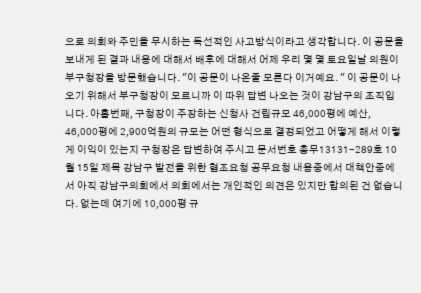으로 의회와 주민을 무시하는 독선적인 사고방식이라고 생각합니다. 이 공문을 보내게 된 결과 내용에 대해서 배후에 대해서 어제 우리 몇 몇 토요일날 의원이 부구청장을 방문했습니다. "이 공문이 나온줄 모른다 이거예요. " 이 공문이 나오기 위해서 부구청장이 모르니까 이 따위 답변 나오는 것이 강남구의 조직입니다. 아홉번째, 구청장이 주장하는 신청사 건립규모 46,000평에 예산, 46,000평에 2,900억원의 규모는 어떤 형식으로 결정되었고 어떻게 해서 이렇게 이익이 있는지 구청장은 답변하여 주시고 문서번호 총무13131-289호 10월 15일 제목 강남구 발전을 위한 협조요청 공무요청 내용중에서 대책안중에서 아직 강남구의회에서 의회에서는 개인적인 의견은 있지만 합의된 건 없습니다. 없는데 여기에 10,000평 규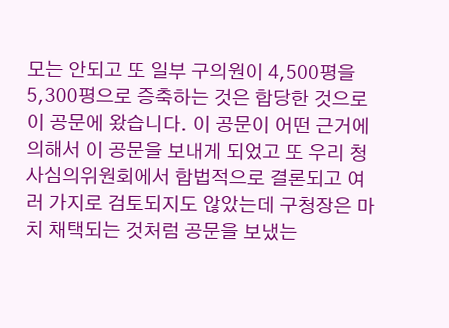모는 안되고 또 일부 구의원이 4,500평을 5,300평으로 증축하는 것은 합당한 것으로 이 공문에 왔습니다. 이 공문이 어떤 근거에 의해서 이 공문을 보내게 되었고 또 우리 청사심의위원회에서 합법적으로 결론되고 여러 가지로 검토되지도 않았는데 구청장은 마치 채택되는 것처럼 공문을 보냈는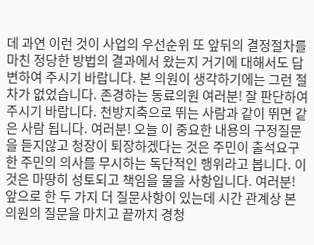데 과연 이런 것이 사업의 우선순위 또 앞뒤의 결정절차를 마친 정당한 방법의 결과에서 왔는지 거기에 대해서도 답변하여 주시기 바랍니다. 본 의원이 생각하기에는 그런 절차가 없었습니다. 존경하는 동료의원 여러분! 잘 판단하여 주시기 바랍니다. 천방지축으로 뛰는 사람과 같이 뛰면 같은 사람 됩니다. 여러분! 오늘 이 중요한 내용의 구정질문을 듣지않고 청장이 퇴장하겠다는 것은 주민이 출석요구한 주민의 의사를 무시하는 독단적인 행위라고 봅니다. 이것은 마땅히 성토되고 책임을 물을 사항입니다. 여러분! 앞으로 한 두 가지 더 질문사항이 있는데 시간 관계상 본 의원의 질문을 마치고 끝까지 경청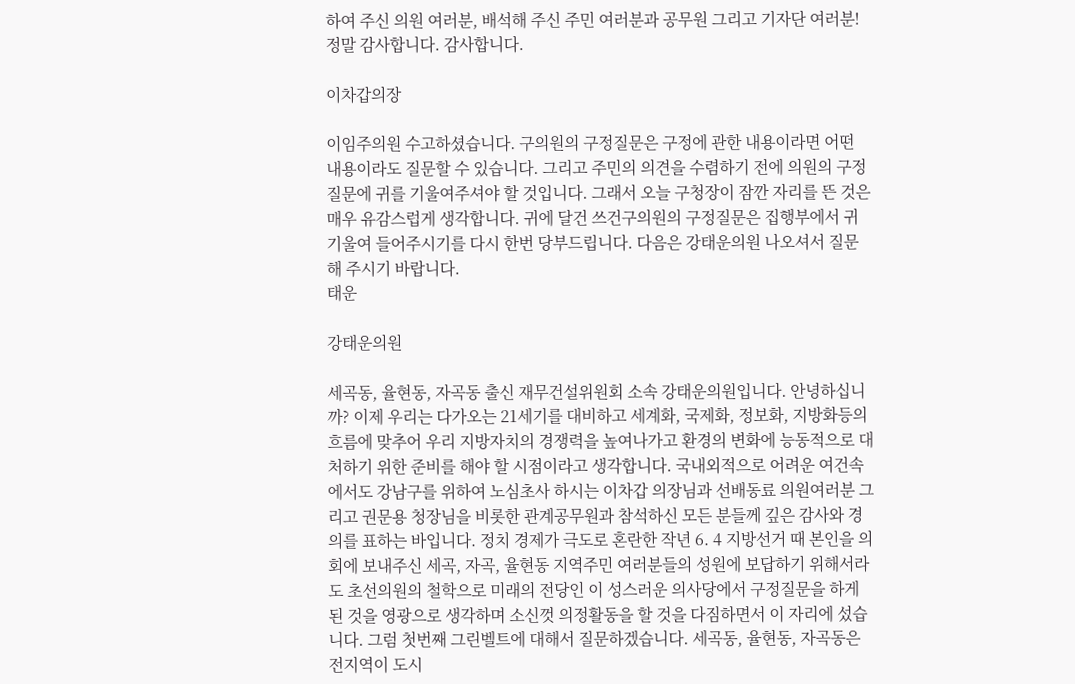하여 주신 의원 여러분, 배석해 주신 주민 여러분과 공무원 그리고 기자단 여러분! 정말 감사합니다. 감사합니다.

이차갑의장

이임주의원 수고하셨습니다. 구의원의 구정질문은 구정에 관한 내용이라면 어떤 내용이라도 질문할 수 있습니다. 그리고 주민의 의견을 수렴하기 전에 의원의 구정질문에 귀를 기울여주셔야 할 것입니다. 그래서 오늘 구청장이 잠깐 자리를 뜬 것은 매우 유감스럽게 생각합니다. 귀에 달건 쓰건구의원의 구정질문은 집행부에서 귀기울여 들어주시기를 다시 한번 당부드립니다. 다음은 강태운의원 나오셔서 질문해 주시기 바랍니다.
태운

강태운의원

세곡동, 율현동, 자곡동 출신 재무건설위원회 소속 강태운의원입니다. 안녕하십니까? 이제 우리는 다가오는 21세기를 대비하고 세계화, 국제화, 정보화, 지방화등의 흐름에 맞추어 우리 지방자치의 경쟁력을 높여나가고 환경의 변화에 능동적으로 대처하기 위한 준비를 해야 할 시점이라고 생각합니다. 국내외적으로 어려운 여건속에서도 강남구를 위하여 노심초사 하시는 이차갑 의장님과 선배동료 의원여러분 그리고 권문용 청장님을 비롯한 관계공무원과 참석하신 모든 분들께 깊은 감사와 경의를 표하는 바입니다. 정치 경제가 극도로 혼란한 작년 6. 4 지방선거 때 본인을 의회에 보내주신 세곡, 자곡, 율현동 지역주민 여러분들의 성원에 보답하기 위해서라도 초선의원의 철학으로 미래의 전당인 이 성스러운 의사당에서 구정질문을 하게 된 것을 영광으로 생각하며 소신껏 의정활동을 할 것을 다짐하면서 이 자리에 섰습니다. 그럼 첫번째 그린벨트에 대해서 질문하겠습니다. 세곡동, 율현동, 자곡동은 전지역이 도시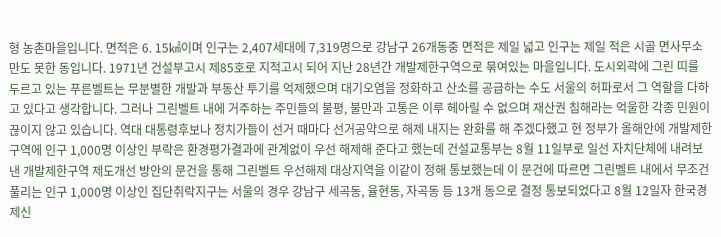형 농촌마을입니다. 면적은 6. 15㎢이며 인구는 2,407세대에 7,319명으로 강남구 26개동중 면적은 제일 넓고 인구는 제일 적은 시골 면사무소만도 못한 동입니다. 1971년 건설부고시 제85호로 지적고시 되어 지난 28년간 개발제한구역으로 묶여있는 마을입니다. 도시외곽에 그린 띠를 두르고 있는 푸른벨트는 무분별한 개발과 부동산 투기를 억제했으며 대기오염을 정화하고 산소를 공급하는 수도 서울의 허파로서 그 역할을 다하고 있다고 생각합니다. 그러나 그린벨트 내에 거주하는 주민들의 불평, 불만과 고통은 이루 헤아릴 수 없으며 재산권 침해라는 억울한 각종 민원이 끊이지 않고 있습니다. 역대 대통령후보나 정치가들이 선거 때마다 선거공약으로 해제 내지는 완화를 해 주겠다했고 현 정부가 올해안에 개발제한구역에 인구 1,000명 이상인 부락은 환경평가결과에 관계없이 우선 해제해 준다고 했는데 건설교통부는 8월 11일부로 일선 자치단체에 내려보낸 개발제한구역 제도개선 방안의 문건을 통해 그린벨트 우선해제 대상지역을 이같이 정해 통보했는데 이 문건에 따르면 그린벨트 내에서 무조건 풀리는 인구 1,000명 이상인 집단취락지구는 서울의 경우 강남구 세곡동, 율현동, 자곡동 등 13개 동으로 결정 통보되었다고 8월 12일자 한국경제신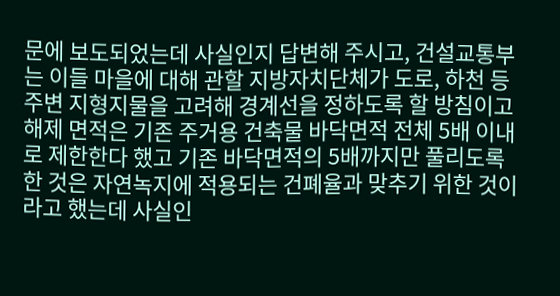문에 보도되었는데 사실인지 답변해 주시고, 건설교통부는 이들 마을에 대해 관할 지방자치단체가 도로, 하천 등 주변 지형지물을 고려해 경계선을 정하도록 할 방침이고 해제 면적은 기존 주거용 건축물 바닥면적 전체 5배 이내로 제한한다 했고 기존 바닥면적의 5배까지만 풀리도록 한 것은 자연녹지에 적용되는 건폐율과 맞추기 위한 것이라고 했는데 사실인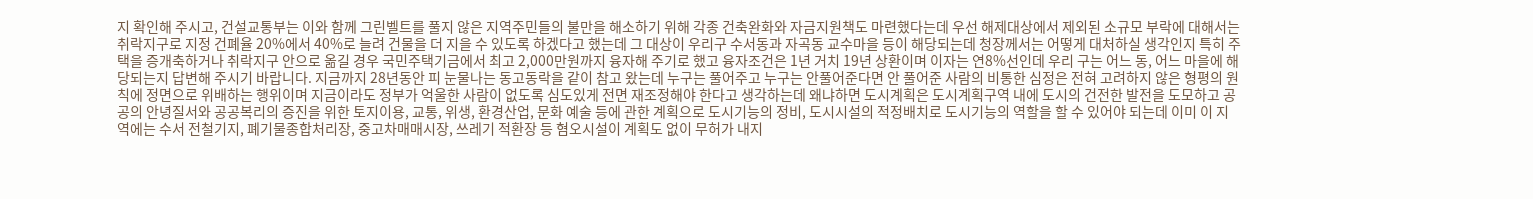지 확인해 주시고, 건설교통부는 이와 함께 그린벨트를 풀지 않은 지역주민들의 불만을 해소하기 위해 각종 건축완화와 자금지원책도 마련했다는데 우선 해제대상에서 제외된 소규모 부락에 대해서는 취락지구로 지정 건폐율 20%에서 40%로 늘려 건물을 더 지을 수 있도록 하겠다고 했는데 그 대상이 우리구 수서동과 자곡동 교수마을 등이 해당되는데 청장께서는 어떻게 대처하실 생각인지 특히 주택을 증개축하거나 취락지구 안으로 옮길 경우 국민주택기금에서 최고 2,000만원까지 융자해 주기로 했고 융자조건은 1년 거치 19년 상환이며 이자는 연8%선인데 우리 구는 어느 동, 어느 마을에 해당되는지 답변해 주시기 바랍니다. 지금까지 28년동안 피 눈물나는 동고동락을 같이 참고 왔는데 누구는 풀어주고 누구는 안풀어준다면 안 풀어준 사람의 비통한 심정은 전혀 고려하지 않은 형평의 원칙에 정면으로 위배하는 행위이며 지금이라도 정부가 억울한 사람이 없도록 심도있게 전면 재조정해야 한다고 생각하는데 왜냐하면 도시계획은 도시계획구역 내에 도시의 건전한 발전을 도모하고 공공의 안녕질서와 공공복리의 증진을 위한 토지이용, 교통, 위생, 환경산업, 문화 예술 등에 관한 계획으로 도시기능의 정비, 도시시설의 적정배치로 도시기능의 역할을 할 수 있어야 되는데 이미 이 지역에는 수서 전철기지, 폐기물종합처리장, 중고차매매시장, 쓰레기 적환장 등 혐오시설이 계획도 없이 무허가 내지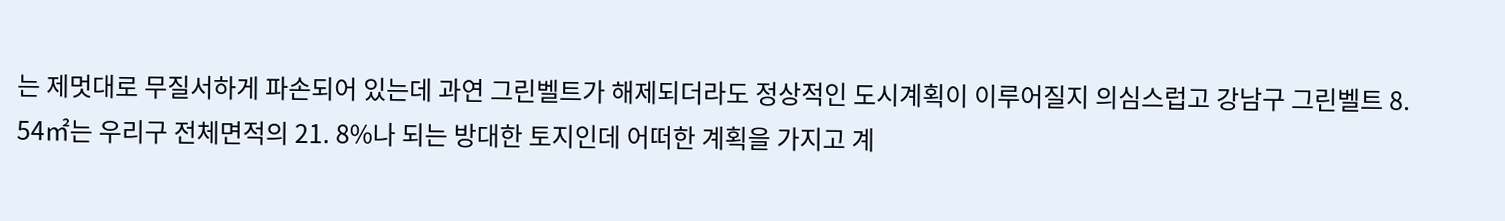는 제멋대로 무질서하게 파손되어 있는데 과연 그린벨트가 해제되더라도 정상적인 도시계획이 이루어질지 의심스럽고 강남구 그린벨트 8. 54㎡는 우리구 전체면적의 21. 8%나 되는 방대한 토지인데 어떠한 계획을 가지고 계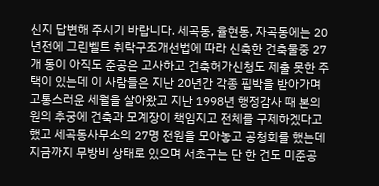신지 답변해 주시기 바랍니다. 세곡동, 율현동, 자곡동에는 20년전에 그린벨트 취락구조개선법에 따라 신축한 건축물중 27개 동이 아직도 준공은 고사하고 건축허가신청도 제출 못한 주택이 있는데 이 사람들은 지난 20년간 각종 핍박을 받아가며 고통스러운 세월을 살아왔고 지난 1998년 행정감사 때 본의원의 추궁에 건축과 모계장이 책임지고 전체를 구제하겠다고 했고 세곡동사무소의 27명 전원을 모아놓고 공청회를 했는데 지금까지 무방비 상태로 있으며 서초구는 단 한 건도 미준공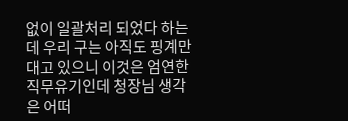없이 일괄처리 되었다 하는데 우리 구는 아직도 핑계만 대고 있으니 이것은 엄연한 직무유기인데 청장님 생각은 어떠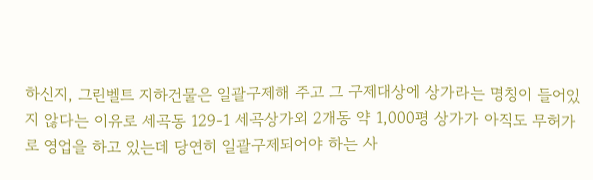하신지, 그린벨트 지하건물은 일괄구제해 주고 그 구제대상에 상가라는 명칭이 들어있지 않다는 이유로 세곡동 129-1 세곡상가외 2개동 약 1,000평 상가가 아직도 무허가로 영업을 하고 있는데 당연히 일괄구제되어야 하는 사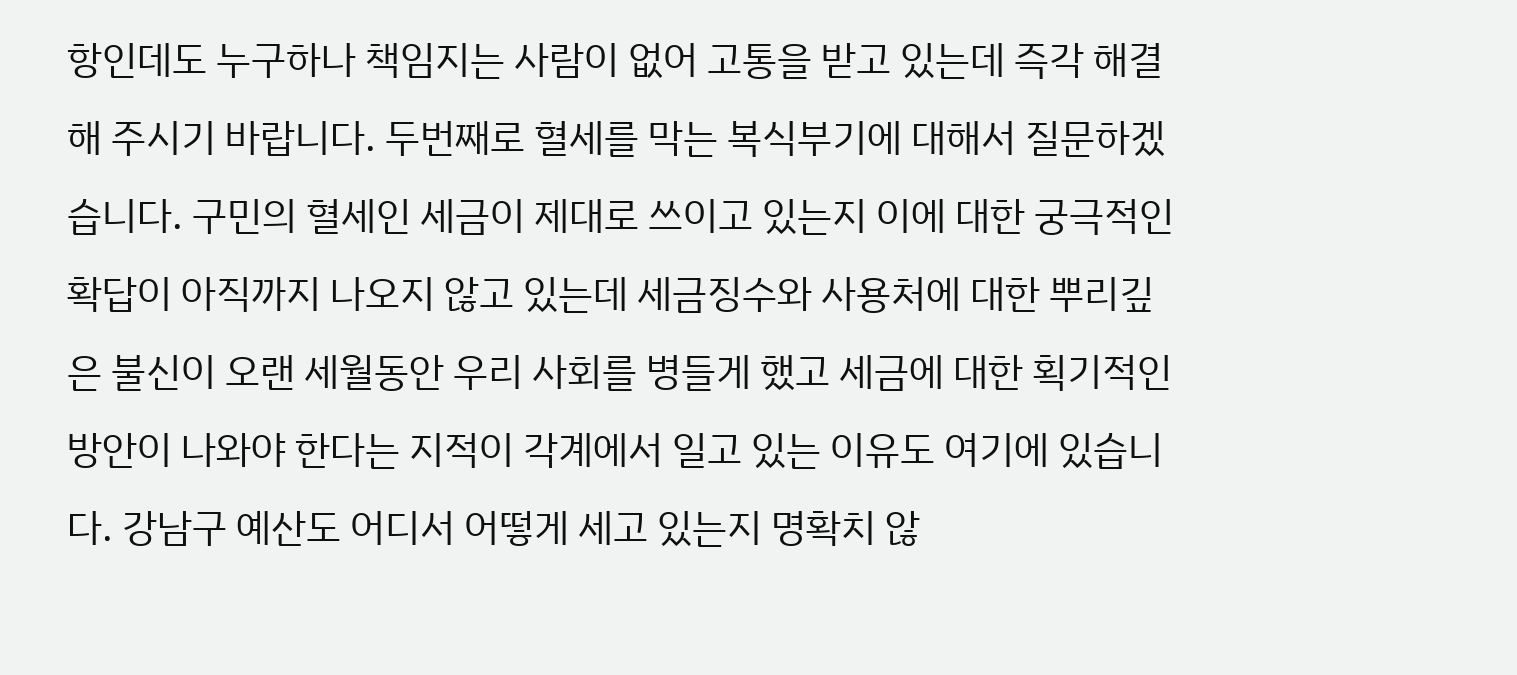항인데도 누구하나 책임지는 사람이 없어 고통을 받고 있는데 즉각 해결해 주시기 바랍니다. 두번째로 혈세를 막는 복식부기에 대해서 질문하겠습니다. 구민의 혈세인 세금이 제대로 쓰이고 있는지 이에 대한 궁극적인 확답이 아직까지 나오지 않고 있는데 세금징수와 사용처에 대한 뿌리깊은 불신이 오랜 세월동안 우리 사회를 병들게 했고 세금에 대한 획기적인 방안이 나와야 한다는 지적이 각계에서 일고 있는 이유도 여기에 있습니다. 강남구 예산도 어디서 어떻게 세고 있는지 명확치 않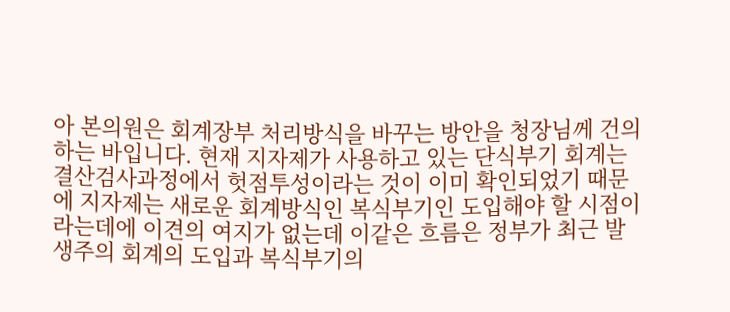아 본의원은 회계장부 처리방식을 바꾸는 방안을 청장님께 건의하는 바입니다. 현재 지자제가 사용하고 있는 단식부기 회계는 결산검사과정에서 헛점투성이라는 것이 이미 확인되었기 때문에 지자제는 새로운 회계방식인 복식부기인 도입해야 할 시점이라는데에 이견의 여지가 없는데 이같은 흐름은 정부가 최근 발생주의 회계의 도입과 복식부기의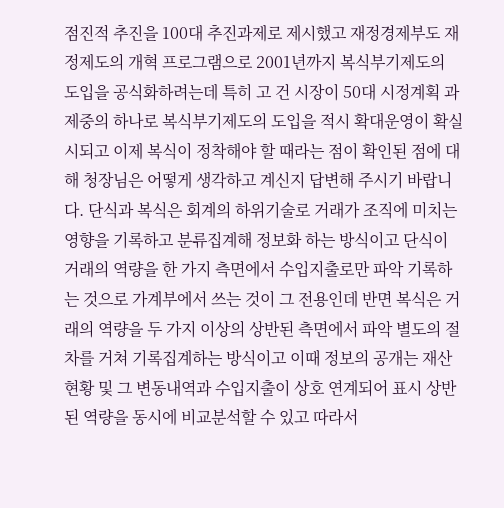점진적 추진을 100대 추진과제로 제시했고 재정경제부도 재정제도의 개혁 프로그램으로 2001년까지 복식부기제도의 도입을 공식화하려는데 특히 고 건 시장이 50대 시정계획 과제중의 하나로 복식부기제도의 도입을 적시 확대운영이 확실시되고 이제 복식이 정착해야 할 때라는 점이 확인된 점에 대해 청장님은 어떻게 생각하고 계신지 답변해 주시기 바랍니다. 단식과 복식은 회계의 하위기술로 거래가 조직에 미치는 영향을 기록하고 분류집계해 정보화 하는 방식이고 단식이 거래의 역량을 한 가지 측면에서 수입지출로만 파악 기록하는 것으로 가계부에서 쓰는 것이 그 전용인데 반면 복식은 거래의 역량을 두 가지 이상의 상반된 측면에서 파악 별도의 절차를 거쳐 기록집계하는 방식이고 이때 정보의 공개는 재산현황 및 그 변동내역과 수입지출이 상호 연계되어 표시 상반된 역량을 동시에 비교분석할 수 있고 따라서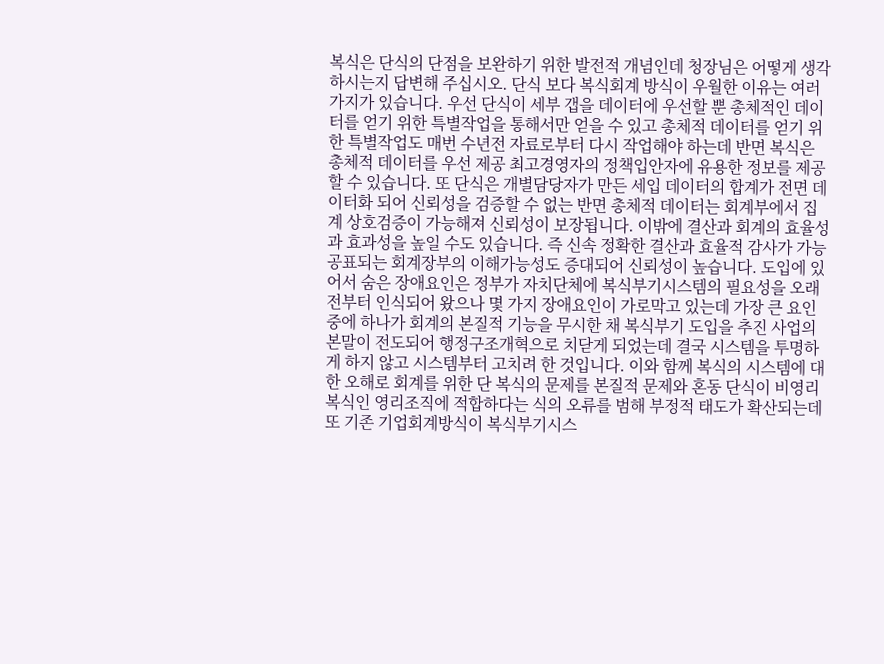복식은 단식의 단점을 보완하기 위한 발전적 개념인데 청장님은 어떻게 생각하시는지 답변해 주십시오. 단식 보다 복식회계 방식이 우월한 이유는 여러 가지가 있습니다. 우선 단식이 세부 갭을 데이터에 우선할 뿐 총체적인 데이터를 얻기 위한 특별작업을 통해서만 얻을 수 있고 총체적 데이터를 얻기 위한 특별작업도 매번 수년전 자료로부터 다시 작업해야 하는데 반면 복식은 총체적 데이터를 우선 제공 최고경영자의 정책입안자에 유용한 정보를 제공할 수 있습니다. 또 단식은 개별담당자가 만든 세입 데이터의 합계가 전면 데이터화 되어 신뢰성을 검증할 수 없는 반면 총체적 데이터는 회계부에서 집계 상호검증이 가능해져 신뢰성이 보장됩니다. 이밖에 결산과 회계의 효율성과 효과성을 높일 수도 있습니다. 즉 신속 정확한 결산과 효율적 감사가 가능 공표되는 회계장부의 이해가능성도 증대되어 신뢰성이 높습니다. 도입에 있어서 숨은 장애요인은 정부가 자치단체에 복식부기시스템의 필요성을 오래전부터 인식되어 왔으나 몇 가지 장애요인이 가로막고 있는데 가장 큰 요인중에 하나가 회계의 본질적 기능을 무시한 채 복식부기 도입을 추진 사업의 본말이 전도되어 행정구조개혁으로 치닫게 되었는데 결국 시스템을 투명하게 하지 않고 시스템부터 고치려 한 것입니다. 이와 함께 복식의 시스템에 대한 오해로 회계를 위한 단 복식의 문제를 본질적 문제와 혼동 단식이 비영리 복식인 영리조직에 적합하다는 식의 오류를 범해 부정적 태도가 확산되는데 또 기존 기업회계방식이 복식부기시스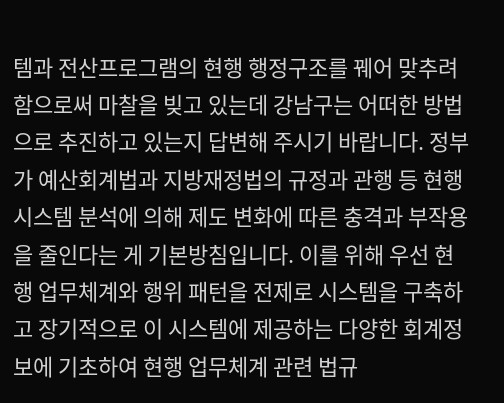템과 전산프로그램의 현행 행정구조를 꿰어 맞추려 함으로써 마찰을 빚고 있는데 강남구는 어떠한 방법으로 추진하고 있는지 답변해 주시기 바랍니다. 정부가 예산회계법과 지방재정법의 규정과 관행 등 현행 시스템 분석에 의해 제도 변화에 따른 충격과 부작용을 줄인다는 게 기본방침입니다. 이를 위해 우선 현행 업무체계와 행위 패턴을 전제로 시스템을 구축하고 장기적으로 이 시스템에 제공하는 다양한 회계정보에 기초하여 현행 업무체계 관련 법규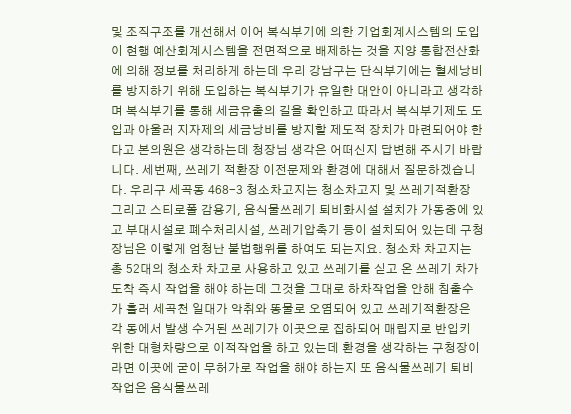및 조직구조를 개선해서 이어 복식부기에 의한 기업회계시스템의 도입이 현행 예산회계시스템을 전면적으로 배제하는 것을 지양 통합전산화에 의해 정보를 처리하게 하는데 우리 강남구는 단식부기에는 혈세낭비를 방지하기 위해 도입하는 복식부기가 유일한 대안이 아니라고 생각하며 복식부기를 통해 세금유출의 길을 확인하고 따라서 복식부기제도 도입과 아울러 지자제의 세금낭비를 방지할 제도적 장치가 마련되어야 한다고 본의원은 생각하는데 청장님 생각은 어떠신지 답변해 주시기 바랍니다. 세번째, 쓰레기 적환장 이전문제와 환경에 대해서 질문하겠습니다. 우리구 세곡동 468-3 청소차고지는 청소차고지 및 쓰레기적환장 그리고 스티로폴 감용기, 음식물쓰레기 퇴비화시설 설치가 가동중에 있고 부대시설로 폐수처리시설, 쓰레기압축기 등이 설치되어 있는데 구청장님은 이렇게 엄청난 불법행위를 하여도 되는지요. 청소차 차고지는 총 52대의 청소차 차고로 사용하고 있고 쓰레기를 싣고 온 쓰레기 차가 도착 즉시 작업을 해야 하는데 그것을 그대로 하차작업을 안해 침출수가 흘러 세곡천 일대가 악취와 똥물로 오염되어 있고 쓰레기적환장은 각 동에서 발생 수거된 쓰레기가 이곳으로 집하되어 매립지로 반입키 위한 대형차량으로 이적작업을 하고 있는데 환경을 생각하는 구청장이라면 이곳에 굳이 무허가로 작업을 해야 하는지 또 음식물쓰레기 퇴비작업은 음식물쓰레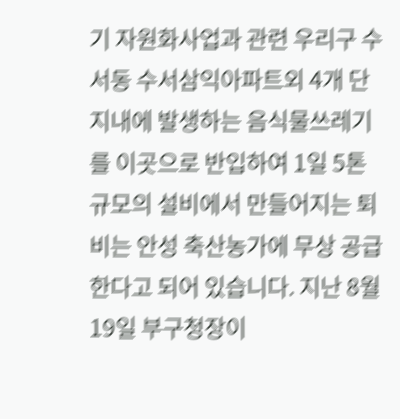기 자원화사업과 관련 우리구 수서동 수서삼익아파트외 4개 단지내에 발생하는 음식물쓰레기를 이곳으로 반입하여 1일 5톤 규모의 설비에서 만들어지는 퇴비는 안성 축산농가에 무상 공급한다고 되어 있습니다. 지난 8월 19일 부구청장이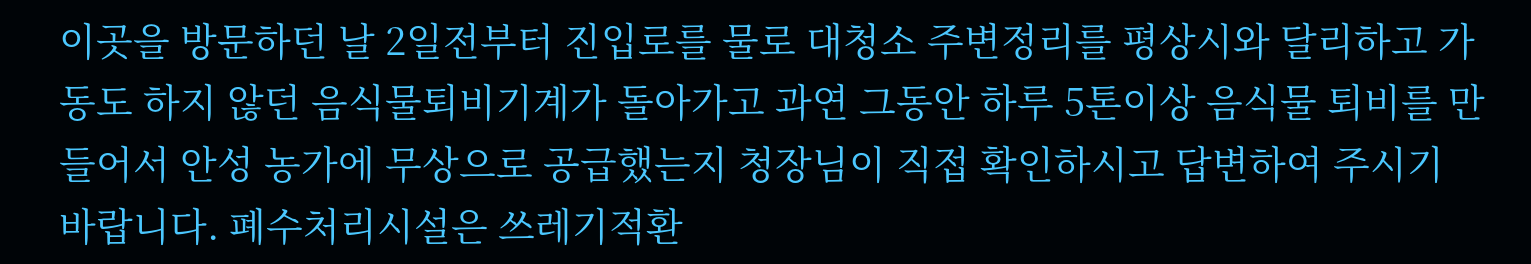이곳을 방문하던 날 2일전부터 진입로를 물로 대청소 주변정리를 평상시와 달리하고 가동도 하지 않던 음식물퇴비기계가 돌아가고 과연 그동안 하루 5톤이상 음식물 퇴비를 만들어서 안성 농가에 무상으로 공급했는지 청장님이 직접 확인하시고 답변하여 주시기 바랍니다. 폐수처리시설은 쓰레기적환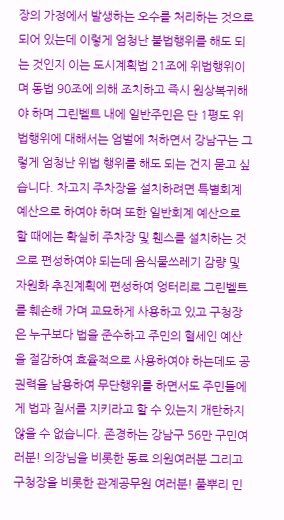장의 가정에서 발생하는 오수를 처리하는 것으로 되어 있는데 이렇게 엄청난 불법행위를 해도 되는 것인지 이는 도시계획법 21조에 위법행위이며 동법 90조에 의해 조치하고 즉시 원상복귀해야 하며 그린벨트 내에 일반주민은 단 1평도 위법행위에 대해서는 엄벌에 처하면서 강남구는 그렇게 엄청난 위법 행위를 해도 되는 건지 묻고 싶습니다. 차고지 주차장을 설치하려면 특별회계 예산으로 하여야 하며 또한 일반회계 예산으로 할 때에는 확실히 주차장 및 휀스를 설치하는 것으로 편성하여야 되는데 음식물쓰레기 감량 및 자원화 추진계획에 편성하여 엉터리로 그린벨트를 훼손해 가며 교묘하게 사용하고 있고 구청장은 누구보다 법을 준수하고 주민의 혈세인 예산을 절감하여 효율적으로 사용하여야 하는데도 공권력을 남용하여 무단행위를 하면서도 주민들에게 법과 질서를 지키라고 할 수 있는지 개탄하지 않을 수 없습니다. 존경하는 강남구 56만 구민여러분! 의장님을 비롯한 동료 의원여러분 그리고 구청장을 비롯한 관계공무원 여러분! 풀뿌리 민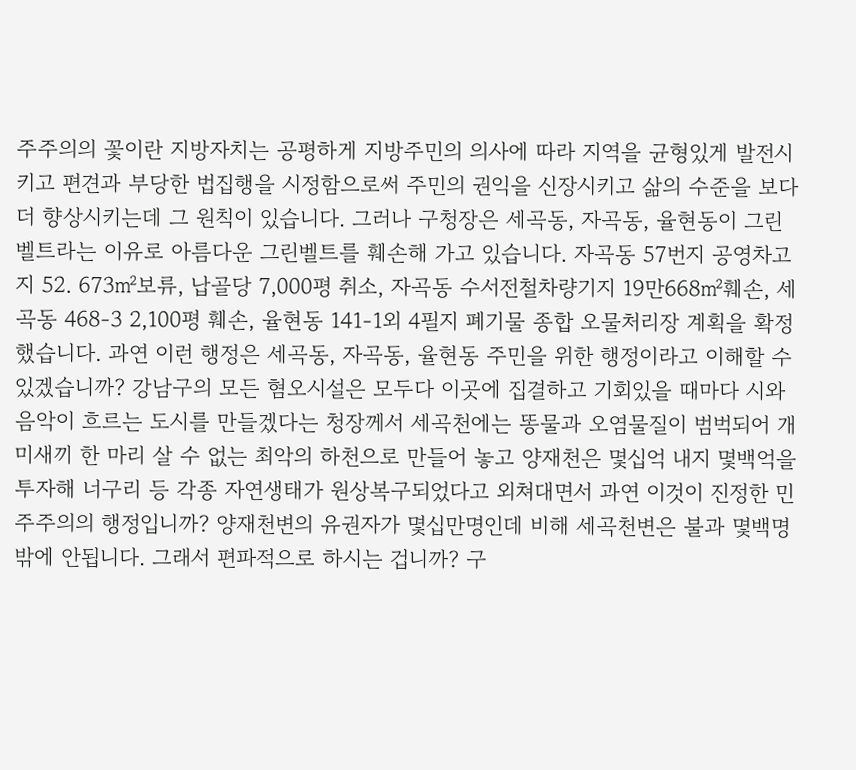주주의의 꽃이란 지방자치는 공평하게 지방주민의 의사에 따라 지역을 균형있게 발전시키고 편견과 부당한 법집행을 시정함으로써 주민의 권익을 신장시키고 삶의 수준을 보다 더 향상시키는데 그 원칙이 있습니다. 그러나 구청장은 세곡동, 자곡동, 율현동이 그린벨트라는 이유로 아름다운 그린벨트를 훼손해 가고 있습니다. 자곡동 57번지 공영차고지 52. 673㎡보류, 납골당 7,000평 취소, 자곡동 수서전철차량기지 19만668㎡훼손, 세곡동 468-3 2,100평 훼손, 율현동 141-1외 4필지 폐기물 종합 오물처리장 계획을 확정했습니다. 과연 이런 행정은 세곡동, 자곡동, 율현동 주민을 위한 행정이라고 이해할 수 있겠습니까? 강남구의 모든 혐오시설은 모두다 이곳에 집결하고 기회있을 때마다 시와 음악이 흐르는 도시를 만들겠다는 청장께서 세곡천에는 똥물과 오염물질이 범벅되어 개미새끼 한 마리 살 수 없는 최악의 하천으로 만들어 놓고 양재천은 몇십억 내지 몇백억을 투자해 너구리 등 각종 자연생태가 원상복구되었다고 외쳐대면서 과연 이것이 진정한 민주주의의 행정입니까? 양재천변의 유권자가 몇십만명인데 비해 세곡천변은 불과 몇백명밖에 안됩니다. 그래서 편파적으로 하시는 겁니까? 구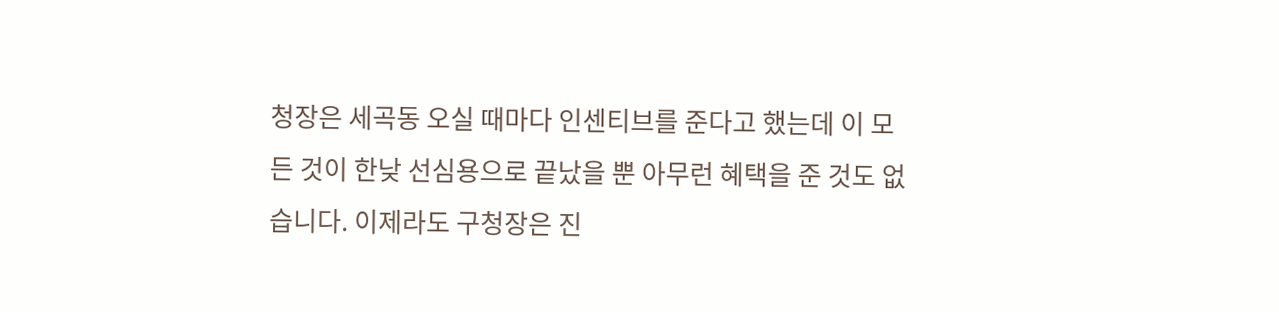청장은 세곡동 오실 때마다 인센티브를 준다고 했는데 이 모든 것이 한낮 선심용으로 끝났을 뿐 아무런 혜택을 준 것도 없습니다. 이제라도 구청장은 진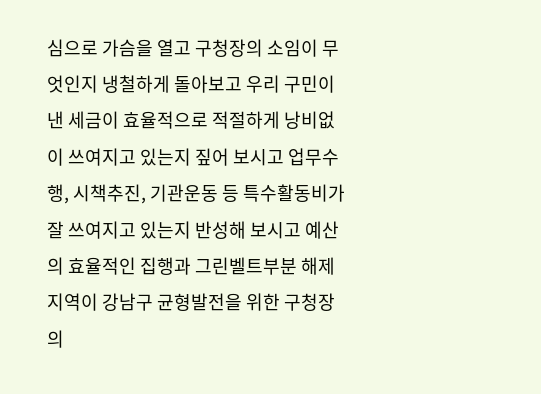심으로 가슴을 열고 구청장의 소임이 무엇인지 냉철하게 돌아보고 우리 구민이 낸 세금이 효율적으로 적절하게 낭비없이 쓰여지고 있는지 짚어 보시고 업무수행, 시책추진, 기관운동 등 특수활동비가 잘 쓰여지고 있는지 반성해 보시고 예산의 효율적인 집행과 그린벨트부분 해제지역이 강남구 균형발전을 위한 구청장의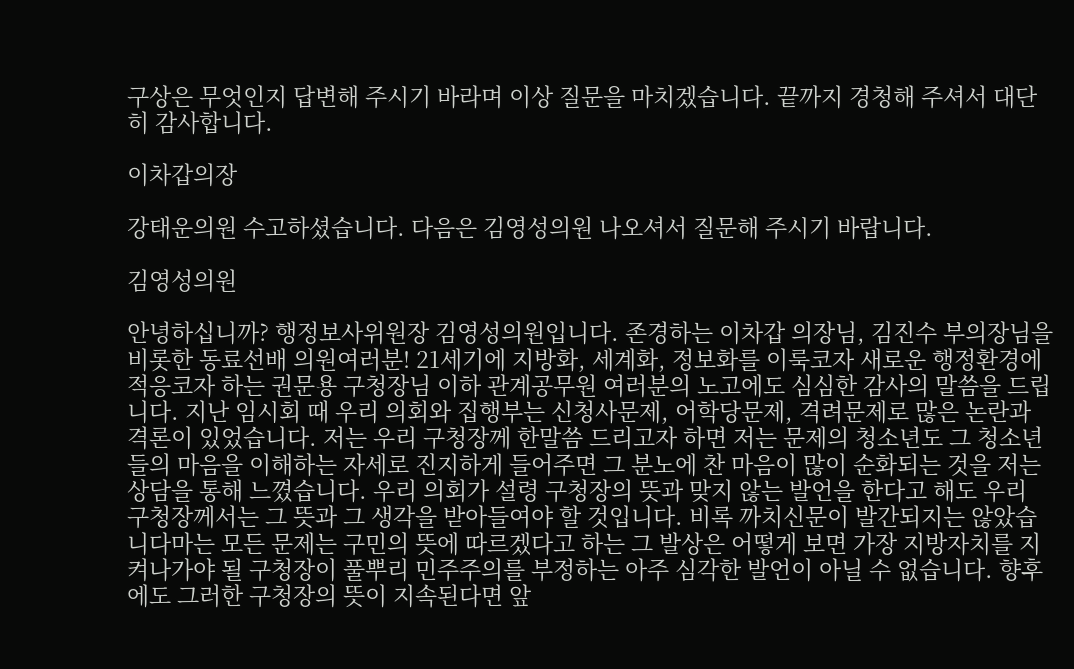구상은 무엇인지 답변해 주시기 바라며 이상 질문을 마치겠습니다. 끝까지 경청해 주셔서 대단히 감사합니다.

이차갑의장

강태운의원 수고하셨습니다. 다음은 김영성의원 나오셔서 질문해 주시기 바랍니다.

김영성의원

안녕하십니까? 행정보사위원장 김영성의원입니다. 존경하는 이차갑 의장님, 김진수 부의장님을 비롯한 동료선배 의원여러분! 21세기에 지방화, 세계화, 정보화를 이룩코자 새로운 행정환경에 적응코자 하는 권문용 구청장님 이하 관계공무원 여러분의 노고에도 심심한 감사의 말씀을 드립니다. 지난 임시회 때 우리 의회와 집행부는 신청사문제, 어학당문제, 격려문제로 많은 논란과 격론이 있었습니다. 저는 우리 구청장께 한말씀 드리고자 하면 저는 문제의 청소년도 그 청소년들의 마음을 이해하는 자세로 진지하게 들어주면 그 분노에 찬 마음이 많이 순화되는 것을 저는 상담을 통해 느꼈습니다. 우리 의회가 설령 구청장의 뜻과 맞지 않는 발언을 한다고 해도 우리 구청장께서는 그 뜻과 그 생각을 받아들여야 할 것입니다. 비록 까치신문이 발간되지는 않았습니다마는 모든 문제는 구민의 뜻에 따르겠다고 하는 그 발상은 어떻게 보면 가장 지방자치를 지켜나가야 될 구청장이 풀뿌리 민주주의를 부정하는 아주 심각한 발언이 아닐 수 없습니다. 향후에도 그러한 구청장의 뜻이 지속된다면 앞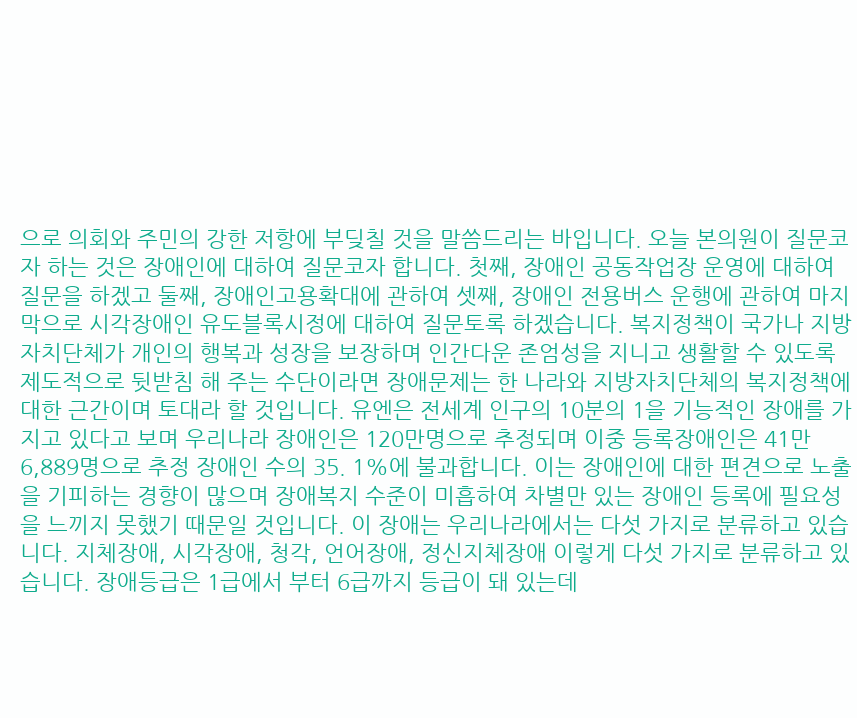으로 의회와 주민의 강한 저항에 부딪칠 것을 말씀드리는 바입니다. 오늘 본의원이 질문코자 하는 것은 장애인에 대하여 질문코자 합니다. 첫째, 장애인 공동작업장 운영에 대하여 질문을 하겠고 둘째, 장애인고용확대에 관하여 셋째, 장애인 전용버스 운행에 관하여 마지막으로 시각장애인 유도블록시정에 대하여 질문토록 하겠습니다. 복지정책이 국가나 지방자치단체가 개인의 행복과 성장을 보장하며 인간다운 존엄성을 지니고 생활할 수 있도록 제도적으로 뒷받침 해 주는 수단이라면 장애문제는 한 나라와 지방자치단체의 복지정책에 대한 근간이며 토대라 할 것입니다. 유엔은 전세계 인구의 10분의 1을 기능적인 장애를 가지고 있다고 보며 우리나라 장애인은 120만명으로 추정되며 이중 등록장애인은 41만6,889명으로 추정 장애인 수의 35. 1%에 불과합니다. 이는 장애인에 대한 편견으로 노출을 기피하는 경향이 많으며 장애복지 수준이 미흡하여 차별만 있는 장애인 등록에 필요성을 느끼지 못했기 때문일 것입니다. 이 장애는 우리나라에서는 다섯 가지로 분류하고 있습니다. 지체장애, 시각장애, 청각, 언어장애, 정신지체장애 이렇게 다섯 가지로 분류하고 있습니다. 장애등급은 1급에서 부터 6급까지 등급이 돼 있는데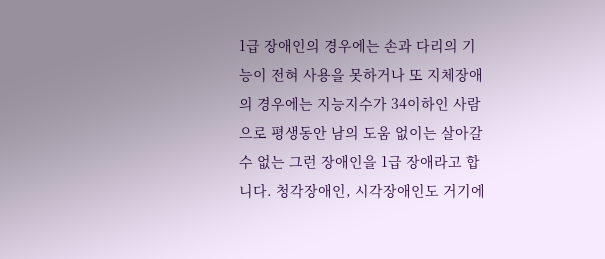1급 장애인의 경우에는 손과 다리의 기능이 전혀 사용을 못하거나 또 지체장애의 경우에는 지능지수가 34이하인 사람으로 평생동안 남의 도움 없이는 살아갈 수 없는 그런 장애인을 1급 장애라고 합니다. 청각장애인, 시각장애인도 거기에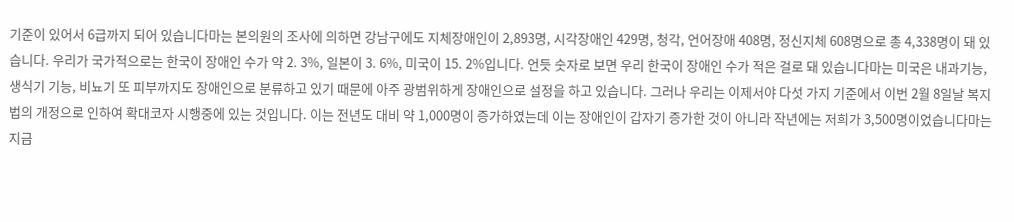기준이 있어서 6급까지 되어 있습니다마는 본의원의 조사에 의하면 강남구에도 지체장애인이 2,893명, 시각장애인 429명, 청각, 언어장애 408명, 정신지체 608명으로 총 4,338명이 돼 있습니다. 우리가 국가적으로는 한국이 장애인 수가 약 2. 3%, 일본이 3. 6%, 미국이 15. 2%입니다. 언듯 숫자로 보면 우리 한국이 장애인 수가 적은 걸로 돼 있습니다마는 미국은 내과기능, 생식기 기능, 비뇨기 또 피부까지도 장애인으로 분류하고 있기 때문에 아주 광범위하게 장애인으로 설정을 하고 있습니다. 그러나 우리는 이제서야 다섯 가지 기준에서 이번 2월 8일날 복지법의 개정으로 인하여 확대코자 시행중에 있는 것입니다. 이는 전년도 대비 약 1,000명이 증가하였는데 이는 장애인이 갑자기 증가한 것이 아니라 작년에는 저희가 3,500명이었습니다마는 지금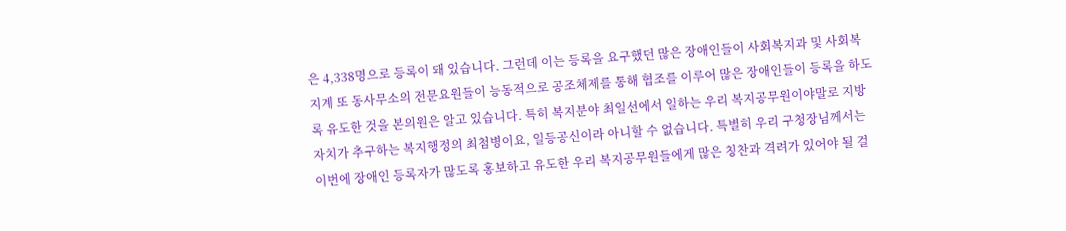은 4,338명으로 등록이 돼 있습니다. 그런데 이는 등록을 요구했던 많은 장애인들이 사회복지과 및 사회복지계 또 동사무소의 전문요원들이 능동적으로 공조체제를 통해 협조를 이루어 많은 장애인들이 등록을 하도록 유도한 것을 본의원은 알고 있습니다. 특히 복지분야 최일선에서 일하는 우리 복지공무원이야말로 지방자치가 추구하는 복지행정의 최첨병이요, 일등공신이라 아니할 수 없습니다. 특별히 우리 구청장님께서는 이번에 장애인 등록자가 많도록 홍보하고 유도한 우리 복지공무원들에게 많은 칭찬과 격려가 있어야 될 걸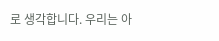로 생각합니다. 우리는 아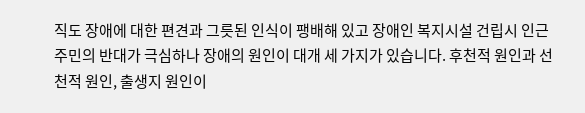직도 장애에 대한 편견과 그릇된 인식이 팽배해 있고 장애인 복지시설 건립시 인근 주민의 반대가 극심하나 장애의 원인이 대개 세 가지가 있습니다. 후천적 원인과 선천적 원인, 출생지 원인이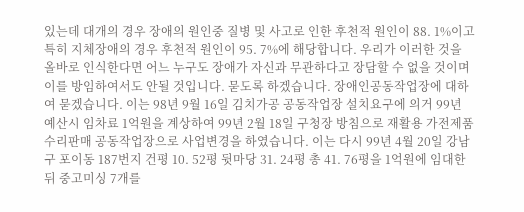있는데 대개의 경우 장애의 원인중 질병 및 사고로 인한 후천적 원인이 88. 1%이고 특히 지체장애의 경우 후천적 원인이 95. 7%에 해당합니다. 우리가 이러한 것을 올바로 인식한다면 어느 누구도 장애가 자신과 무관하다고 장담할 수 없을 것이며 이를 방임하여서도 안될 것입니다. 묻도록 하겠습니다. 장애인공동작업장에 대하여 묻겠습니다. 이는 98년 9월 16일 김치가공 공동작업장 설치요구에 의거 99년 예산시 임차료 1억원을 계상하여 99년 2월 18일 구청장 방침으로 재활용 가전제품 수리판매 공동작업장으로 사업변경을 하였습니다. 이는 다시 99년 4월 20일 강남구 포이동 187번지 건평 10. 52평 뒷마당 31. 24평 총 41. 76평을 1억원에 임대한 뒤 중고미싱 7개를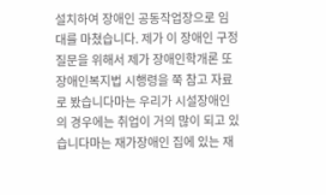설치하여 장애인 공동작업장으로 임대를 마쳤습니다. 제가 이 장애인 구정질문을 위해서 제가 장애인학개론 또 장애인복지법 시행령을 쭉 참고 자료로 봤습니다마는 우리가 시설장애인의 경우에는 취업이 거의 많이 되고 있습니다마는 재가장애인 집에 있는 재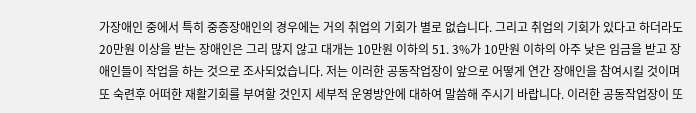가장애인 중에서 특히 중증장애인의 경우에는 거의 취업의 기회가 별로 없습니다. 그리고 취업의 기회가 있다고 하더라도 20만원 이상을 받는 장애인은 그리 많지 않고 대개는 10만원 이하의 51. 3%가 10만원 이하의 아주 낮은 임금을 받고 장애인들이 작업을 하는 것으로 조사되었습니다. 저는 이러한 공동작업장이 앞으로 어떻게 연간 장애인을 참여시킬 것이며 또 숙련후 어떠한 재활기회를 부여할 것인지 세부적 운영방안에 대하여 말씀해 주시기 바랍니다. 이러한 공동작업장이 또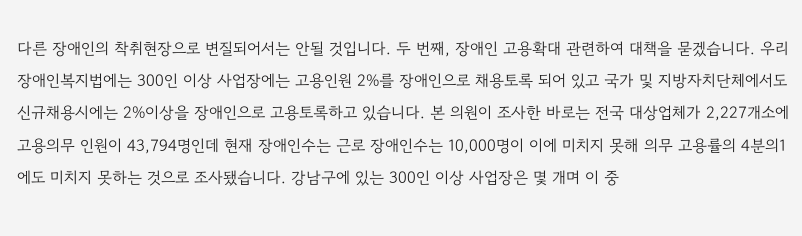다른 장애인의 착취현장으로 변질되어서는 안될 것입니다. 두 번째, 장애인 고용확대 관련하여 대책을 묻겠습니다. 우리 장애인복지법에는 300인 이상 사업장에는 고용인원 2%를 장애인으로 채용토록 되어 있고 국가 및 지방자치단체에서도 신규채용시에는 2%이상을 장애인으로 고용토록하고 있습니다. 본 의원이 조사한 바로는 전국 대상업체가 2,227개소에 고용의무 인원이 43,794명인데 현재 장애인수는 근로 장애인수는 10,000명이 이에 미치지 못해 의무 고용률의 4분의1에도 미치지 못하는 것으로 조사됐습니다. 강남구에 있는 300인 이상 사업장은 몇 개며 이 중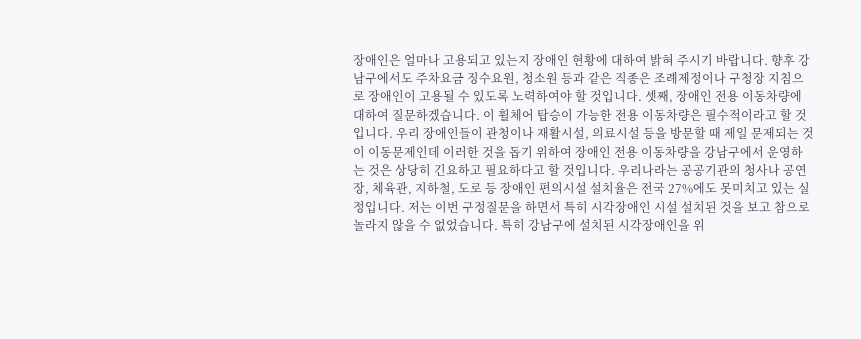장애인은 얼마나 고용되고 있는지 장애인 현황에 대하여 밝혀 주시기 바랍니다. 향후 강남구에서도 주차요금 징수요원, 청소원 등과 같은 직종은 조례제정이나 구청장 지침으로 장애인이 고용될 수 있도록 노력하여야 할 것입니다. 셋째, 장애인 전용 이동차량에 대하여 질문하겠습니다. 이 휠체어 탑승이 가능한 전용 이동차량은 필수적이라고 할 것입니다. 우리 장애인들이 관청이나 재활시설, 의료시설 등을 방문할 때 제일 문제되는 것이 이동문제인데 이러한 것을 돕기 위하여 장애인 전용 이동차량을 강남구에서 운영하는 것은 상당히 긴요하고 필요하다고 할 것입니다. 우리나라는 공공기관의 청사나 공연장, 체육관, 지하철, 도로 등 장애인 편의시설 설치율은 전국 27%에도 못미치고 있는 실정입니다. 저는 이번 구정질문을 하면서 특히 시각장애인 시설 설치된 것을 보고 참으로 놀라지 않을 수 없었습니다. 특히 강남구에 설치된 시각장애인을 위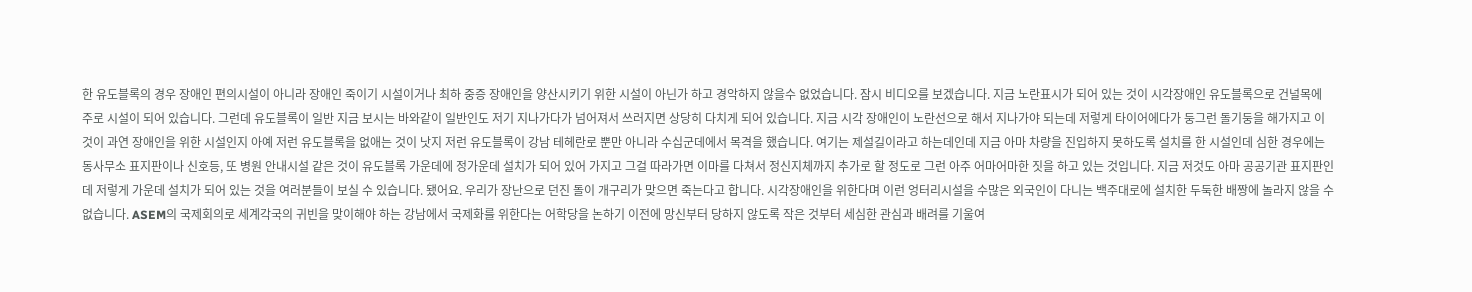한 유도블록의 경우 장애인 편의시설이 아니라 장애인 죽이기 시설이거나 최하 중증 장애인을 양산시키기 위한 시설이 아닌가 하고 경악하지 않을수 없었습니다. 잠시 비디오를 보겠습니다. 지금 노란표시가 되어 있는 것이 시각장애인 유도블록으로 건널목에 주로 시설이 되어 있습니다. 그런데 유도블록이 일반 지금 보시는 바와같이 일반인도 저기 지나가다가 넘어져서 쓰러지면 상당히 다치게 되어 있습니다. 지금 시각 장애인이 노란선으로 해서 지나가야 되는데 저렇게 타이어에다가 둥그런 돌기둥을 해가지고 이것이 과연 장애인을 위한 시설인지 아예 저런 유도블록을 없애는 것이 낫지 저런 유도블록이 강남 테헤란로 뿐만 아니라 수십군데에서 목격을 했습니다. 여기는 제설길이라고 하는데인데 지금 아마 차량을 진입하지 못하도록 설치를 한 시설인데 심한 경우에는 동사무소 표지판이나 신호등, 또 병원 안내시설 같은 것이 유도블록 가운데에 정가운데 설치가 되어 있어 가지고 그걸 따라가면 이마를 다쳐서 정신지체까지 추가로 할 정도로 그런 아주 어마어마한 짓을 하고 있는 것입니다. 지금 저것도 아마 공공기관 표지판인데 저렇게 가운데 설치가 되어 있는 것을 여러분들이 보실 수 있습니다. 됐어요. 우리가 장난으로 던진 돌이 개구리가 맞으면 죽는다고 합니다. 시각장애인을 위한다며 이런 엉터리시설을 수많은 외국인이 다니는 백주대로에 설치한 두둑한 배짱에 놀라지 않을 수 없습니다. ASEM의 국제회의로 세계각국의 귀빈을 맞이해야 하는 강남에서 국제화를 위한다는 어학당을 논하기 이전에 망신부터 당하지 않도록 작은 것부터 세심한 관심과 배려를 기울여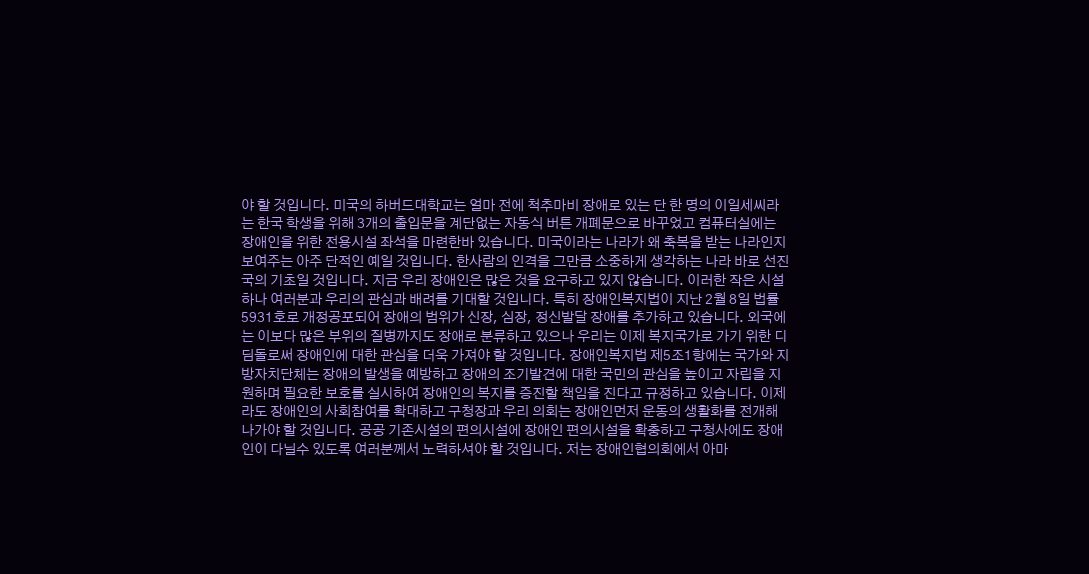야 할 것입니다. 미국의 하버드대학교는 얼마 전에 척추마비 장애로 있는 단 한 명의 이일세씨라는 한국 학생을 위해 3개의 출입문을 계단없는 자동식 버튼 개폐문으로 바꾸었고 컴퓨터실에는 장애인을 위한 전용시설 좌석을 마련한바 있습니다. 미국이라는 나라가 왜 축복을 받는 나라인지 보여주는 아주 단적인 예일 것입니다. 한사람의 인격을 그만큼 소중하게 생각하는 나라 바로 선진국의 기초일 것입니다. 지금 우리 장애인은 많은 것을 요구하고 있지 않습니다. 이러한 작은 시설하나 여러분과 우리의 관심과 배려를 기대할 것입니다. 특히 장애인복지법이 지난 2월 8일 법률 5931호로 개정공포되어 장애의 범위가 신장, 심장, 정신발달 장애를 추가하고 있습니다. 외국에는 이보다 많은 부위의 질병까지도 장애로 분류하고 있으나 우리는 이제 복지국가로 가기 위한 디딤돌로써 장애인에 대한 관심을 더욱 가져야 할 것입니다. 장애인복지법 제5조1항에는 국가와 지방자치단체는 장애의 발생을 예방하고 장애의 조기발견에 대한 국민의 관심을 높이고 자립을 지원하며 필요한 보호를 실시하여 장애인의 복지를 증진할 책임을 진다고 규정하고 있습니다. 이제라도 장애인의 사회참여를 확대하고 구청장과 우리 의회는 장애인먼저 운동의 생활화를 전개해 나가야 할 것입니다. 공공 기존시설의 편의시설에 장애인 편의시설을 확충하고 구청사에도 장애인이 다닐수 있도록 여러분께서 노력하셔야 할 것입니다. 저는 장애인협의회에서 아마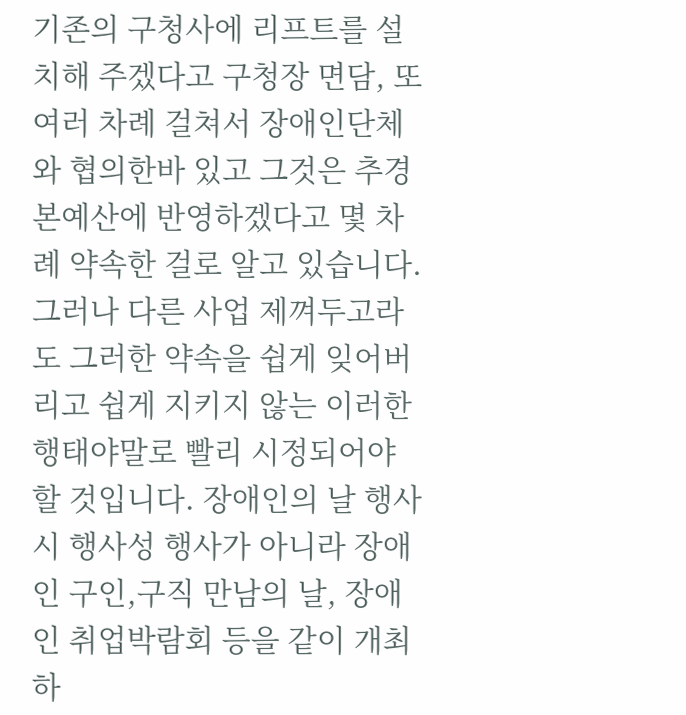기존의 구청사에 리프트를 설치해 주겠다고 구청장 면담, 또 여러 차례 걸쳐서 장애인단체와 협의한바 있고 그것은 추경 본예산에 반영하겠다고 몇 차례 약속한 걸로 알고 있습니다. 그러나 다른 사업 제껴두고라도 그러한 약속을 쉽게 잊어버리고 쉽게 지키지 않는 이러한 행태야말로 빨리 시정되어야 할 것입니다. 장애인의 날 행사시 행사성 행사가 아니라 장애인 구인,구직 만남의 날, 장애인 취업박람회 등을 같이 개최하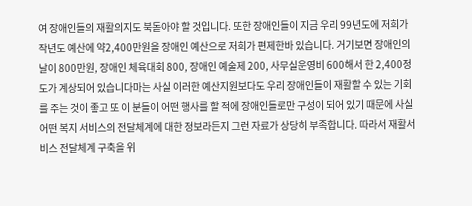여 장애인들의 재활의지도 북돋아야 할 것입니다. 또한 장애인들이 지금 우리 99년도에 저희가 작년도 예산에 약2,400만원을 장애인 예산으로 저희가 편제한바 있습니다. 거기보면 장애인의 날이 800만원, 장애인 체육대회 800, 장애인 예술제 200, 사무실운영비 600해서 한 2,400정도가 계상되어 있습니다마는 사실 이러한 예산지원보다도 우리 장애인들이 재활할 수 있는 기회를 주는 것이 좋고 또 이 분들이 어떤 행사를 할 적에 장애인들로만 구성이 되어 있기 때문에 사실 어떤 복지 서비스의 전달체계에 대한 정보라든지 그런 자료가 상당히 부족합니다. 따라서 재활서비스 전달체계 구축을 위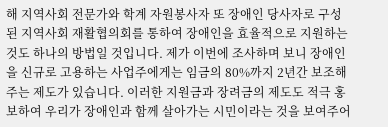해 지역사회 전문가와 학계 자원봉사자 또 장애인 당사자로 구성된 지역사회 재활협의회를 통하여 장애인을 효율적으로 지원하는 것도 하나의 방법일 것입니다. 제가 이번에 조사하며 보니 장애인을 신규로 고용하는 사업주에게는 임금의 80%까지 2년간 보조해 주는 제도가 있습니다. 이러한 지원금과 장려금의 제도도 적극 홍보하여 우리가 장애인과 함께 살아가는 시민이라는 것을 보여주어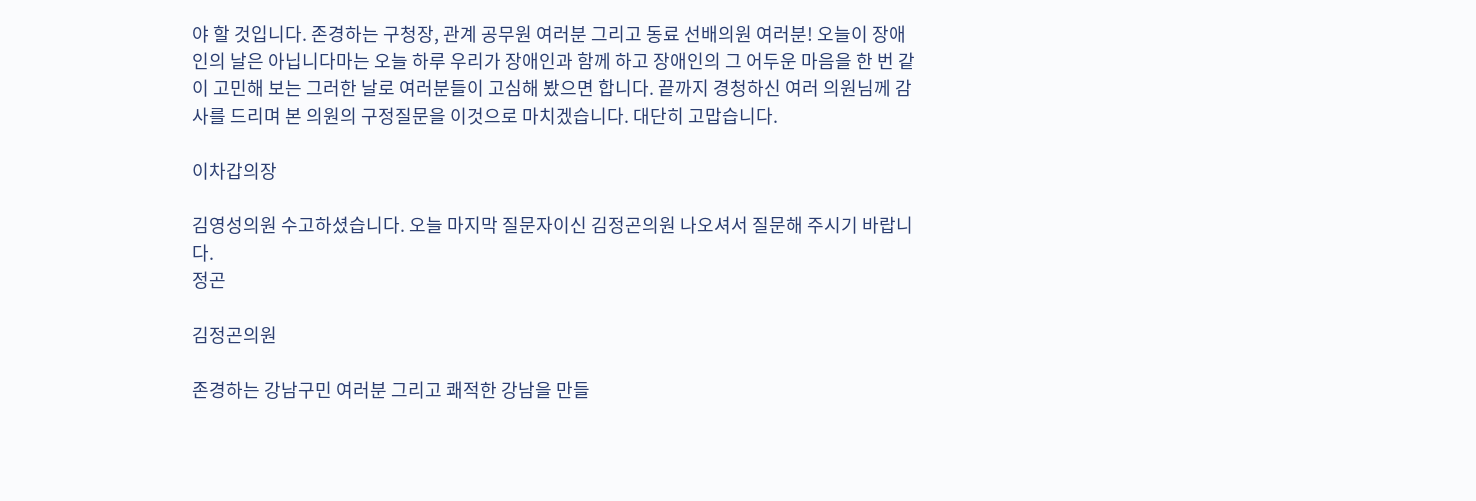야 할 것입니다. 존경하는 구청장, 관계 공무원 여러분 그리고 동료 선배의원 여러분! 오늘이 장애인의 날은 아닙니다마는 오늘 하루 우리가 장애인과 함께 하고 장애인의 그 어두운 마음을 한 번 같이 고민해 보는 그러한 날로 여러분들이 고심해 봤으면 합니다. 끝까지 경청하신 여러 의원님께 감사를 드리며 본 의원의 구정질문을 이것으로 마치겠습니다. 대단히 고맙습니다.

이차갑의장

김영성의원 수고하셨습니다. 오늘 마지막 질문자이신 김정곤의원 나오셔서 질문해 주시기 바랍니다.
정곤

김정곤의원

존경하는 강남구민 여러분 그리고 쾌적한 강남을 만들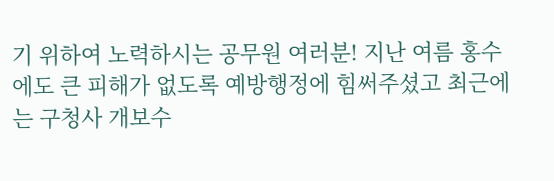기 위하여 노력하시는 공무원 여러분! 지난 여름 홍수에도 큰 피해가 없도록 예방행정에 힘써주셨고 최근에는 구청사 개보수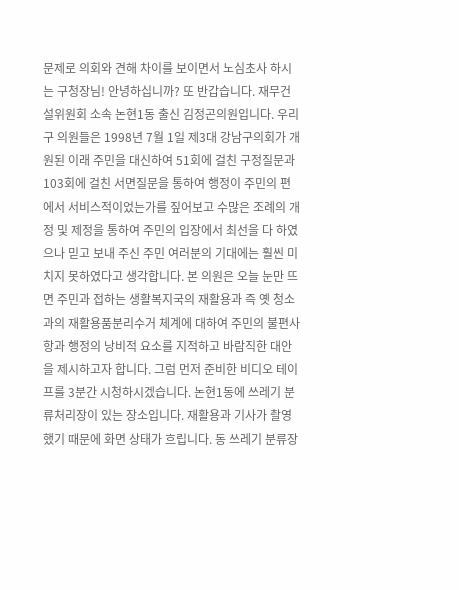문제로 의회와 견해 차이를 보이면서 노심초사 하시는 구청장님! 안녕하십니까? 또 반갑습니다. 재무건설위원회 소속 논현1동 출신 김정곤의원입니다. 우리구 의원들은 1998년 7월 1일 제3대 강남구의회가 개원된 이래 주민을 대신하여 51회에 걸친 구정질문과 103회에 걸친 서면질문을 통하여 행정이 주민의 편에서 서비스적이었는가를 짚어보고 수많은 조례의 개정 및 제정을 통하여 주민의 입장에서 최선을 다 하였으나 믿고 보내 주신 주민 여러분의 기대에는 훨씬 미치지 못하였다고 생각합니다. 본 의원은 오늘 눈만 뜨면 주민과 접하는 생활복지국의 재활용과 즉 옛 청소과의 재활용품분리수거 체계에 대하여 주민의 불편사항과 행정의 낭비적 요소를 지적하고 바람직한 대안을 제시하고자 합니다. 그럼 먼저 준비한 비디오 테이프를 3분간 시청하시겠습니다. 논현1동에 쓰레기 분류처리장이 있는 장소입니다. 재활용과 기사가 촬영했기 때문에 화면 상태가 흐립니다. 동 쓰레기 분류장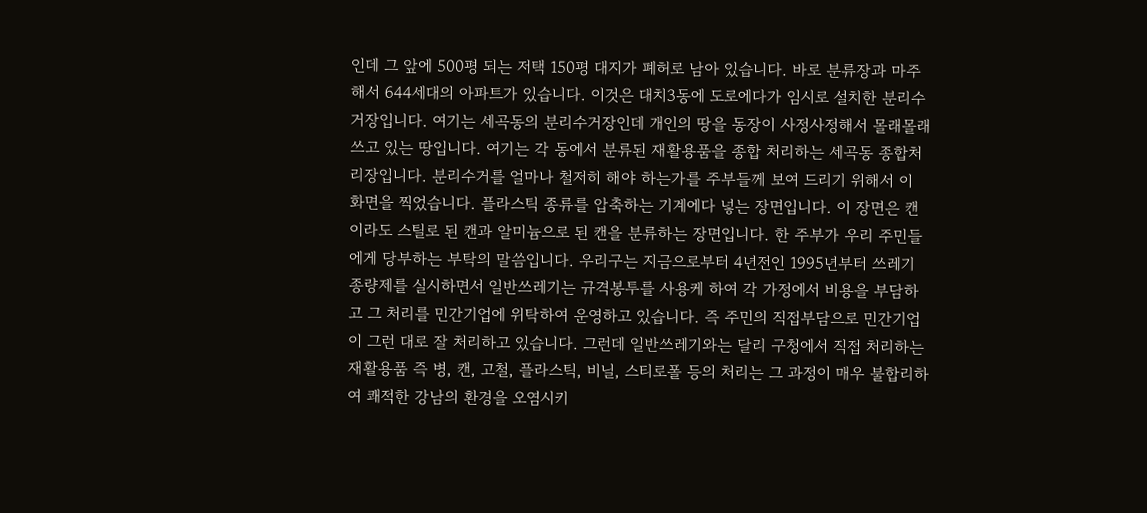인데 그 앞에 500평 되는 저택 150평 대지가 폐허로 남아 있습니다. 바로 분류장과 마주해서 644세대의 아파트가 있습니다. 이것은 대치3동에 도로에다가 임시로 설치한 분리수거장입니다. 여기는 세곡동의 분리수거장인데 개인의 땅을 동장이 사정사정해서 몰래몰래 쓰고 있는 땅입니다. 여기는 각 동에서 분류된 재활용품을 종합 처리하는 세곡동 종합처리장입니다. 분리수거를 얼마나 철저히 해야 하는가를 주부들께 보여 드리기 위해서 이 화면을 찍었습니다. 플라스틱 종류를 압축하는 기계에다 넣는 장면입니다. 이 장면은 캔이라도 스틸로 된 캔과 알미늄으로 된 캔을 분류하는 장면입니다. 한 주부가 우리 주민들에게 당부하는 부탁의 말씀입니다. 우리구는 지금으로부터 4년전인 1995년부터 쓰레기 종량제를 실시하면서 일반쓰레기는 규격봉투를 사용케 하여 각 가정에서 비용을 부담하고 그 처리를 민간기업에 위탁하여 운영하고 있습니다. 즉 주민의 직접부담으로 민간기업이 그런 대로 잘 처리하고 있습니다. 그런데 일반쓰레기와는 달리 구청에서 직접 처리하는 재활용품 즉 병, 캔, 고철, 플라스틱, 비닐, 스티로폴 등의 처리는 그 과정이 매우 불합리하여 쾌적한 강남의 환경을 오염시키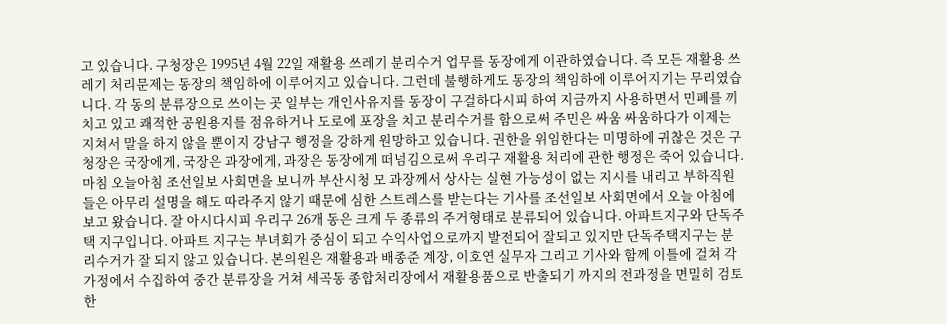고 있습니다. 구청장은 1995년 4월 22일 재활용 쓰레기 분리수거 업무를 동장에게 이관하였습니다. 즉 모든 재활용 쓰레기 처리문제는 동장의 책임하에 이루어지고 있습니다. 그런데 불행하게도 동장의 책임하에 이루어지기는 무리였습니다. 각 동의 분류장으로 쓰이는 곳 일부는 개인사유지를 동장이 구걸하다시피 하여 지금까지 사용하면서 민폐를 끼치고 있고 쾌적한 공원용지를 점유하거나 도로에 포장을 치고 분리수거를 함으로써 주민은 싸움 싸움하다가 이제는 지쳐서 말을 하지 않을 뿐이지 강남구 행정을 강하게 원망하고 있습니다. 권한을 위임한다는 미명하에 귀찮은 것은 구청장은 국장에게, 국장은 과장에게, 과장은 동장에게 떠넘김으로써 우리구 재활용 처리에 관한 행정은 죽어 있습니다. 마침 오늘아침 조선일보 사회면을 보니까 부산시청 모 과장께서 상사는 실현 가능성이 없는 지시를 내리고 부하직원들은 아무리 설명을 해도 따라주지 않기 때문에 심한 스트레스를 받는다는 기사를 조선일보 사회면에서 오늘 아침에 보고 왔습니다. 잘 아시다시피 우리구 26개 동은 크게 두 종류의 주거형태로 분류되어 있습니다. 아파트지구와 단독주택 지구입니다. 아파트 지구는 부녀회가 중심이 되고 수익사업으로까지 발전되어 잘되고 있지만 단독주택지구는 분리수거가 잘 되지 않고 있습니다. 본의원은 재활용과 배종준 계장, 이호연 실무자 그리고 기사와 함께 이틀에 걸쳐 각 가정에서 수집하여 중간 분류장을 거쳐 세곡동 종합처리장에서 재활용품으로 반출되기 까지의 전과정을 면밀히 검토한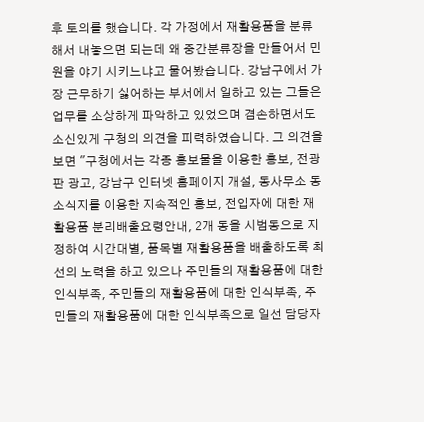후 토의를 했습니다. 각 가정에서 재활용품을 분류해서 내놓으면 되는데 왜 중간분류장을 만들어서 민원을 야기 시키느냐고 물어봤습니다. 강남구에서 가장 근무하기 싫어하는 부서에서 일하고 있는 그들은 업무를 소상하게 파악하고 있었으며 겸손하면서도 소신있게 구청의 의견을 피력하였습니다. 그 의견을 보면 "구청에서는 각종 홍보물을 이용한 홍보, 전광판 광고, 강남구 인터넷 홈페이지 개설, 동사무소 동 소식지를 이용한 지속적인 홍보, 전입자에 대한 재활용품 분리배출요령안내, 2개 동을 시범동으로 지정하여 시간대별, 품목별 재활용품을 배출하도록 최선의 노력을 하고 있으나 주민들의 재활용품에 대한 인식부족, 주민들의 재활용품에 대한 인식부족, 주민들의 재활용품에 대한 인식부족으로 일선 담당자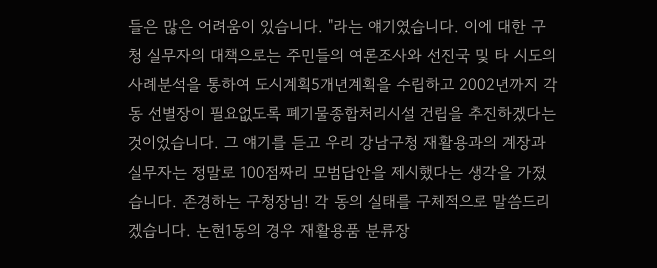들은 많은 어려움이 있습니다. "라는 얘기였습니다. 이에 대한 구청 실무자의 대책으로는 주민들의 여론조사와 선진국 및 타 시도의 사례분석을 통하여 도시계획5개년계획을 수립하고 2002년까지 각 동 선별장이 필요없도록 폐기물종합처리시설 건립을 추진하겠다는 것이었습니다. 그 얘기를 듣고 우리 강남구청 재활용과의 계장과 실무자는 정말로 100점짜리 모범답안을 제시했다는 생각을 가졌습니다. 존경하는 구청장님! 각 동의 실태를 구체적으로 말씀드리겠습니다. 논현1동의 경우 재활용품 분류장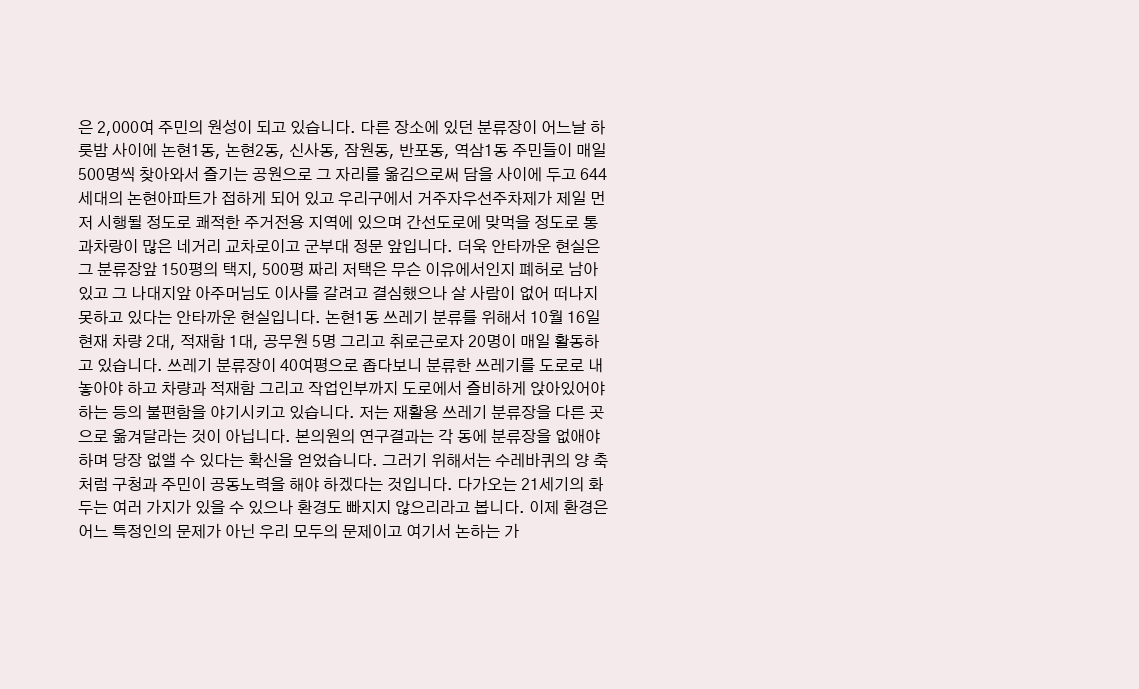은 2,000여 주민의 원성이 되고 있습니다. 다른 장소에 있던 분류장이 어느날 하룻밤 사이에 논현1동, 논현2동, 신사동, 잠원동, 반포동, 역삼1동 주민들이 매일 500명씩 찾아와서 즐기는 공원으로 그 자리를 옮김으로써 담을 사이에 두고 644세대의 논현아파트가 접하게 되어 있고 우리구에서 거주자우선주차제가 제일 먼저 시행될 정도로 쾌적한 주거전용 지역에 있으며 간선도로에 맞먹을 정도로 통과차랑이 많은 네거리 교차로이고 군부대 정문 앞입니다. 더욱 안타까운 현실은 그 분류장앞 150평의 택지, 500평 짜리 저택은 무슨 이유에서인지 폐허로 남아 있고 그 나대지앞 아주머님도 이사를 갈려고 결심했으나 살 사람이 없어 떠나지 못하고 있다는 안타까운 현실입니다. 논현1동 쓰레기 분류를 위해서 10월 16일 현재 차량 2대, 적재함 1대, 공무원 5명 그리고 취로근로자 20명이 매일 활동하고 있습니다. 쓰레기 분류장이 40여평으로 좁다보니 분류한 쓰레기를 도로로 내놓아야 하고 차량과 적재함 그리고 작업인부까지 도로에서 즐비하게 앉아있어야 하는 등의 불편함을 야기시키고 있습니다. 저는 재활용 쓰레기 분류장을 다른 곳으로 옮겨달라는 것이 아닙니다. 본의원의 연구결과는 각 동에 분류장을 없애야 하며 당장 없앨 수 있다는 확신을 얻었습니다. 그러기 위해서는 수레바퀴의 양 축처럼 구청과 주민이 공동노력을 해야 하겠다는 것입니다. 다가오는 21세기의 화두는 여러 가지가 있을 수 있으나 환경도 빠지지 않으리라고 봅니다. 이제 환경은 어느 특정인의 문제가 아닌 우리 모두의 문제이고 여기서 논하는 가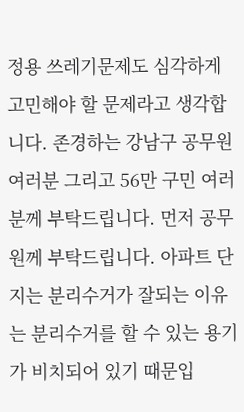정용 쓰레기문제도 심각하게 고민해야 할 문제라고 생각합니다. 존경하는 강남구 공무원 여러분 그리고 56만 구민 여러분께 부탁드립니다. 먼저 공무원께 부탁드립니다. 아파트 단지는 분리수거가 잘되는 이유는 분리수거를 할 수 있는 용기가 비치되어 있기 때문입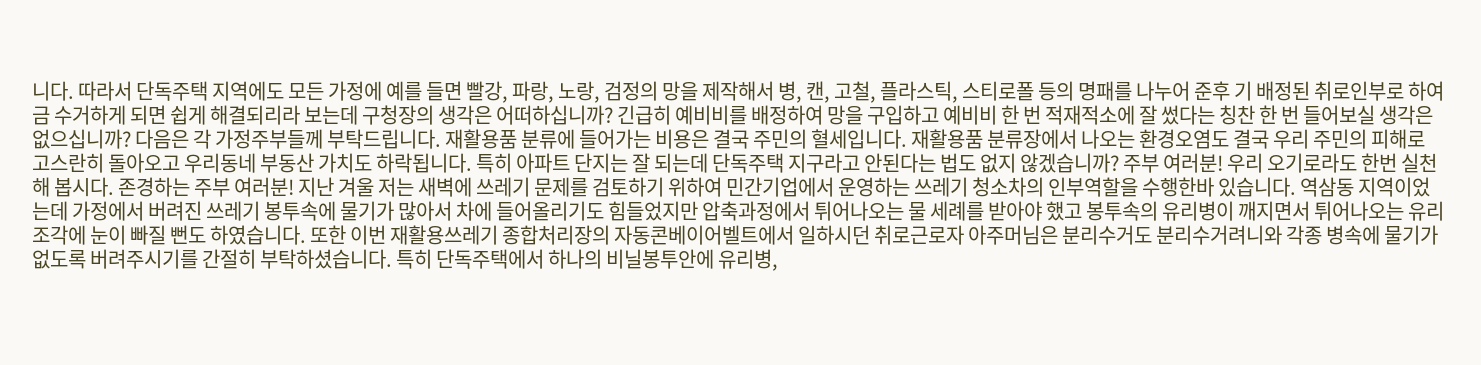니다. 따라서 단독주택 지역에도 모든 가정에 예를 들면 빨강, 파랑, 노랑, 검정의 망을 제작해서 병, 캔, 고철, 플라스틱, 스티로폴 등의 명패를 나누어 준후 기 배정된 취로인부로 하여금 수거하게 되면 쉽게 해결되리라 보는데 구청장의 생각은 어떠하십니까? 긴급히 예비비를 배정하여 망을 구입하고 예비비 한 번 적재적소에 잘 썼다는 칭찬 한 번 들어보실 생각은 없으십니까? 다음은 각 가정주부들께 부탁드립니다. 재활용품 분류에 들어가는 비용은 결국 주민의 혈세입니다. 재활용품 분류장에서 나오는 환경오염도 결국 우리 주민의 피해로 고스란히 돌아오고 우리동네 부동산 가치도 하락됩니다. 특히 아파트 단지는 잘 되는데 단독주택 지구라고 안된다는 법도 없지 않겠습니까? 주부 여러분! 우리 오기로라도 한번 실천해 봅시다. 존경하는 주부 여러분! 지난 겨울 저는 새벽에 쓰레기 문제를 검토하기 위하여 민간기업에서 운영하는 쓰레기 청소차의 인부역할을 수행한바 있습니다. 역삼동 지역이었는데 가정에서 버려진 쓰레기 봉투속에 물기가 많아서 차에 들어올리기도 힘들었지만 압축과정에서 튀어나오는 물 세례를 받아야 했고 봉투속의 유리병이 깨지면서 튀어나오는 유리조각에 눈이 빠질 뻔도 하였습니다. 또한 이번 재활용쓰레기 종합처리장의 자동콘베이어벨트에서 일하시던 취로근로자 아주머님은 분리수거도 분리수거려니와 각종 병속에 물기가 없도록 버려주시기를 간절히 부탁하셨습니다. 특히 단독주택에서 하나의 비닐봉투안에 유리병,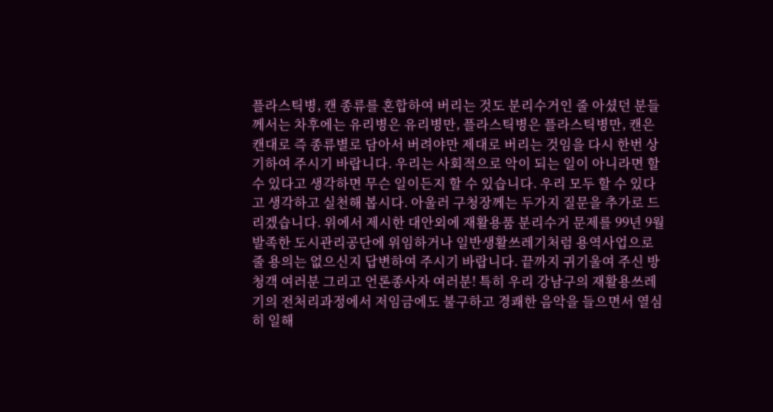플라스틱병, 캔 종류를 혼합하여 버리는 것도 분리수거인 줄 아셨던 분들께서는 차후에는 유리병은 유리병만, 플라스틱병은 플라스틱병만, 캔은 캔대로 즉 종류별로 담아서 버려야만 제대로 버리는 것임을 다시 한번 상기하여 주시기 바랍니다. 우리는 사회적으로 악이 되는 일이 아니라면 할 수 있다고 생각하면 무슨 일이든지 할 수 있습니다. 우리 모두 할 수 있다고 생각하고 실천해 봅시다. 아울러 구청장께는 두가지 질문을 추가로 드리겠습니다. 위에서 제시한 대안외에 재활용품 분리수거 문제를 99년 9월 발족한 도시관리공단에 위임하거나 일반생활쓰레기처럼 용역사업으로 줄 용의는 없으신지 답변하여 주시기 바랍니다. 끝까지 귀기울여 주신 방청객 여러분 그리고 언론종사자 여러분! 특히 우리 강남구의 재활용쓰레기의 전처리과정에서 저임금에도 불구하고 경쾌한 음악을 들으면서 열심히 일해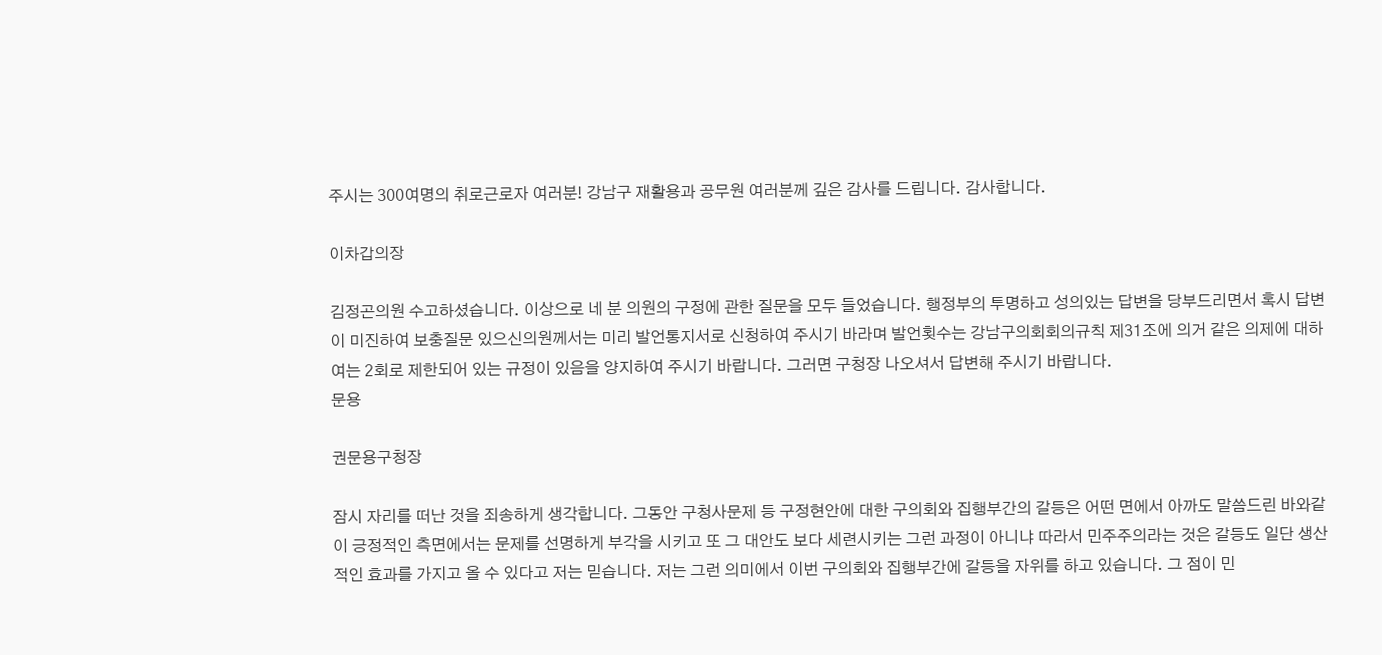주시는 300여명의 취로근로자 여러분! 강남구 재활용과 공무원 여러분께 깊은 감사를 드립니다. 감사합니다.

이차갑의장

김정곤의원 수고하셨습니다. 이상으로 네 분 의원의 구정에 관한 질문을 모두 들었습니다. 행정부의 투명하고 성의있는 답변을 당부드리면서 혹시 답변이 미진하여 보충질문 있으신의원께서는 미리 발언통지서로 신청하여 주시기 바라며 발언횟수는 강남구의회회의규칙 제31조에 의거 같은 의제에 대하여는 2회로 제한되어 있는 규정이 있음을 양지하여 주시기 바랍니다. 그러면 구청장 나오셔서 답변해 주시기 바랍니다.
문용

권문용구청장

잠시 자리를 떠난 것을 죄송하게 생각합니다. 그동안 구청사문제 등 구정현안에 대한 구의회와 집행부간의 갈등은 어떤 면에서 아까도 말씀드린 바와같이 긍정적인 측면에서는 문제를 선명하게 부각을 시키고 또 그 대안도 보다 세련시키는 그런 과정이 아니냐 따라서 민주주의라는 것은 갈등도 일단 생산적인 효과를 가지고 올 수 있다고 저는 믿습니다. 저는 그런 의미에서 이번 구의회와 집행부간에 갈등을 자위를 하고 있습니다. 그 점이 민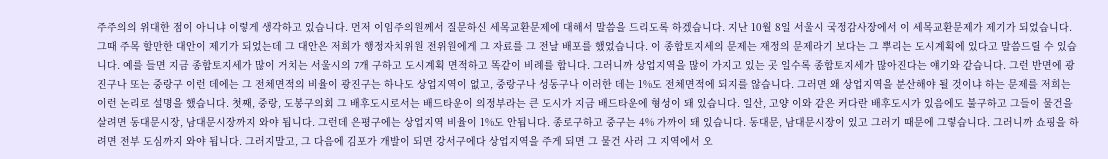주주의의 위대한 점이 아니냐 이렇게 생각하고 있습니다. 먼저 이임주의원께서 질문하신 세목교환문제에 대해서 말씀을 드리도록 하겠습니다. 지난 10월 8일 서울시 국정감사장에서 이 세목교환문제가 제기가 되었습니다. 그때 주목 할만한 대안이 제기가 되었는데 그 대안은 저희가 행정자치위원 전위원에게 그 자료를 그 전날 배포를 했었습니다. 이 종합토지세의 문제는 재정의 문제라기 보다는 그 뿌리는 도시계획에 있다고 말씀드릴 수 있습니다. 예를 들면 지금 종합토지세가 많이 거치는 서울시의 7개 구하고 도시계획 면적하고 똑같이 비례를 합니다. 그러니까 상업지역을 많이 가지고 있는 곳 일수록 종합토지세가 많아진다는 얘기와 같습니다. 그런 반면에 광진구나 또는 중랑구 이런 데에는 그 전체면적의 비율이 광진구는 하나도 상업지역이 없고, 중랑구나 성동구나 이러한 데는 1%도 전체면적에 되지를 않습니다. 그러면 왜 상업지역을 분산해야 될 것이냐 하는 문제를 저희는 이런 논리로 설명을 했습니다. 첫째, 중랑, 도봉구의회 그 배후도시로서는 배드타운이 의정부라는 큰 도시가 지금 배드타운에 형성이 돼 있습니다. 일산, 고양 이와 같은 커다란 배후도시가 있음에도 불구하고 그들이 물건을 살려면 동대문시장, 남대문시장까지 와야 됩니다. 그런데 은평구에는 상업지역 비율이 1%도 안됩니다. 종로구하고 중구는 4% 가까이 돼 있습니다. 동대문, 남대문시장이 있고 그러기 때문에 그렇습니다. 그러니까 쇼핑을 하려면 전부 도심까지 와야 됩니다. 그러지말고, 그 다음에 김포가 개발이 되면 강서구에다 상업지역을 주게 되면 그 물건 사러 그 지역에서 오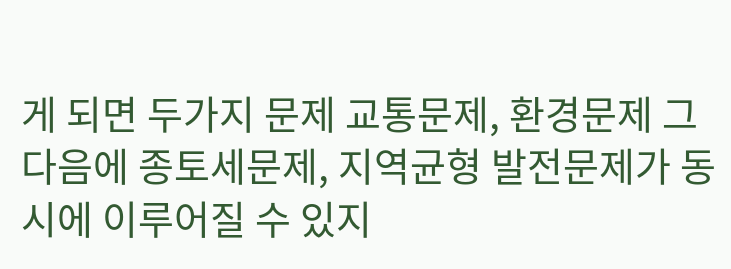게 되면 두가지 문제 교통문제, 환경문제 그 다음에 종토세문제, 지역균형 발전문제가 동시에 이루어질 수 있지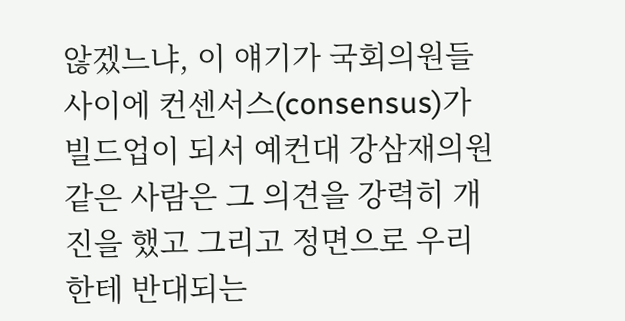않겠느냐, 이 얘기가 국회의원들 사이에 컨센서스(consensus)가 빌드업이 되서 예컨대 강삼재의원 같은 사람은 그 의견을 강력히 개진을 했고 그리고 정면으로 우리한테 반대되는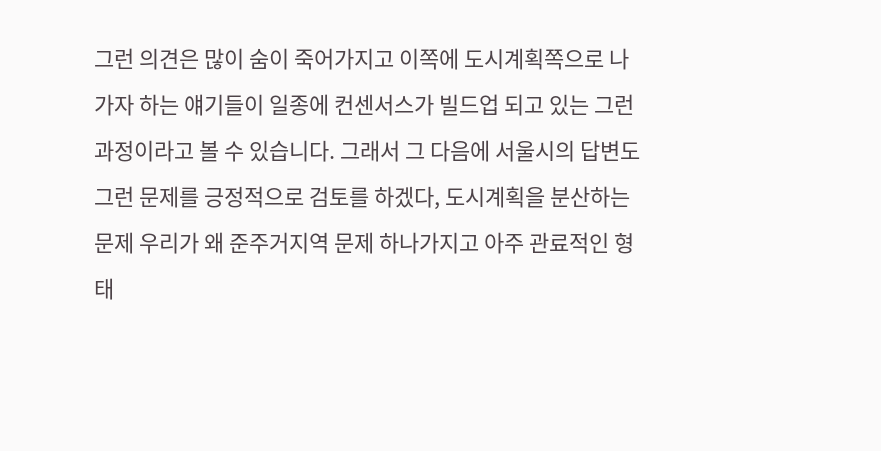그런 의견은 많이 숨이 죽어가지고 이쪽에 도시계획쪽으로 나가자 하는 얘기들이 일종에 컨센서스가 빌드업 되고 있는 그런 과정이라고 볼 수 있습니다. 그래서 그 다음에 서울시의 답변도 그런 문제를 긍정적으로 검토를 하겠다, 도시계획을 분산하는 문제 우리가 왜 준주거지역 문제 하나가지고 아주 관료적인 형태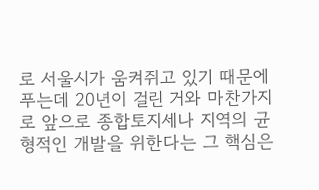로 서울시가 움켜쥐고 있기 때문에 푸는데 20년이 걸린 거와 마찬가지로 앞으로 종합토지세나 지역의 균형적인 개발을 위한다는 그 핵심은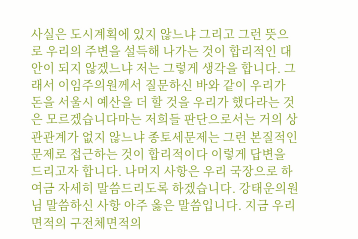사실은 도시계획에 있지 않느냐 그리고 그런 뜻으로 우리의 주변을 설득해 나가는 것이 합리적인 대안이 되지 않겠느냐 저는 그렇게 생각을 합니다. 그래서 이임주의원께서 질문하신 바와 같이 우리가 돈을 서울시 예산을 더 할 것을 우리가 했다라는 것은 모르겠습니다마는 저희들 판단으로서는 거의 상관관계가 없지 않느냐 종토세문제는 그런 본질적인 문제로 접근하는 것이 합리적이다 이렇게 답변을 드리고자 합니다. 나머지 사항은 우리 국장으로 하여금 자세히 말씀드리도록 하겠습니다. 강태운의원님 말씀하신 사항 아주 옳은 말씀입니다. 지금 우리 면적의 구전체면적의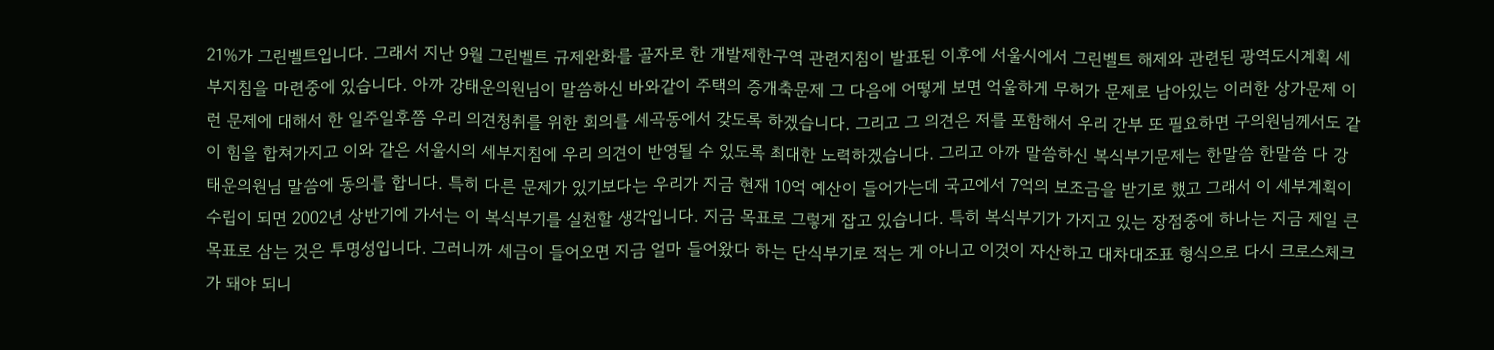21%가 그린벨트입니다. 그래서 지난 9월 그린벨트 규제완화를 골자로 한 개발제한구역 관련지침이 발표된 이후에 서울시에서 그린벨트 해제와 관련된 광역도시계획 세부지침을 마련중에 있습니다. 아까 강태운의원님이 말씀하신 바와같이 주택의 증개축문제 그 다음에 어떻게 보면 억울하게 무허가 문제로 남아있는 이러한 상가문제 이런 문제에 대해서 한 일주일후쯤 우리 의견청취를 위한 회의를 세곡동에서 갖도록 하겠습니다. 그리고 그 의견은 저를 포함해서 우리 간부 또 필요하면 구의원님께서도 같이 힘을 합쳐가지고 이와 같은 서울시의 세부지침에 우리 의견이 반영될 수 있도록 최대한 노력하겠습니다. 그리고 아까 말씀하신 복식부기문제는 한말씀 한말씀 다 강태운의원님 말씀에 동의를 합니다. 특히 다른 문제가 있기보다는 우리가 지금 현재 10억 예산이 들어가는데 국고에서 7억의 보조금을 받기로 했고 그래서 이 세부계획이 수립이 되면 2002년 상반기에 가서는 이 복식부기를 실천할 생각입니다. 지금 목표로 그렇게 잡고 있습니다. 특히 복식부기가 가지고 있는 장점중에 하나는 지금 제일 큰 목표로 삼는 것은 투명성입니다. 그러니까 세금이 들어오면 지금 얼마 들어왔다 하는 단식부기로 적는 게 아니고 이것이 자산하고 대차대조표 형식으로 다시 크로스체크가 돼야 되니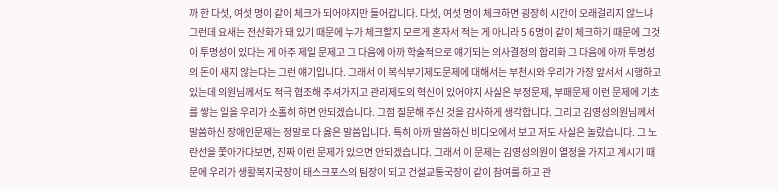까 한 다섯, 여섯 명이 같이 체크가 되어야지만 들어갑니다. 다섯, 여섯 명이 체크하면 굉장히 시간이 오래걸리지 않느냐 그런데 요새는 전산화가 돼 있기 때문에 누가 체크할지 모르게 혼자서 적는 게 아니라 5 6명이 같이 체크하기 때문에 그것이 투명성이 있다는 게 아주 제일 문제고 그 다음에 아까 학술적으로 얘기되는 의사결정의 합리화 그 다음에 아까 투명성의 돈이 새지 않는다는 그런 얘기입니다. 그래서 이 복식부기제도문제에 대해서는 부천시와 우리가 가장 앞서서 시행하고 있는데 의원님께서도 적극 협조해 주셔가지고 관리제도의 혁신이 있어야지 사실은 부정문제, 부패문제 이런 문제에 기초를 쌓는 일을 우리가 소홀히 하면 안되겠습니다. 그점 질문해 주신 것을 감사하게 생각합니다. 그리고 김영성의원님께서 말씀하신 장애인문제는 정말로 다 옳은 말씀입니다. 특히 아까 말씀하신 비디오에서 보고 저도 사실은 놀랐습니다. 그 노란선을 쫓아가다보면, 진짜 이런 문제가 있으면 안되겠습니다. 그래서 이 문제는 김영성의원이 열정을 가지고 계시기 때문에 우리가 생활복지국장이 태스크포스의 팀장이 되고 건설교통국장이 같이 참여를 하고 관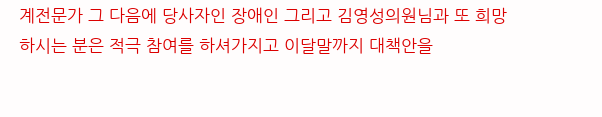계전문가 그 다음에 당사자인 장애인 그리고 김영성의원님과 또 희망하시는 분은 적극 참여를 하셔가지고 이달말까지 대책안을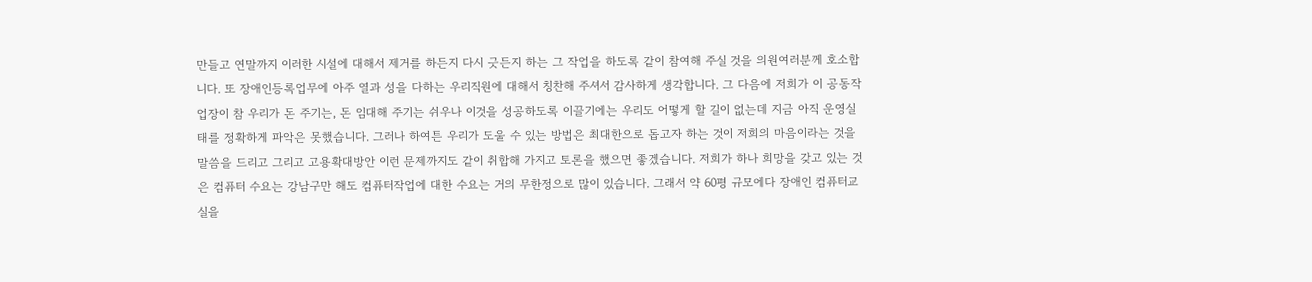만들고 연말까지 이러한 시설에 대해서 제거를 하든지 다시 긋든지 하는 그 작업을 하도록 같이 참여해 주실 것을 의원여러분께 호소합니다. 또 장애인등록업무에 아주 열과 성을 다하는 우리직원에 대해서 칭찬해 주셔서 감사하게 생각합니다. 그 다음에 저희가 이 공동작업장이 참 우리가 돈 주기는, 돈 임대해 주기는 쉬우나 이것을 성공하도록 이끌기에는 우리도 어떻게 할 길이 없는데 지금 아직 운영실태를 정확하게 파악은 못했습니다. 그러나 하여튼 우리가 도울 수 있는 방법은 최대한으로 돕고자 하는 것이 저희의 마음이라는 것을 말씀을 드리고 그리고 고용확대방안 이런 문제까지도 같이 취합해 가지고 토론을 했으면 좋겠습니다. 저희가 하나 희망을 갖고 있는 것은 컴퓨터 수요는 강남구만 해도 컴퓨터작업에 대한 수요는 거의 무한정으로 많이 있습니다. 그래서 약 60평 규모에다 장애인 컴퓨터교실을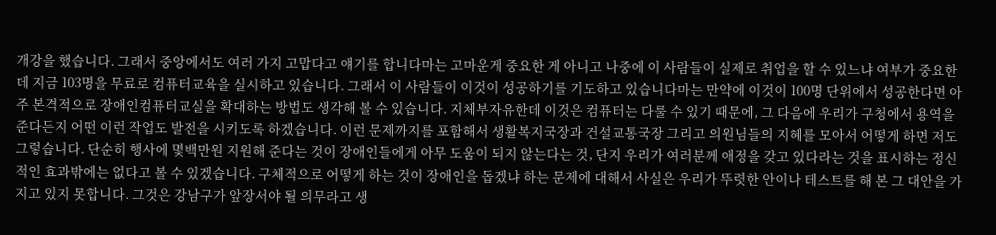개강을 했습니다. 그래서 중앙에서도 여러 가지 고맙다고 얘기를 합니다마는 고마운게 중요한 게 아니고 나중에 이 사람들이 실제로 취업을 할 수 있느냐 여부가 중요한데 지금 103명을 무료로 컴퓨터교육을 실시하고 있습니다. 그래서 이 사람들이 이것이 성공하기를 기도하고 있습니다마는 만약에 이것이 100명 단위에서 성공한다면 아주 본격적으로 장애인컴퓨터교실을 확대하는 방법도 생각해 볼 수 있습니다. 지체부자유한데 이것은 컴퓨터는 다룰 수 있기 때문에, 그 다음에 우리가 구청에서 용역을 준다든지 어떤 이런 작업도 발전을 시키도록 하겠습니다. 이런 문제까지를 포함해서 생활복지국장과 건설교통국장 그리고 의원님들의 지혜를 모아서 어떻게 하면 저도 그렇습니다. 단순히 행사에 몇백만원 지원해 준다는 것이 장애인들에게 아무 도움이 되지 않는다는 것, 단지 우리가 여러분께 애정을 갖고 있다라는 것을 표시하는 정신적인 효과밖에는 없다고 볼 수 있겠습니다. 구체적으로 어떻게 하는 것이 장애인을 돕겠냐 하는 문제에 대해서 사실은 우리가 뚜렷한 안이나 테스트를 해 본 그 대안을 가지고 있지 못합니다. 그것은 강남구가 앞장서야 될 의무라고 생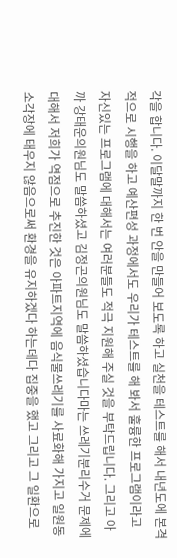각을 합니다. 이달말까지 한 번 안을 만들어 보도록 하고 실천을 테스트를 해서 내년도에 본격적으로 시행을 하고 예산편성 과정에서도 우리가 테스트를 해 봐서 훌륭한 프로그램이라고 자신있는 프로그램에 대해서는 여러분들도 적극 지원해 주실 것을 부탁드립니다. 그리고 아까 강태운의원님도 말씀하셨고 김정곤의원님도 말씀하셨습니다마는 쓰레기분리수거 문제에 대해서 저희가 역점으로 추진한 것은 아파트지역에 음식물쓰레기를 사료화해 가지고 일원동 소각장에 태우지 않음으로써 환경을 유지하겠다 하는데다 집중을 했고 그리고 그 일환으로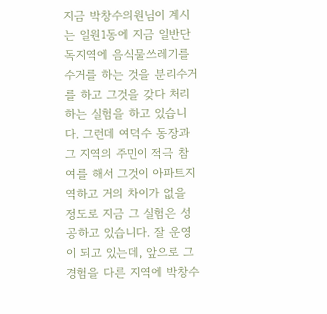지금 박창수의원님이 계시는 일원1동에 지금 일반단독지역에 음식물쓰레기를 수거를 하는 것을 분리수거를 하고 그것을 갖다 처리하는 실험을 하고 있습니다. 그런데 여덕수 동장과 그 지역의 주민이 적극 참여를 해서 그것이 아파트지역하고 거의 차이가 없을 정도로 지금 그 실험은 성공하고 있습니다. 잘 운영이 되고 있는데, 앞으로 그 경험을 다른 지역에 박창수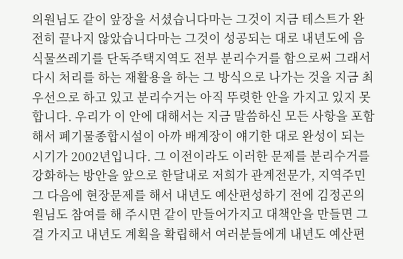의원님도 같이 앞장을 서셨습니다마는 그것이 지금 테스트가 완전히 끝나지 않았습니다마는 그것이 성공되는 대로 내년도에 음식물쓰레기를 단독주택지역도 전부 분리수거를 함으로써 그래서 다시 처리를 하는 재활용을 하는 그 방식으로 나가는 것을 지금 최우선으로 하고 있고 분리수거는 아직 뚜렷한 안을 가지고 있지 못합니다. 우리가 이 안에 대해서는 지금 말씀하신 모든 사항을 포함해서 폐기물종합시설이 아까 배계장이 얘기한 대로 완성이 되는 시기가 2002년입니다. 그 이전이라도 이러한 문제를 분리수거를 강화하는 방안을 앞으로 한달내로 저희가 관계전문가, 지역주민 그 다음에 현장문제를 해서 내년도 예산편성하기 전에 김정곤의원님도 참여를 해 주시면 같이 만들어가지고 대책안을 만들면 그걸 가지고 내년도 계획을 확립해서 여러분들에게 내년도 예산편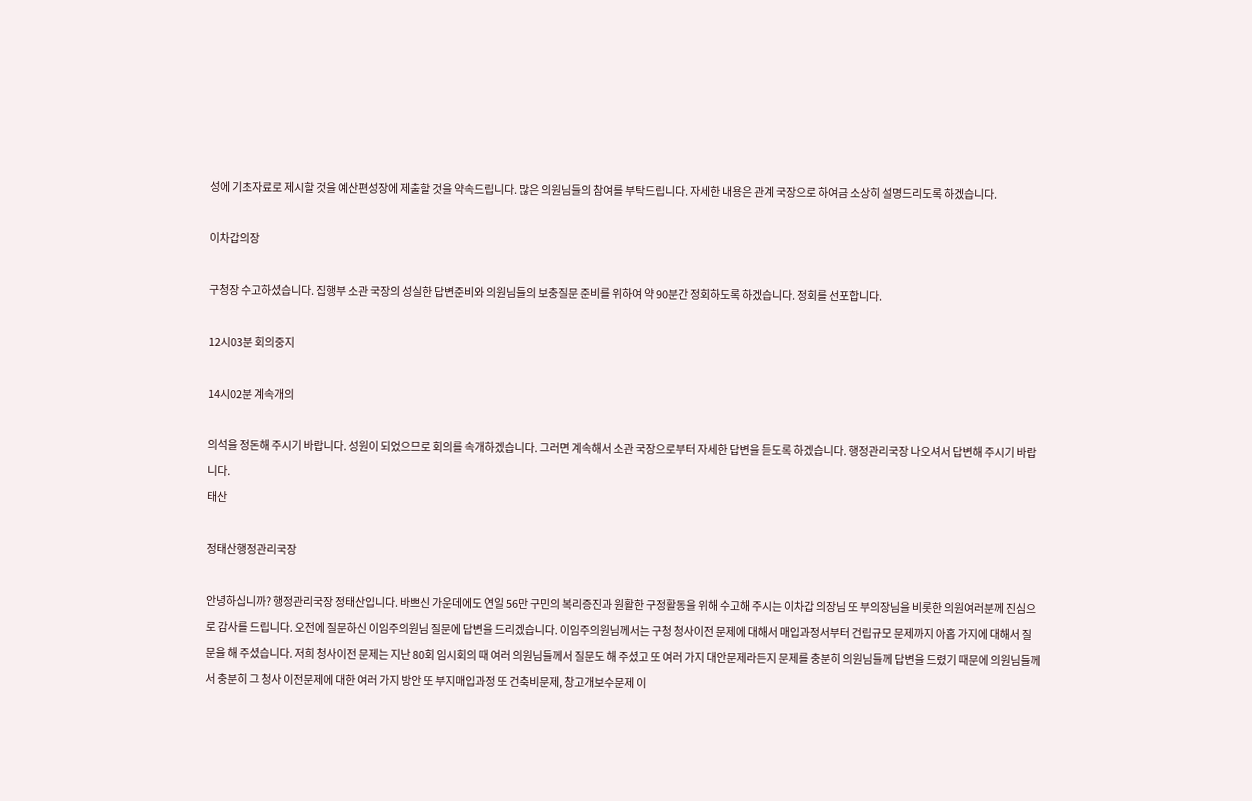성에 기초자료로 제시할 것을 예산편성장에 제출할 것을 약속드립니다. 많은 의원님들의 참여를 부탁드립니다. 자세한 내용은 관계 국장으로 하여금 소상히 설명드리도록 하겠습니다.

이차갑의장

구청장 수고하셨습니다. 집행부 소관 국장의 성실한 답변준비와 의원님들의 보충질문 준비를 위하여 약 90분간 정회하도록 하겠습니다. 정회를 선포합니다.

12시03분 회의중지

14시02분 계속개의

의석을 정돈해 주시기 바랍니다. 성원이 되었으므로 회의를 속개하겠습니다. 그러면 계속해서 소관 국장으로부터 자세한 답변을 듣도록 하겠습니다. 행정관리국장 나오셔서 답변해 주시기 바랍니다.
태산

정태산행정관리국장

안녕하십니까? 행정관리국장 정태산입니다. 바쁘신 가운데에도 연일 56만 구민의 복리증진과 원활한 구정활동을 위해 수고해 주시는 이차갑 의장님 또 부의장님을 비롯한 의원여러분께 진심으로 감사를 드립니다. 오전에 질문하신 이임주의원님 질문에 답변을 드리겠습니다. 이임주의원님께서는 구청 청사이전 문제에 대해서 매입과정서부터 건립규모 문제까지 아홉 가지에 대해서 질문을 해 주셨습니다. 저희 청사이전 문제는 지난 80회 임시회의 때 여러 의원님들께서 질문도 해 주셨고 또 여러 가지 대안문제라든지 문제를 충분히 의원님들께 답변을 드렸기 때문에 의원님들께서 충분히 그 청사 이전문제에 대한 여러 가지 방안 또 부지매입과정 또 건축비문제, 창고개보수문제 이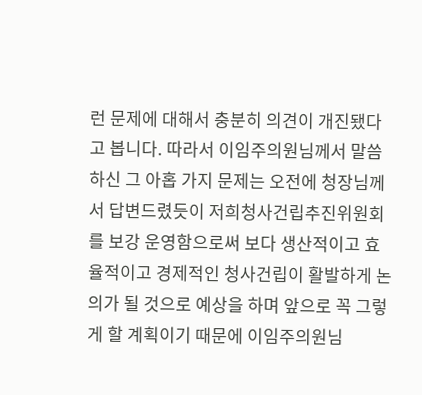런 문제에 대해서 충분히 의견이 개진됐다고 봅니다. 따라서 이임주의원님께서 말씀하신 그 아홉 가지 문제는 오전에 청장님께서 답변드렸듯이 저희청사건립추진위원회를 보강 운영함으로써 보다 생산적이고 효율적이고 경제적인 청사건립이 활발하게 논의가 될 것으로 예상을 하며 앞으로 꼭 그렇게 할 계획이기 때문에 이임주의원님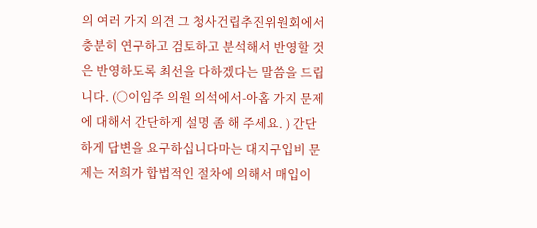의 여러 가지 의견 그 청사건립추진위원회에서 충분히 연구하고 검토하고 분석해서 반영할 것은 반영하도록 최선을 다하겠다는 말씀을 드립니다. (○이임주 의원 의석에서-아홉 가지 문제에 대해서 간단하게 설명 좀 해 주세요. ) 간단하게 답변을 요구하십니다마는 대지구입비 문제는 저희가 합법적인 절차에 의해서 매입이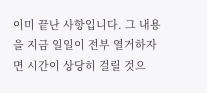이미 끝난 사항입니다. 그 내용을 지금 일일이 전부 열거하자면 시간이 상당히 걸릴 것으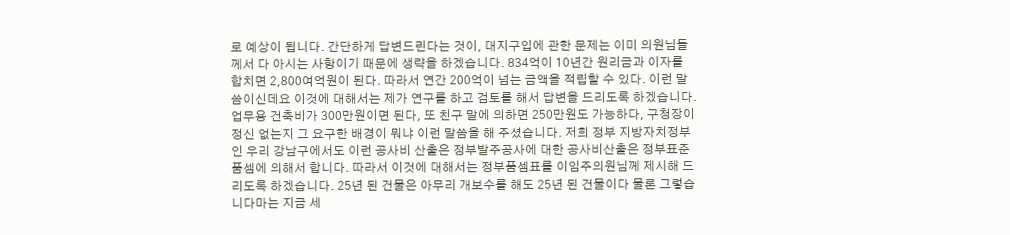로 예상이 됩니다. 간단하게 답변드린다는 것이, 대지구입에 관한 문제는 이미 의원님들께서 다 아시는 사항이기 때문에 생략을 하겠습니다. 834억이 10년간 원리금과 이자를 합치면 2,800여억원이 된다. 따라서 연간 200억이 넘는 금액을 적립할 수 있다. 이런 말씀이신데요 이것에 대해서는 제가 연구를 하고 검토를 해서 답변을 드리도록 하겠습니다. 업무용 건축비가 300만원이면 된다, 또 친구 말에 의하면 250만원도 가능하다, 구청장이 정신 없는지 그 요구한 배경이 뭐냐 이런 말씀을 해 주셨습니다. 저희 정부 지방자치정부인 우리 강남구에서도 이런 공사비 산출은 정부발주공사에 대한 공사비산출은 정부표준품셈에 의해서 합니다. 따라서 이것에 대해서는 정부품셈표를 이임주의원님께 제시해 드리도록 하겠습니다. 25년 된 건물은 아무리 개보수를 해도 25년 된 건물이다 물론 그렇습니다마는 지금 세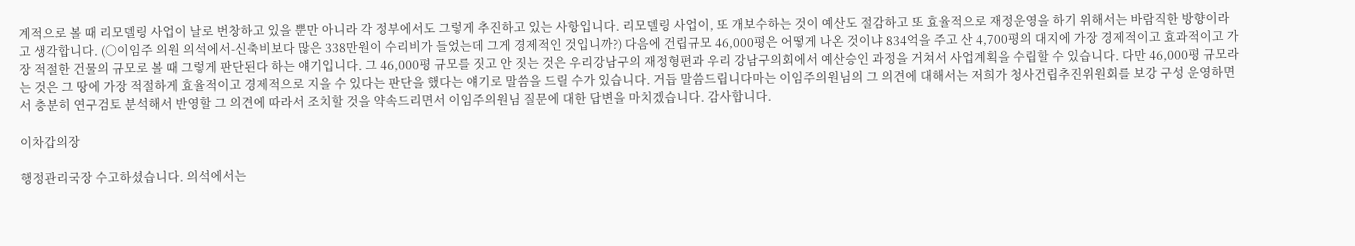계적으로 볼 때 리모델링 사업이 날로 번창하고 있을 뿐만 아니라 각 정부에서도 그렇게 추진하고 있는 사항입니다. 리모델링 사업이, 또 개보수하는 것이 예산도 절감하고 또 효율적으로 재정운영을 하기 위해서는 바람직한 방향이라고 생각합니다. (○이임주 의원 의석에서-신축비보다 많은 338만원이 수리비가 들었는데 그게 경제적인 것입니까?) 다음에 건립규모 46,000평은 어떻게 나온 것이냐 834억을 주고 산 4,700평의 대지에 가장 경제적이고 효과적이고 가장 적절한 건물의 규모로 볼 때 그렇게 판단된다 하는 얘기입니다. 그 46,000평 규모를 짓고 안 짓는 것은 우리강남구의 재정형편과 우리 강남구의회에서 예산승인 과정을 거쳐서 사업계획을 수립할 수 있습니다. 다만 46,000평 규모라는 것은 그 땅에 가장 적절하게 효율적이고 경제적으로 지을 수 있다는 판단을 했다는 얘기로 말씀을 드릴 수가 있습니다. 거듭 말씀드립니다마는 이임주의원님의 그 의견에 대해서는 저희가 청사건립추진위원회를 보강 구성 운영하면서 충분히 연구검토 분석해서 반영할 그 의견에 따라서 조치할 것을 약속드리면서 이임주의원님 질문에 대한 답변을 마치겠습니다. 감사합니다.

이차갑의장

행정관리국장 수고하셨습니다. 의석에서는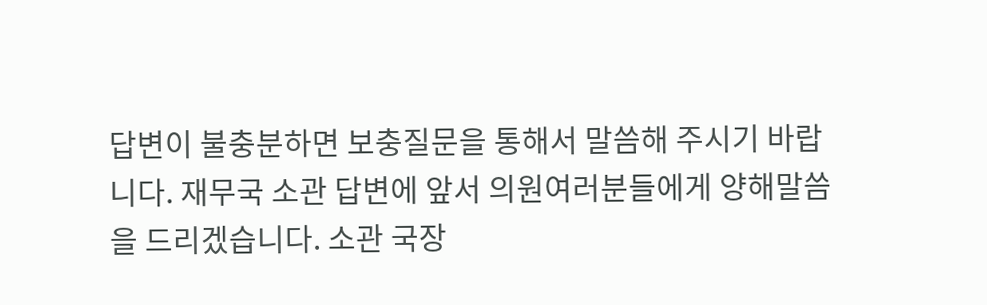답변이 불충분하면 보충질문을 통해서 말씀해 주시기 바랍니다. 재무국 소관 답변에 앞서 의원여러분들에게 양해말씀을 드리겠습니다. 소관 국장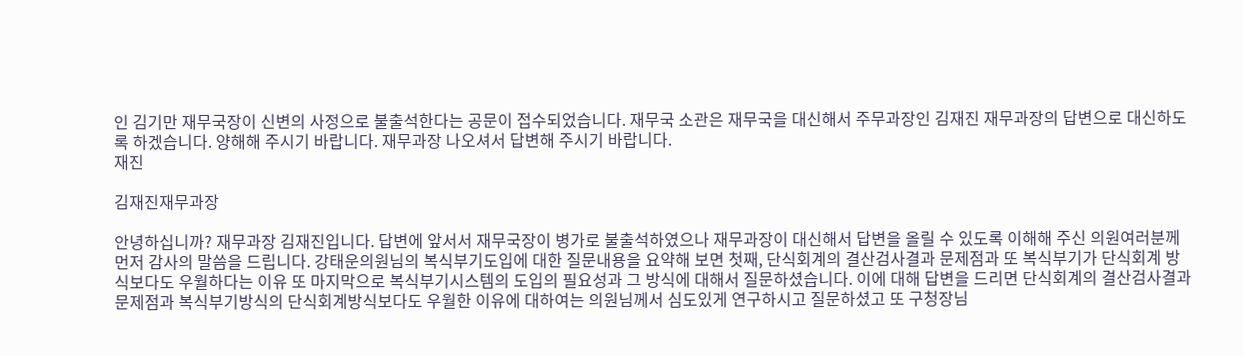인 김기만 재무국장이 신변의 사정으로 불출석한다는 공문이 접수되었습니다. 재무국 소관은 재무국을 대신해서 주무과장인 김재진 재무과장의 답변으로 대신하도록 하겠습니다. 양해해 주시기 바랍니다. 재무과장 나오셔서 답변해 주시기 바랍니다.
재진

김재진재무과장

안녕하십니까? 재무과장 김재진입니다. 답변에 앞서서 재무국장이 병가로 불출석하였으나 재무과장이 대신해서 답변을 올릴 수 있도록 이해해 주신 의원여러분께 먼저 감사의 말씀을 드립니다. 강태운의원님의 복식부기도입에 대한 질문내용을 요약해 보면 첫째, 단식회계의 결산검사결과 문제점과 또 복식부기가 단식회계 방식보다도 우월하다는 이유 또 마지막으로 복식부기시스템의 도입의 필요성과 그 방식에 대해서 질문하셨습니다. 이에 대해 답변을 드리면 단식회계의 결산검사결과 문제점과 복식부기방식의 단식회계방식보다도 우월한 이유에 대하여는 의원님께서 심도있게 연구하시고 질문하셨고 또 구청장님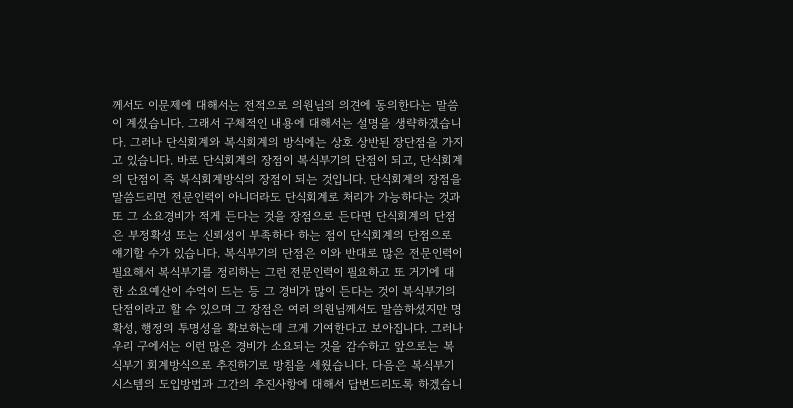께서도 이문제에 대해서는 전적으로 의원님의 의견에 동의한다는 말씀이 계셨습니다. 그래서 구체적인 내용에 대해서는 설명을 생략하겠습니다. 그러나 단식회계와 복식회계의 방식에는 상호 상반된 장단점을 가지고 있습니다. 바로 단식회계의 장점이 복식부기의 단점이 되고, 단식회계의 단점이 즉 복식회계방식의 장점이 되는 것입니다. 단식회계의 장점을 말씀드리면 전문인력이 아니더라도 단식회계로 처리가 가능하다는 것과 또 그 소요경비가 적게 든다는 것을 장점으로 든다면 단식회계의 단점은 부정확성 또는 신뢰성이 부족하다 하는 점이 단식회계의 단점으로 얘기할 수가 있습니다. 복식부기의 단점은 이와 반대로 많은 전문인력이 필요해서 복식부기를 정리하는 그런 전문인력이 필요하고 또 거기에 대한 소요예산이 수억이 드는 등 그 경비가 많이 든다는 것이 복식부기의 단점이라고 할 수 있으며 그 장점은 여러 의원님께서도 말씀하셨지만 명확성, 행정의 투명성을 확보하는데 크게 기여한다고 보아집니다. 그러나 우리 구에서는 이런 많은 경비가 소요되는 것을 감수하고 앞으로는 복식부기 회계방식으로 추진하기로 방침을 세웠습니다. 다음은 복식부기시스템의 도입방법과 그간의 추진사항에 대해서 답변드리도록 하겠습니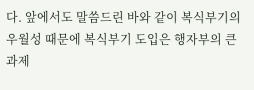다. 앞에서도 말씀드린 바와 같이 복식부기의 우월성 때문에 복식부기 도입은 행자부의 큰 과제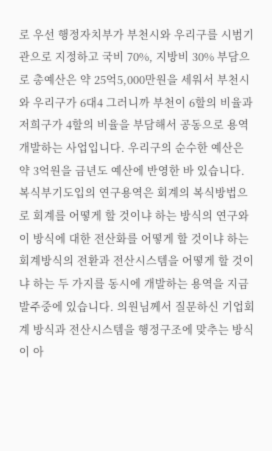로 우선 행정자치부가 부천시와 우리구를 시범기관으로 지정하고 국비 70%, 지방비 30% 부담으로 총예산은 약 25억5,000만원을 세워서 부천시와 우리구가 6대4 그러니까 부천이 6할의 비율과 저희구가 4할의 비율을 부담해서 공동으로 용역개발하는 사업입니다. 우리구의 순수한 예산은 약 3억원을 금년도 예산에 반영한 바 있습니다. 복식부기도입의 연구용역은 회계의 복식방법으로 회계를 어떻게 할 것이냐 하는 방식의 연구와 이 방식에 대한 전산화를 어떻게 할 것이냐 하는 회계방식의 전환과 전산시스템을 어떻게 할 것이냐 하는 두 가지를 동시에 개발하는 용역을 지금 발주중에 있습니다. 의원님께서 질문하신 기업회계 방식과 전산시스템을 행정구조에 맞추는 방식이 아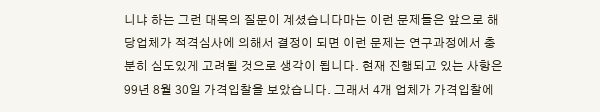니냐 하는 그런 대목의 질문이 계셨습니다마는 이런 문제들은 앞으로 해당업체가 적격심사에 의해서 결정이 되면 이런 문제는 연구과정에서 충분히 심도있게 고려될 것으로 생각이 됩니다. 현재 진행되고 있는 사항은 99년 8월 30일 가격입찰을 보았습니다. 그래서 4개 업체가 가격입찰에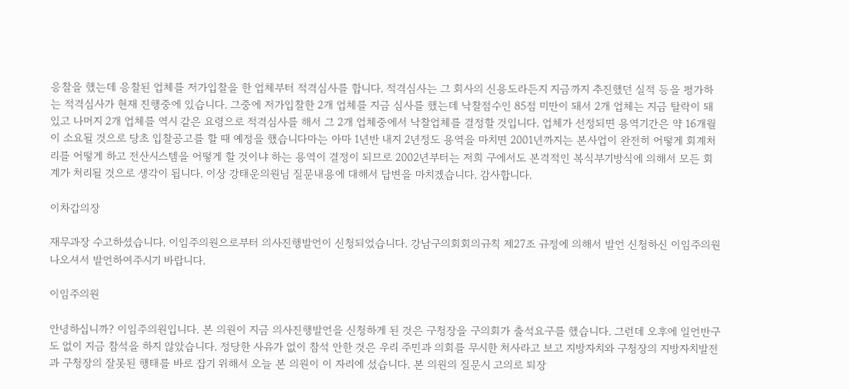응찰을 했는데 응찰된 업체를 저가입찰을 한 업체부터 적격심사를 합니다. 적격심사는 그 회사의 신용도라든지 지금까지 추진했던 실적 등을 평가하는 적격심사가 현재 진행중에 있습니다. 그중에 저가입찰한 2개 업체를 지금 심사를 했는데 낙찰점수인 85점 미만이 돼서 2개 업체는 지금 탈락이 돼 있고 나머지 2개 업체를 역시 같은 요령으로 적격심사를 해서 그 2개 업체중에서 낙찰업체를 결정할 것입니다. 업체가 선정되면 용역기간은 약 16개월이 소요될 것으로 당초 입찰공고를 할 때 예정을 했습니다마는 아마 1년반 내지 2년정도 용역을 마치면 2001년까지는 본사업이 완전히 어떻게 회계처리를 어떻게 하고 전산시스템을 어떻게 할 것이냐 하는 용역이 결정이 되므로 2002년부터는 저희 구에서도 본격적인 복식부기방식에 의해서 모든 회계가 처리될 것으로 생각이 됩니다. 이상 강태운의원님 질문내용에 대해서 답변을 마치겠습니다. 감사합니다.

이차갑의장

재무과장 수고하셨습니다. 이임주의원으로부터 의사진행발언이 신청되었습니다. 강남구의회회의규칙 제27조 규정에 의해서 발언 신청하신 이임주의원 나오셔서 발언하여주시기 바랍니다.

이임주의원

안녕하십니까? 이임주의원입니다. 본 의원이 지금 의사진행발언을 신청하게 된 것은 구청장을 구의회가 출석요구를 했습니다. 그런데 오후에 일언반구도 없이 지금 참석을 하지 않았습니다. 정당한 사유가 없이 참석 안한 것은 우리 주민과 의회를 무시한 처사라고 보고 지방자치와 구청장의 지방자치발전과 구청장의 잘못된 행태를 바로 잡기 위해서 오늘 본 의원이 이 자리에 섰습니다. 본 의원의 질문시 고의로 퇴장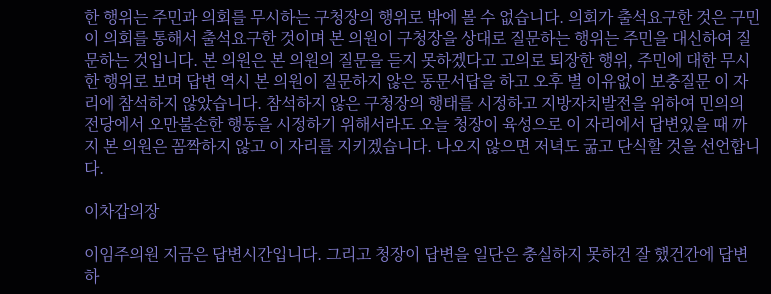한 행위는 주민과 의회를 무시하는 구청장의 행위로 밖에 볼 수 없습니다. 의회가 출석요구한 것은 구민이 의회를 통해서 출석요구한 것이며 본 의원이 구청장을 상대로 질문하는 행위는 주민을 대신하여 질문하는 것입니다. 본 의원은 본 의원의 질문을 듣지 못하겠다고 고의로 퇴장한 행위, 주민에 대한 무시한 행위로 보며 답변 역시 본 의원이 질문하지 않은 동문서답을 하고 오후 별 이유없이 보충질문 이 자리에 참석하지 않았습니다. 참석하지 않은 구청장의 행태를 시정하고 지방자치발전을 위하여 민의의 전당에서 오만불손한 행동을 시정하기 위해서라도 오늘 청장이 육성으로 이 자리에서 답변있을 때 까지 본 의원은 꼼짝하지 않고 이 자리를 지키겠습니다. 나오지 않으면 저녁도 굶고 단식할 것을 선언합니다.

이차갑의장

이임주의원 지금은 답변시간입니다. 그리고 청장이 답변을 일단은 충실하지 못하건 잘 했건간에 답변하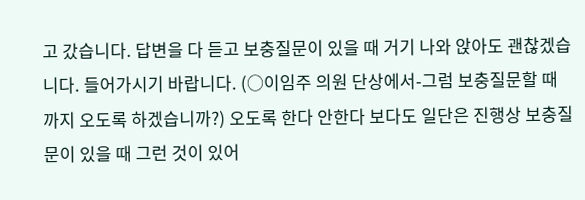고 갔습니다. 답변을 다 듣고 보충질문이 있을 때 거기 나와 앉아도 괜찮겠습니다. 들어가시기 바랍니다. (○이임주 의원 단상에서-그럼 보충질문할 때 까지 오도록 하겠습니까?) 오도록 한다 안한다 보다도 일단은 진행상 보충질문이 있을 때 그런 것이 있어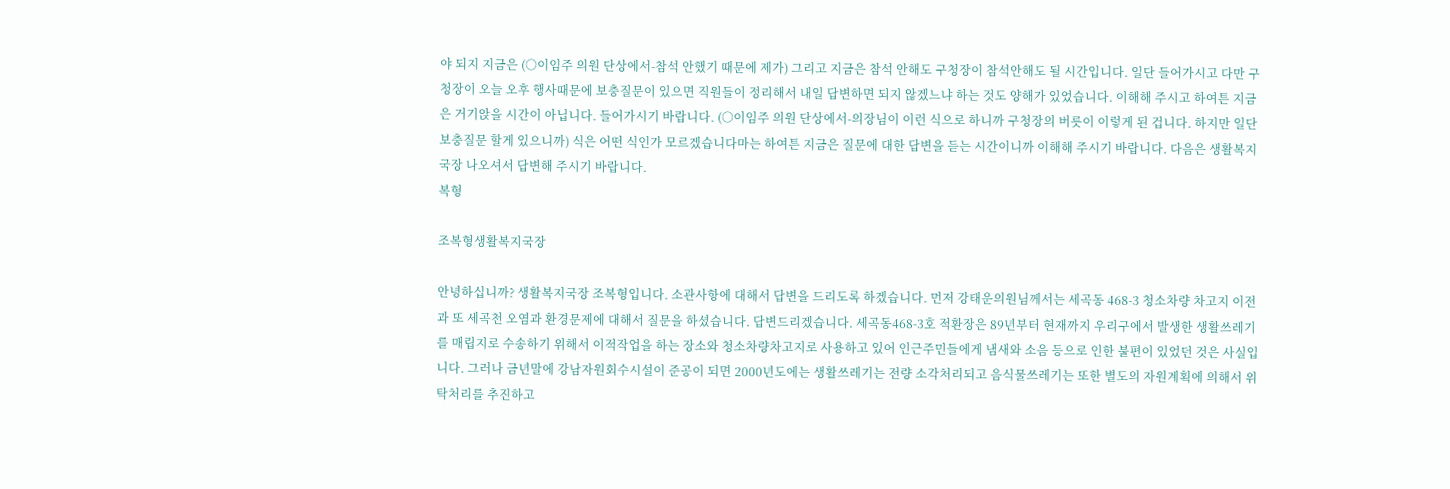야 되지 지금은 (○이임주 의원 단상에서-참석 안했기 때문에 제가) 그리고 지금은 참석 안해도 구청장이 참석안해도 될 시간입니다. 일단 들어가시고 다만 구청장이 오늘 오후 행사때문에 보충질문이 있으면 직원들이 정리해서 내일 답변하면 되지 않겠느냐 하는 것도 양해가 있었습니다. 이해해 주시고 하여튼 지금은 거기앉을 시간이 아닙니다. 들어가시기 바랍니다. (○이임주 의원 단상에서-의장님이 이런 식으로 하니까 구청장의 버릇이 이렇게 된 겁니다. 하지만 일단 보충질문 할게 있으니까) 식은 어떤 식인가 모르겠습니다마는 하여튼 지금은 질문에 대한 답변을 듣는 시간이니까 이해해 주시기 바랍니다. 다음은 생활복지국장 나오셔서 답변해 주시기 바랍니다.
복형

조복형생활복지국장

안녕하십니까? 생활복지국장 조복형입니다. 소관사항에 대해서 답변을 드리도록 하겠습니다. 먼저 강태운의원님께서는 세곡동 468-3 청소차량 차고지 이전과 또 세곡천 오염과 환경문제에 대해서 질문을 하셨습니다. 답변드리겠습니다. 세곡동468-3호 적환장은 89년부터 현재까지 우리구에서 발생한 생활쓰레기를 매립지로 수송하기 위해서 이적작업을 하는 장소와 청소차량차고지로 사용하고 있어 인근주민들에게 냄새와 소음 등으로 인한 불편이 있었던 것은 사실입니다. 그러나 금년말에 강남자원회수시설이 준공이 되면 2000년도에는 생활쓰레기는 전량 소각처리되고 음식물쓰레기는 또한 별도의 자원계획에 의해서 위탁처리를 추진하고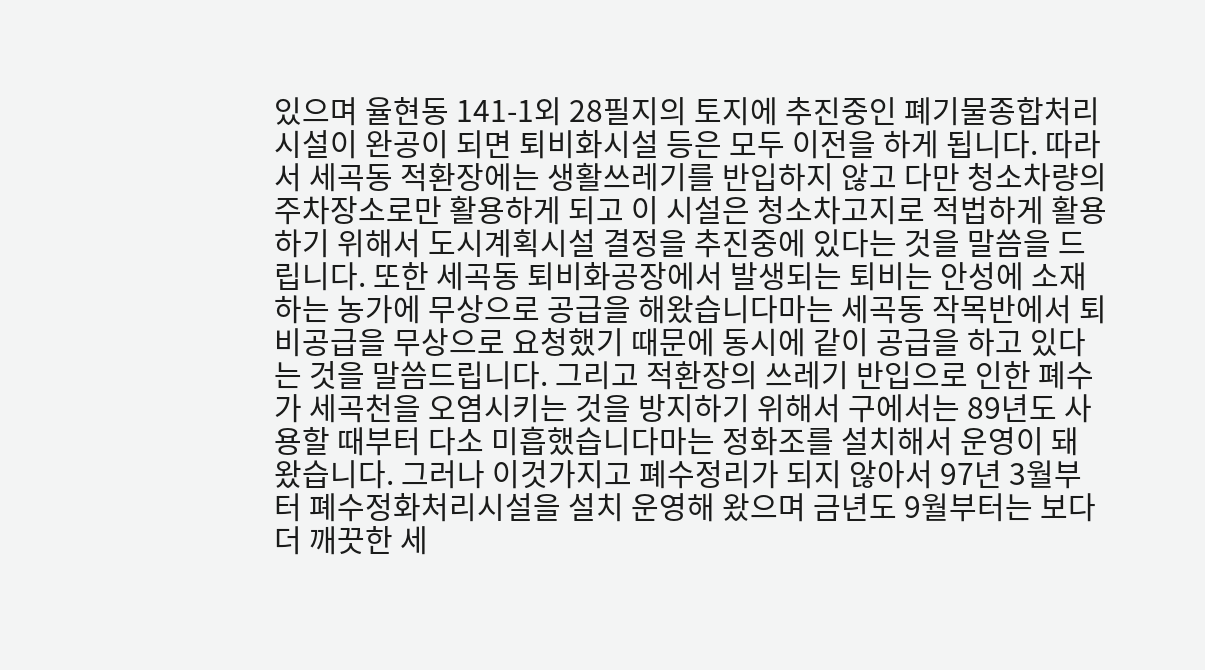있으며 율현동 141-1외 28필지의 토지에 추진중인 폐기물종합처리시설이 완공이 되면 퇴비화시설 등은 모두 이전을 하게 됩니다. 따라서 세곡동 적환장에는 생활쓰레기를 반입하지 않고 다만 청소차량의 주차장소로만 활용하게 되고 이 시설은 청소차고지로 적법하게 활용하기 위해서 도시계획시설 결정을 추진중에 있다는 것을 말씀을 드립니다. 또한 세곡동 퇴비화공장에서 발생되는 퇴비는 안성에 소재하는 농가에 무상으로 공급을 해왔습니다마는 세곡동 작목반에서 퇴비공급을 무상으로 요청했기 때문에 동시에 같이 공급을 하고 있다는 것을 말씀드립니다. 그리고 적환장의 쓰레기 반입으로 인한 폐수가 세곡천을 오염시키는 것을 방지하기 위해서 구에서는 89년도 사용할 때부터 다소 미흡했습니다마는 정화조를 설치해서 운영이 돼 왔습니다. 그러나 이것가지고 폐수정리가 되지 않아서 97년 3월부터 폐수정화처리시설을 설치 운영해 왔으며 금년도 9월부터는 보다 더 깨끗한 세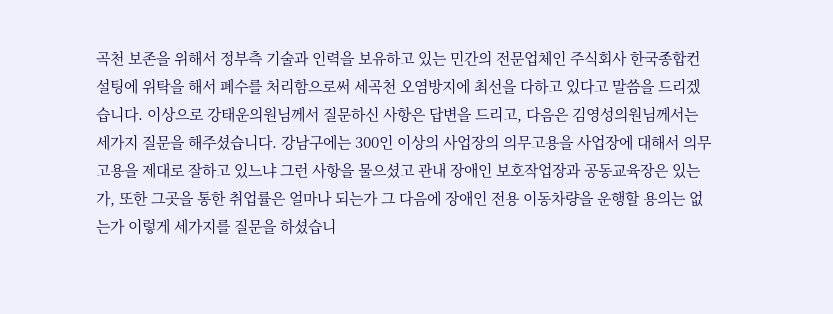곡천 보존을 위해서 정부측 기술과 인력을 보유하고 있는 민간의 전문업체인 주식회사 한국종합컨설팅에 위탁을 해서 폐수를 처리함으로써 세곡천 오염방지에 최선을 다하고 있다고 말씀을 드리겠습니다. 이상으로 강태운의원님께서 질문하신 사항은 답변을 드리고, 다음은 김영성의원님께서는 세가지 질문을 해주셨습니다. 강남구에는 300인 이상의 사업장의 의무고용을 사업장에 대해서 의무고용을 제대로 잘하고 있느냐 그런 사항을 물으셨고 관내 장애인 보호작업장과 공동교육장은 있는가, 또한 그곳을 통한 취업률은 얼마나 되는가 그 다음에 장애인 전용 이동차량을 운행할 용의는 없는가 이렇게 세가지를 질문을 하셨습니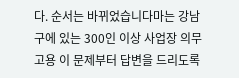다. 순서는 바뀌었습니다마는 강남구에 있는 300인 이상 사업장 의무고용 이 문제부터 답변을 드리도록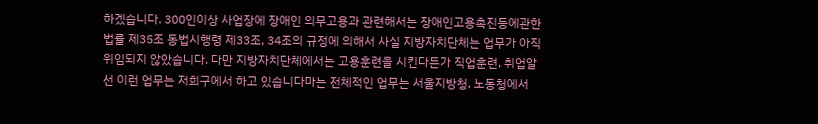하겠습니다. 300인이상 사업장에 장애인 의무고용과 관련해서는 장애인고용촉진등에관한법률 제35조 동법시행령 제33조, 34조의 규정에 의해서 사실 지방자치단체는 업무가 아직 위임되지 않았습니다. 다만 지방자치단체에서는 고용훈련을 시킨다든가 직업훈련, 취업알선 이런 업무는 저희구에서 하고 있습니다마는 전체적인 업무는 서울지방청, 노동청에서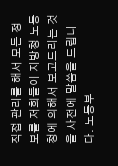직접 관리를 해서 모든 정보를 저희들이 지방청 노동청에 의해서 보고드리는 것을 사전에 말씀을 드립니다. 노동부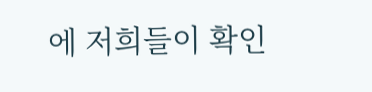에 저희들이 확인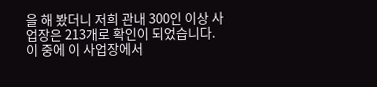을 해 봤더니 저희 관내 300인 이상 사업장은 213개로 확인이 되었습니다. 이 중에 이 사업장에서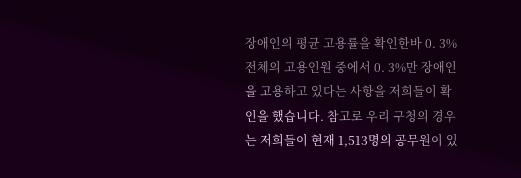장애인의 평균 고용률을 확인한바 0. 3% 전체의 고용인원 중에서 0. 3%만 장애인을 고용하고 있다는 사항을 저희들이 확인을 했습니다. 참고로 우리 구청의 경우는 저희들이 현재 1,513명의 공무원이 있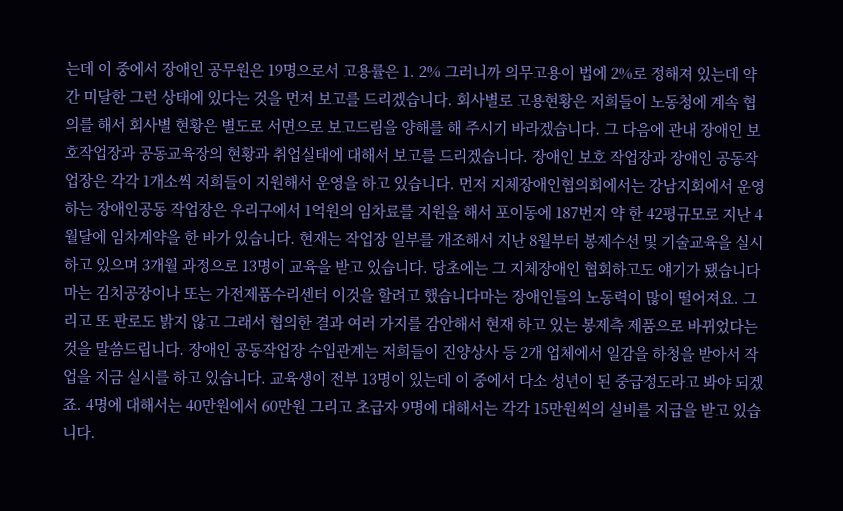는데 이 중에서 장애인 공무원은 19명으로서 고용률은 1. 2% 그러니까 의무고용이 법에 2%로 정해져 있는데 약간 미달한 그런 상태에 있다는 것을 먼저 보고를 드리겠습니다. 회사별로 고용현황은 저희들이 노동청에 계속 협의를 해서 회사별 현황은 별도로 서면으로 보고드림을 양해를 해 주시기 바라겠습니다. 그 다음에 관내 장애인 보호작업장과 공동교육장의 현황과 취업실태에 대해서 보고를 드리겠습니다. 장애인 보호 작업장과 장애인 공동작업장은 각각 1개소씩 저희들이 지원해서 운영을 하고 있습니다. 먼저 지체장애인협의회에서는 강남지회에서 운영하는 장애인공동 작업장은 우리구에서 1억원의 임차료를 지원을 해서 포이동에 187번지 약 한 42평규모로 지난 4월달에 임차계약을 한 바가 있습니다. 현재는 작업장 일부를 개조해서 지난 8월부터 봉제수선 및 기술교육을 실시하고 있으며 3개월 과정으로 13명이 교육을 받고 있습니다. 당초에는 그 지체장애인 협회하고도 얘기가 됐습니다마는 김치공장이나 또는 가전제품수리센터 이것을 할려고 했습니다마는 장애인들의 노동력이 많이 떨어져요. 그리고 또 판로도 밝지 않고 그래서 협의한 결과 여러 가지를 감안해서 현재 하고 있는 봉제측 제품으로 바뀌었다는 것을 말씀드립니다. 장애인 공동작업장 수입관계는 저희들이 진양상사 등 2개 업체에서 일감을 하청을 받아서 작업을 지금 실시를 하고 있습니다. 교육생이 전부 13명이 있는데 이 중에서 다소 성년이 된 중급정도라고 봐야 되겠죠. 4명에 대해서는 40만원에서 60만원 그리고 초급자 9명에 대해서는 각각 15만원씩의 실비를 지급을 받고 있습니다.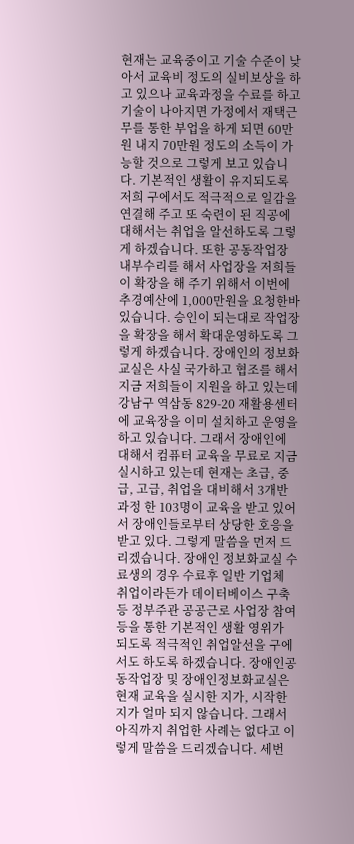현재는 교육중이고 기술 수준이 낮아서 교육비 정도의 실비보상을 하고 있으나 교육과정을 수료를 하고 기술이 나아지면 가정에서 재택근무를 통한 부업을 하게 되면 60만원 내지 70만원 정도의 소득이 가능할 것으로 그렇게 보고 있습니다. 기본적인 생활이 유지되도록 저희 구에서도 적극적으로 일감을 연결해 주고 또 숙련이 된 직공에 대해서는 취업을 알선하도록 그렇게 하겠습니다. 또한 공동작업장 내부수리를 해서 사업장을 저희들이 확장을 해 주기 위해서 이번에 추경예산에 1,000만원을 요청한바 있습니다. 승인이 되는대로 작업장을 확장을 해서 확대운영하도록 그렇게 하겠습니다. 장애인의 정보화 교실은 사실 국가하고 협조를 해서 지금 저희들이 지원을 하고 있는데 강남구 역삼동 829-20 재활용센터에 교육장을 이미 설치하고 운영을 하고 있습니다. 그래서 장애인에 대해서 컴퓨터 교육을 무료로 지금 실시하고 있는데 현재는 초급, 중급, 고급, 취업을 대비해서 3개반 과정 한 103명이 교육을 받고 있어서 장애인들로부터 상당한 호응을 받고 있다. 그렇게 말씀을 먼저 드리겠습니다. 장애인 정보화교실 수료생의 경우 수료후 일반 기업체 취업이라든가 데이터베이스 구축 등 정부주관 공공근로 사업장 참여 등을 통한 기본적인 생활 영위가 되도록 적극적인 취업알선을 구에서도 하도록 하겠습니다. 장애인공동작업장 및 장애인정보화교실은 현재 교육을 실시한 지가, 시작한 지가 얼마 되지 않습니다. 그래서 아직까지 취업한 사례는 없다고 이렇게 말씀을 드리겠습니다. 세번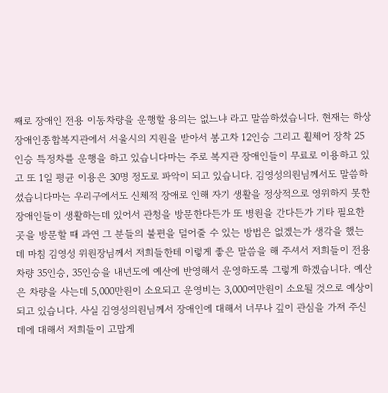째로 장애인 전용 이동차량을 운행할 용의는 없느냐 라고 말씀하셨습니다. 현재는 하상장애인종합복지관에서 서울시의 지원을 받아서 봉고차 12인승 그리고 휠체어 장착 25인승 특정차를 운행을 하고 있습니다마는 주로 복지관 장애인들이 무료로 이용하고 있고 또 1일 평균 이용은 30명 정도로 파악이 되고 있습니다. 김영성의원님께서도 말씀하셨습니다마는 우리구에서도 신체적 장애로 인해 자기 생활을 정상적으로 영위하지 못한 장애인들이 생활하는데 있어서 관청을 방문한다든가 또 병원을 간다든가 기타 필요한 곳을 방문할 때 과연 그 분들의 불편을 덜어줄 수 있는 방법은 없겠는가 생각을 했는데 마침 김영성 위원장님께서 저희들한테 이렇게 좋은 말씀을 해 주셔서 저희들이 전용차량 35인승, 35인승을 내년도에 예산에 반영해서 운영하도록 그렇게 하겠습니다. 예산은 차량을 사는데 5,000만원이 소요되고 운영비는 3,000여만원이 소요될 것으로 예상이 되고 있습니다. 사실 김영성의원님께서 장애인에 대해서 너무나 깊이 관심을 가져 주신데에 대해서 저희들이 고맙게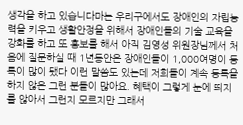생각을 하고 있습니다마는 우리구에서도 장애인의 자립능력을 키우고 생활안정을 위해서 장애인들의 기술 교육을 강화를 하고 또 홍보를 해서 아직 김영성 위원장님께서 처음에 질문하실 때 1년동안은 장애인들이 1,000여명이 등록이 많이 됐다 이런 말씀도 있는데 저희들이 계속 등록을 하지 않은 그런 분들이 많아요. 혜택이 그렇게 눈에 띄지를 않아서 그런지 모르지만 그래서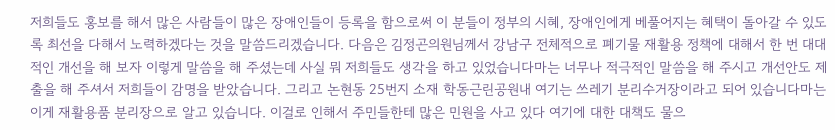저희들도 홍보를 해서 많은 사람들이 많은 장애인들이 등록을 함으로써 이 분들이 정부의 시혜, 장애인에게 베풀어지는 혜택이 돌아갈 수 있도록 최선을 다해서 노력하겠다는 것을 말씀드리겠습니다. 다음은 김정곤의원님께서 강남구 전체적으로 폐기물 재활용 정책에 대해서 한 번 대대적인 개선을 해 보자 이렇게 말씀을 해 주셨는데 사실 뭐 저희들도 생각을 하고 있었습니다마는 너무나 적극적인 말씀을 해 주시고 개선안도 제출을 해 주셔서 저희들이 감명을 받았습니다. 그리고 논현동 25번지 소재 학동근린공원내 여기는 쓰레기 분리수거장이라고 되어 있습니다마는 이게 재활용품 분리장으로 알고 있습니다. 이걸로 인해서 주민들한테 많은 민원을 사고 있다 여기에 대한 대책도 물으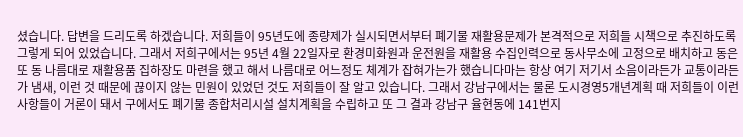셨습니다. 답변을 드리도록 하겠습니다. 저희들이 95년도에 종량제가 실시되면서부터 폐기물 재활용문제가 본격적으로 저희들 시책으로 추진하도록 그렇게 되어 있었습니다. 그래서 저희구에서는 95년 4월 22일자로 환경미화원과 운전원을 재활용 수집인력으로 동사무소에 고정으로 배치하고 동은 또 동 나름대로 재활용품 집하장도 마련을 했고 해서 나름대로 어느정도 체계가 잡혀가는가 했습니다마는 항상 여기 저기서 소음이라든가 교통이라든가 냄새, 이런 것 때문에 끊이지 않는 민원이 있었던 것도 저희들이 잘 알고 있습니다. 그래서 강남구에서는 물론 도시경영5개년계획 때 저희들이 이런 사항들이 거론이 돼서 구에서도 폐기물 종합처리시설 설치계획을 수립하고 또 그 결과 강남구 율현동에 141번지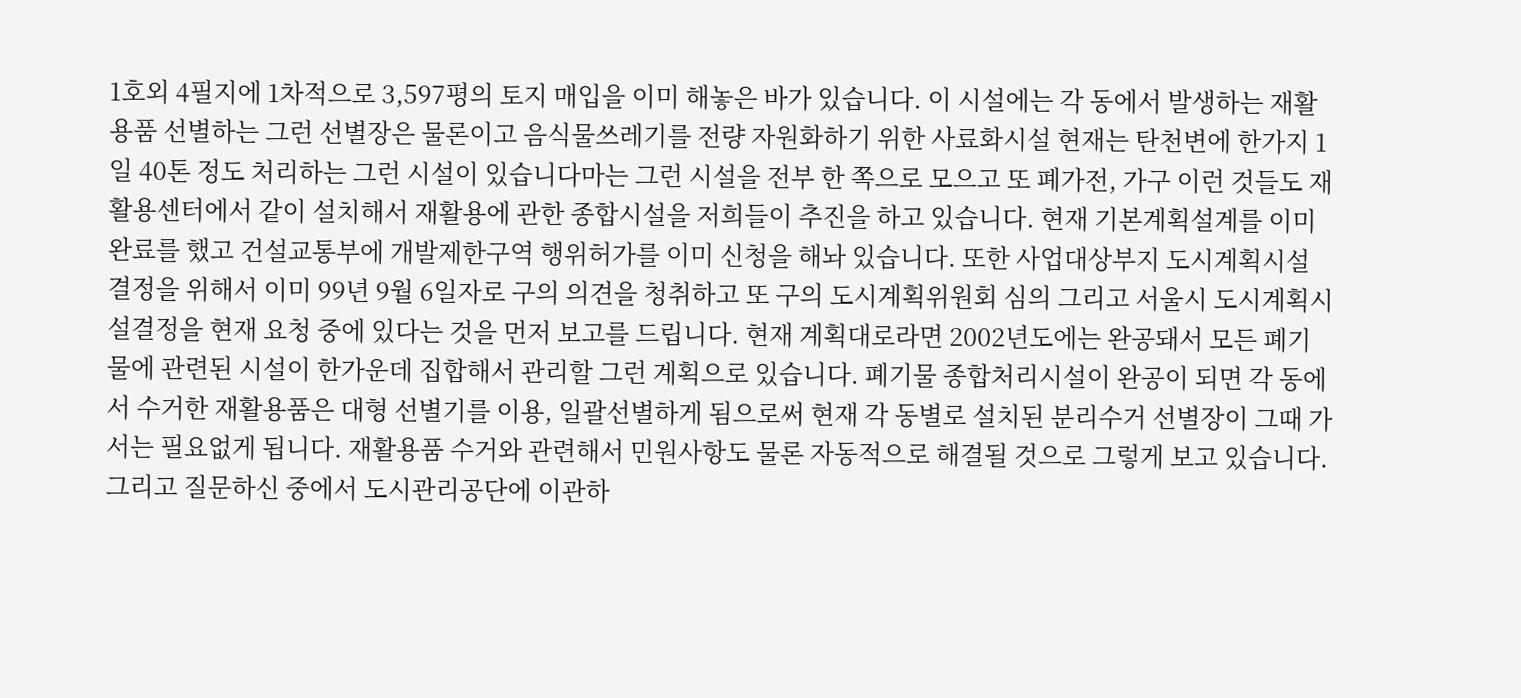1호외 4필지에 1차적으로 3,597평의 토지 매입을 이미 해놓은 바가 있습니다. 이 시설에는 각 동에서 발생하는 재활용품 선별하는 그런 선별장은 물론이고 음식물쓰레기를 전량 자원화하기 위한 사료화시설 현재는 탄천변에 한가지 1일 40톤 정도 처리하는 그런 시설이 있습니다마는 그런 시설을 전부 한 쪽으로 모으고 또 폐가전, 가구 이런 것들도 재활용센터에서 같이 설치해서 재활용에 관한 종합시설을 저희들이 추진을 하고 있습니다. 현재 기본계획설계를 이미 완료를 했고 건설교통부에 개발제한구역 행위허가를 이미 신청을 해놔 있습니다. 또한 사업대상부지 도시계획시설 결정을 위해서 이미 99년 9월 6일자로 구의 의견을 청취하고 또 구의 도시계획위원회 심의 그리고 서울시 도시계획시설결정을 현재 요청 중에 있다는 것을 먼저 보고를 드립니다. 현재 계획대로라면 2002년도에는 완공돼서 모든 폐기물에 관련된 시설이 한가운데 집합해서 관리할 그런 계획으로 있습니다. 폐기물 종합처리시설이 완공이 되면 각 동에서 수거한 재활용품은 대형 선별기를 이용, 일괄선별하게 됨으로써 현재 각 동별로 설치된 분리수거 선별장이 그때 가서는 필요없게 됩니다. 재활용품 수거와 관련해서 민원사항도 물론 자동적으로 해결될 것으로 그렇게 보고 있습니다. 그리고 질문하신 중에서 도시관리공단에 이관하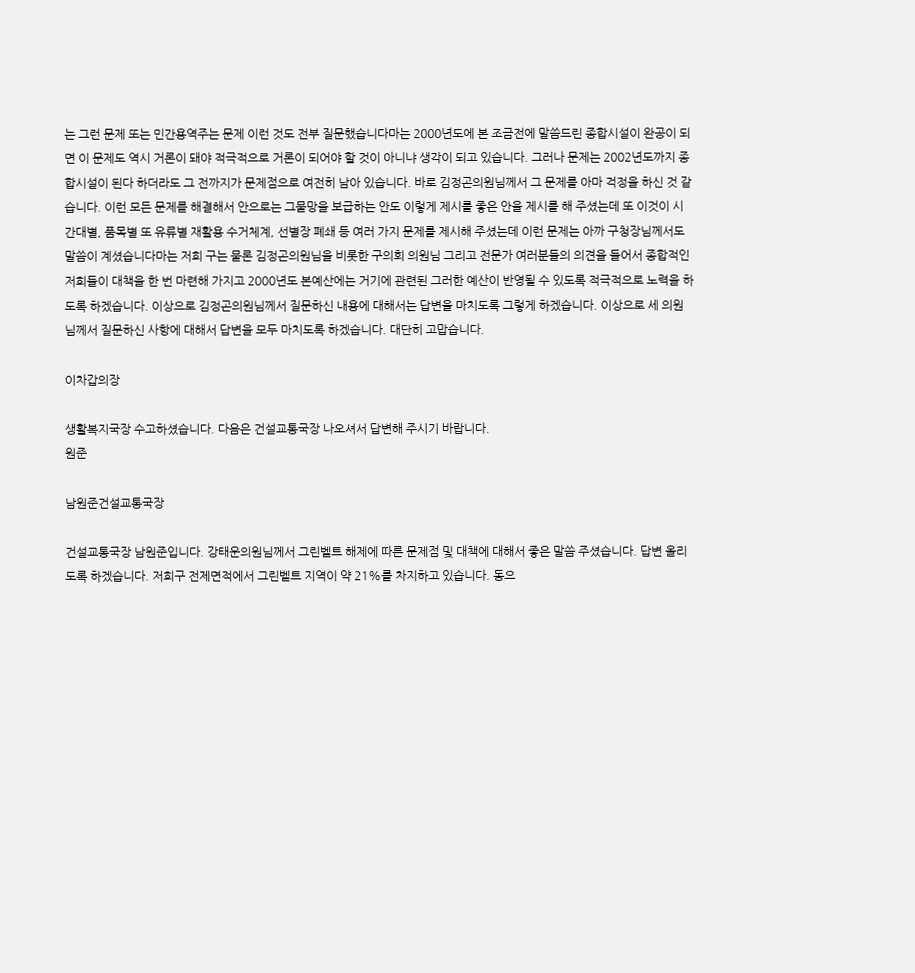는 그런 문제 또는 민간용역주는 문제 이런 것도 전부 질문했습니다마는 2000년도에 본 조금전에 말씀드린 종합시설이 완공이 되면 이 문제도 역시 거론이 돼야 적극적으로 거론이 되어야 할 것이 아니냐 생각이 되고 있습니다. 그러나 문제는 2002년도까지 종합시설이 된다 하더라도 그 전까지가 문제점으로 여전히 남아 있습니다. 바로 김정곤의원님께서 그 문제를 아마 걱정을 하신 것 같습니다. 이런 모든 문제를 해결해서 안으로는 그물망을 보급하는 안도 이렇게 제시를 좋은 안을 제시를 해 주셨는데 또 이것이 시간대별, 품목별 또 유류별 재활용 수거체계, 선별장 폐쇄 등 여러 가지 문제를 제시해 주셨는데 이런 문제는 아까 구청장님께서도 말씀이 계셨습니다마는 저희 구는 물론 김정곤의원님을 비롯한 구의회 의원님 그리고 전문가 여러분들의 의견을 들어서 종합적인 저희들이 대책을 한 번 마련해 가지고 2000년도 본예산에는 거기에 관련된 그러한 예산이 반영될 수 있도록 적극적으로 노력을 하도록 하겠습니다. 이상으로 김정곤의원님께서 질문하신 내용에 대해서는 답변을 마치도록 그렇게 하겠습니다. 이상으로 세 의원님께서 질문하신 사항에 대해서 답변을 모두 마치도록 하겠습니다. 대단히 고맙습니다.

이차갑의장

생활복지국장 수고하셨습니다. 다음은 건설교통국장 나오셔서 답변해 주시기 바랍니다.
원준

남원준건설교통국장

건설교통국장 남원준입니다. 강태운의원님께서 그린벨트 해제에 따른 문제점 및 대책에 대해서 좋은 말씀 주셨습니다. 답변 올리도록 하겠습니다. 저희구 전제면적에서 그린벨트 지역이 약 21%를 차지하고 있습니다. 동으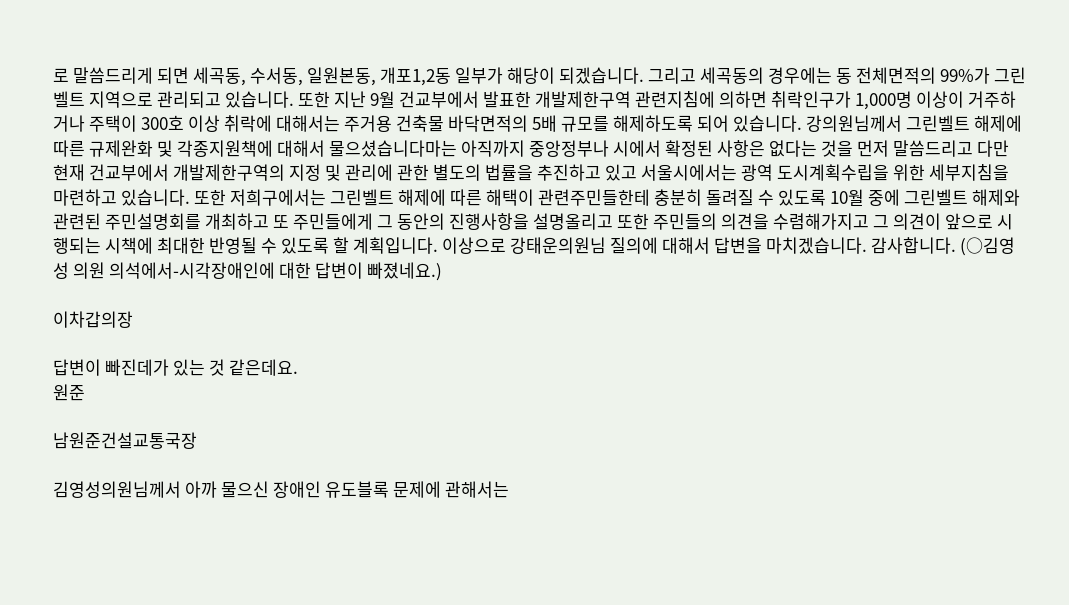로 말씀드리게 되면 세곡동, 수서동, 일원본동, 개포1,2동 일부가 해당이 되겠습니다. 그리고 세곡동의 경우에는 동 전체면적의 99%가 그린벨트 지역으로 관리되고 있습니다. 또한 지난 9월 건교부에서 발표한 개발제한구역 관련지침에 의하면 취락인구가 1,000명 이상이 거주하거나 주택이 300호 이상 취락에 대해서는 주거용 건축물 바닥면적의 5배 규모를 해제하도록 되어 있습니다. 강의원님께서 그린벨트 해제에 따른 규제완화 및 각종지원책에 대해서 물으셨습니다마는 아직까지 중앙정부나 시에서 확정된 사항은 없다는 것을 먼저 말씀드리고 다만 현재 건교부에서 개발제한구역의 지정 및 관리에 관한 별도의 법률을 추진하고 있고 서울시에서는 광역 도시계획수립을 위한 세부지침을 마련하고 있습니다. 또한 저희구에서는 그린벨트 해제에 따른 해택이 관련주민들한테 충분히 돌려질 수 있도록 10월 중에 그린벨트 해제와 관련된 주민설명회를 개최하고 또 주민들에게 그 동안의 진행사항을 설명올리고 또한 주민들의 의견을 수렴해가지고 그 의견이 앞으로 시행되는 시책에 최대한 반영될 수 있도록 할 계획입니다. 이상으로 강태운의원님 질의에 대해서 답변을 마치겠습니다. 감사합니다. (○김영성 의원 의석에서-시각장애인에 대한 답변이 빠졌네요.)

이차갑의장

답변이 빠진데가 있는 것 같은데요.
원준

남원준건설교통국장

김영성의원님께서 아까 물으신 장애인 유도블록 문제에 관해서는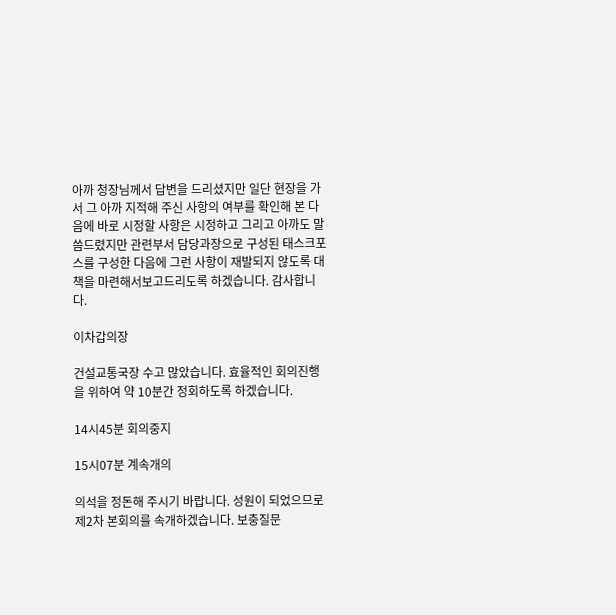아까 청장님께서 답변을 드리셨지만 일단 현장을 가서 그 아까 지적해 주신 사항의 여부를 확인해 본 다음에 바로 시정할 사항은 시정하고 그리고 아까도 말씀드렸지만 관련부서 담당과장으로 구성된 태스크포스를 구성한 다음에 그런 사항이 재발되지 않도록 대책을 마련해서보고드리도록 하겠습니다. 감사합니다.

이차갑의장

건설교통국장 수고 많았습니다. 효율적인 회의진행을 위하여 약 10분간 정회하도록 하겠습니다.

14시45분 회의중지

15시07분 계속개의

의석을 정돈해 주시기 바랍니다. 성원이 되었으므로 제2차 본회의를 속개하겠습니다. 보충질문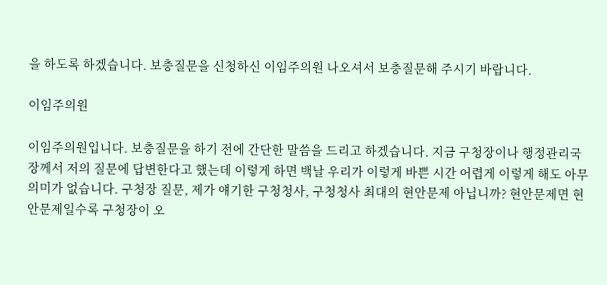을 하도록 하겠습니다. 보충질문을 신청하신 이임주의원 나오셔서 보충질문해 주시기 바랍니다.

이임주의원

이임주의원입니다. 보충질문을 하기 전에 간단한 말씀을 드리고 하겠습니다. 지금 구청장이나 행정관리국장께서 저의 질문에 답변한다고 했는데 이렇게 하면 백날 우리가 이렇게 바쁜 시간 어렵게 이렇게 해도 아무 의미가 없습니다. 구청장 질문, 제가 얘기한 구청청사, 구청청사 최대의 현안문제 아닙니까? 현안문제면 현안문제일수록 구청장이 오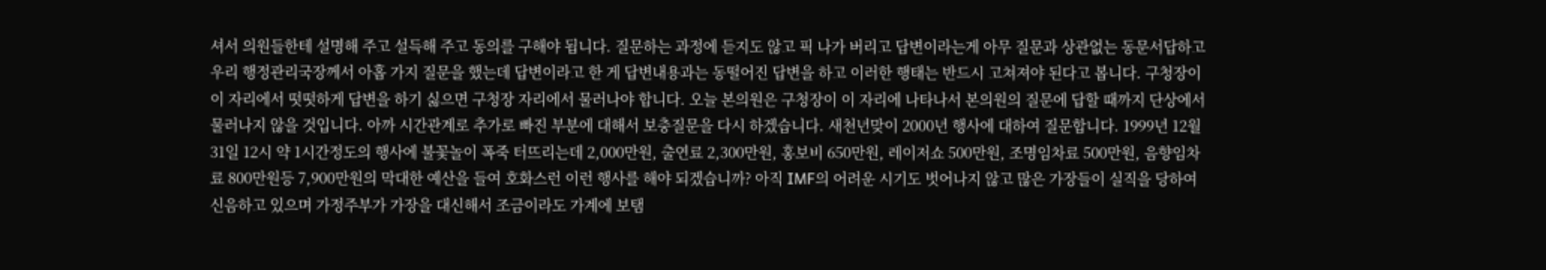셔서 의원들한테 설명해 주고 설득해 주고 동의를 구해야 됩니다. 질문하는 과정에 듣지도 않고 픽 나가 버리고 답변이라는게 아무 질문과 상관없는 동문서답하고 우리 행정관리국장께서 아홉 가지 질문을 했는데 답변이라고 한 게 답변내용과는 동떨어진 답변을 하고 이러한 행태는 반드시 고쳐져야 된다고 봅니다. 구청장이 이 자리에서 떳떳하게 답변을 하기 싫으면 구청장 자리에서 물러나야 합니다. 오늘 본의원은 구청장이 이 자리에 나타나서 본의원의 질문에 답할 때까지 단상에서 물러나지 않을 것입니다. 아까 시간관계로 추가로 빠진 부분에 대해서 보충질문을 다시 하겠습니다. 새천년맞이 2000년 행사에 대하여 질문합니다. 1999년 12월 31일 12시 약 1시간정도의 행사에 불꽃놀이 폭죽 터뜨리는데 2,000만원, 출연료 2,300만원, 홍보비 650만원, 레이저쇼 500만원, 조명임차료 500만원, 음향임차료 800만원등 7,900만원의 막대한 예산을 들여 호화스런 이런 행사를 해야 되겠습니까? 아직 IMF의 어려운 시기도 벗어나지 않고 많은 가장들이 실직을 당하여 신음하고 있으며 가정주부가 가장을 대신해서 조금이라도 가계에 보탬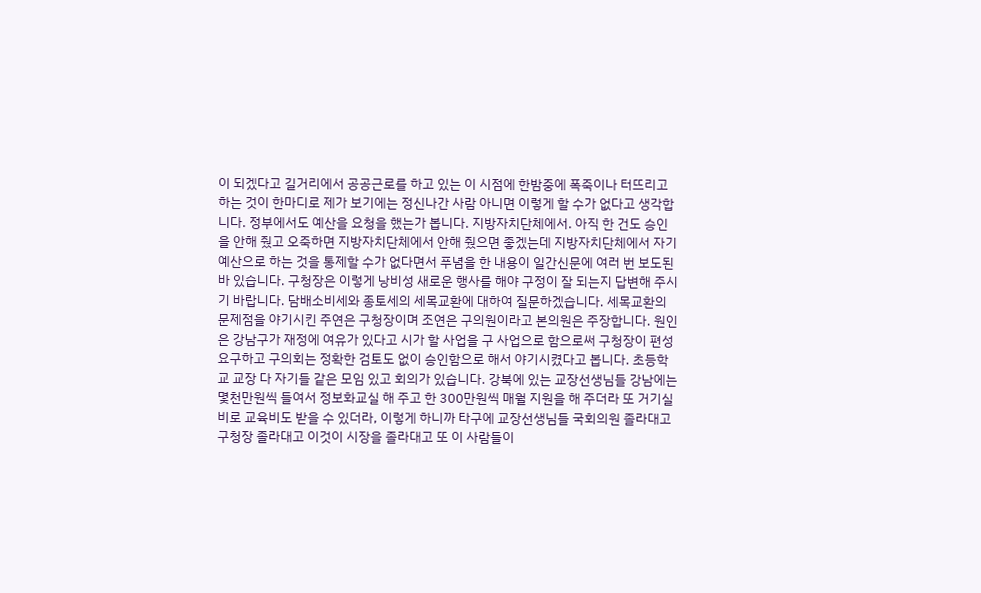이 되겠다고 길거리에서 공공근로를 하고 있는 이 시점에 한밤중에 폭죽이나 터뜨리고 하는 것이 한마디로 제가 보기에는 정신나간 사람 아니면 이렇게 할 수가 없다고 생각합니다. 정부에서도 예산을 요청을 했는가 봅니다. 지방자치단체에서. 아직 한 건도 승인을 안해 줬고 오죽하면 지방자치단체에서 안해 줬으면 좋겠는데 지방자치단체에서 자기 예산으로 하는 것을 통제할 수가 없다면서 푸념을 한 내용이 일간신문에 여러 번 보도된 바 있습니다. 구청장은 이렇게 낭비성 새로운 행사를 해야 구정이 잘 되는지 답변해 주시기 바랍니다. 담배소비세와 종토세의 세목교환에 대하여 질문하겠습니다. 세목교환의 문제점을 야기시킨 주연은 구청장이며 조연은 구의원이라고 본의원은 주장합니다. 원인은 강남구가 재정에 여유가 있다고 시가 할 사업을 구 사업으로 함으로써 구청장이 편성 요구하고 구의회는 정확한 검토도 없이 승인함으로 해서 야기시켰다고 봅니다. 초등학교 교장 다 자기들 같은 모임 있고 회의가 있습니다. 강북에 있는 교장선생님들 강남에는 몇천만원씩 들여서 정보화교실 해 주고 한 300만원씩 매월 지원을 해 주더라 또 거기실비로 교육비도 받을 수 있더라, 이렇게 하니까 타구에 교장선생님들 국회의원 졸라대고 구청장 졸라대고 이것이 시장을 졸라대고 또 이 사람들이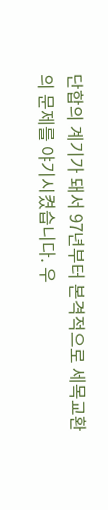단합의 계기가 돼서 97년부터 본격적으로 세목교환의 문제를 야기시켰습니다. 우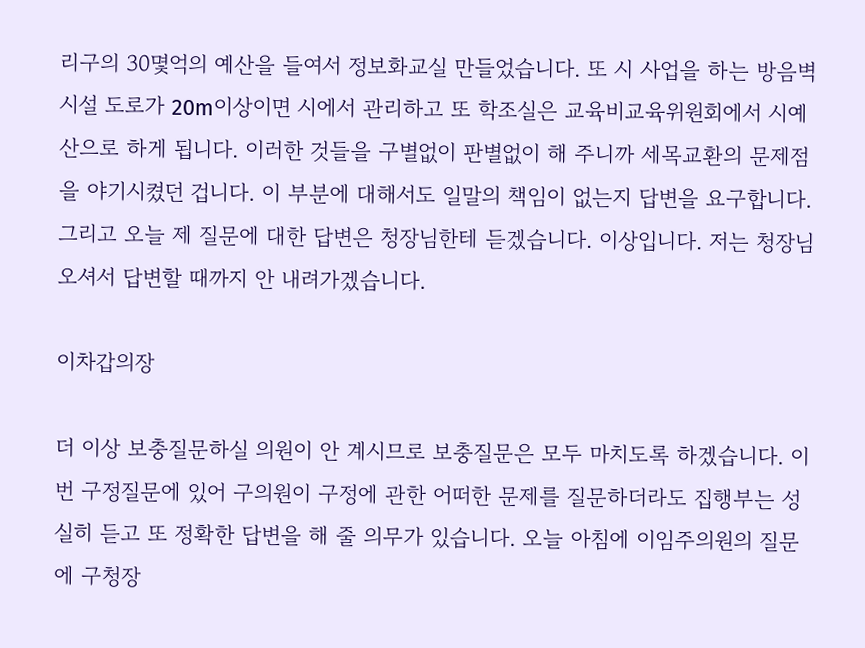리구의 30몇억의 예산을 들여서 정보화교실 만들었습니다. 또 시 사업을 하는 방음벽시설 도로가 20m이상이면 시에서 관리하고 또 학조실은 교육비교육위원회에서 시예산으로 하게 됩니다. 이러한 것들을 구별없이 판별없이 해 주니까 세목교환의 문제점을 야기시켰던 겁니다. 이 부분에 대해서도 일말의 책임이 없는지 답변을 요구합니다. 그리고 오늘 제 질문에 대한 답변은 청장님한테 듣겠습니다. 이상입니다. 저는 청장님 오셔서 답변할 때까지 안 내려가겠습니다.

이차갑의장

더 이상 보충질문하실 의원이 안 계시므로 보충질문은 모두 마치도록 하겠습니다. 이번 구정질문에 있어 구의원이 구정에 관한 어떠한 문제를 질문하더라도 집행부는 성실히 듣고 또 정확한 답변을 해 줄 의무가 있습니다. 오늘 아침에 이임주의원의 질문에 구청장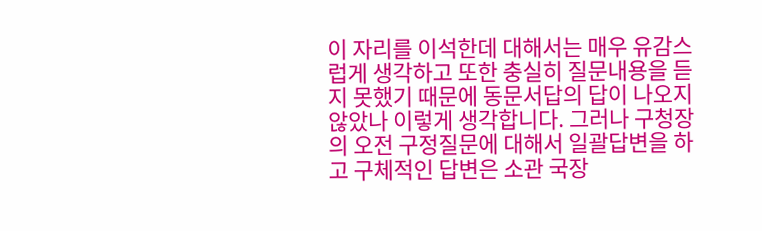이 자리를 이석한데 대해서는 매우 유감스럽게 생각하고 또한 충실히 질문내용을 듣지 못했기 때문에 동문서답의 답이 나오지 않았나 이렇게 생각합니다. 그러나 구청장의 오전 구정질문에 대해서 일괄답변을 하고 구체적인 답변은 소관 국장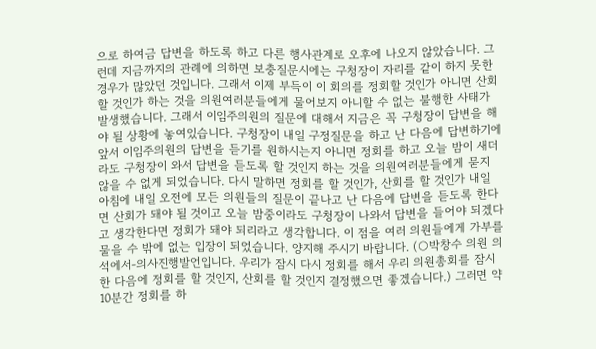으로 하여금 답변을 하도록 하고 다른 행사관계로 오후에 나오지 않았습니다. 그런데 지금까지의 관례에 의하면 보충질문시에는 구청장이 자리를 같이 하지 못한 경우가 많았던 것입니다. 그래서 이제 부득이 이 회의를 정회할 것인가 아니면 산회할 것인가 하는 것을 의원여러분들에게 물어보지 아니할 수 없는 불행한 사태가 발생했습니다. 그래서 이임주의원의 질문에 대해서 지금은 꼭 구청장이 답변을 해야 될 상황에 놓여있습니다. 구청장이 내일 구정질문을 하고 난 다음에 답변하기에 앞서 이임주의원의 답변을 듣기를 원하시는지 아니면 정회를 하고 오늘 밤이 새더라도 구청장이 와서 답변을 듣도록 할 것인지 하는 것을 의원여러분들에게 묻지 않을 수 없게 되었습니다. 다시 말하면 정회를 할 것인가, 산회를 할 것인가 내일 아침에 내일 오전에 모든 의원들의 질문이 끝나고 난 다음에 답변을 듣도록 한다면 산회가 돼야 될 것이고 오늘 밤중이라도 구청장이 나와서 답변을 들어야 되겠다고 생각한다면 정회가 돼야 되리라고 생각합니다. 이 점을 여러 의원들에게 가부를 물을 수 밖에 없는 입장이 되었습니다. 양지해 주시기 바랍니다. (○박창수 의원 의석에서-의사진행발언입니다. 우리가 잠시 다시 정회를 해서 우리 의원총회를 잠시한 다음에 정회를 할 것인지, 산회를 할 것인지 결정했으면 좋겠습니다.) 그러면 약 10분간 정회를 하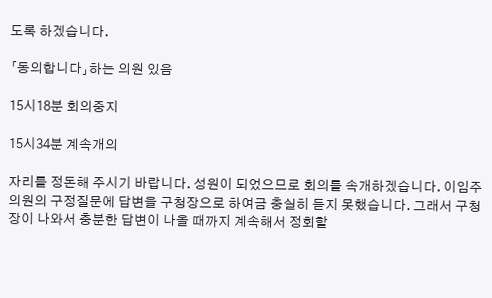도록 하겠습니다.

「동의합니다」하는 의원 있음

15시18분 회의중지

15시34분 계속개의

자리를 정돈해 주시기 바랍니다. 성원이 되었으므로 회의를 속개하겠습니다. 이임주의원의 구정질문에 답변을 구청장으로 하여금 충실히 듣지 못했습니다. 그래서 구청장이 나와서 충분한 답변이 나올 때까지 계속해서 정회할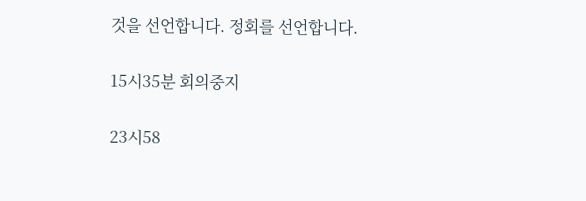것을 선언합니다. 정회를 선언합니다.

15시35분 회의중지

23시58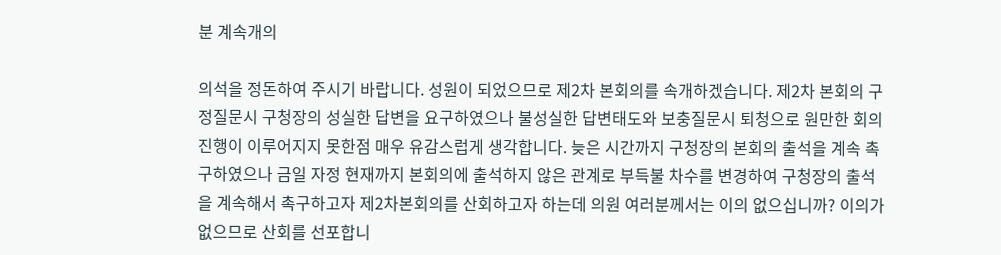분 계속개의

의석을 정돈하여 주시기 바랍니다. 성원이 되었으므로 제2차 본회의를 속개하겠습니다. 제2차 본회의 구정질문시 구청장의 성실한 답변을 요구하였으나 불성실한 답변태도와 보충질문시 퇴청으로 원만한 회의진행이 이루어지지 못한점 매우 유감스럽게 생각합니다. 늦은 시간까지 구청장의 본회의 출석을 계속 촉구하였으나 금일 자정 현재까지 본회의에 출석하지 않은 관계로 부득불 차수를 변경하여 구청장의 출석을 계속해서 촉구하고자 제2차본회의를 산회하고자 하는데 의원 여러분께서는 이의 없으십니까? 이의가 없으므로 산회를 선포합니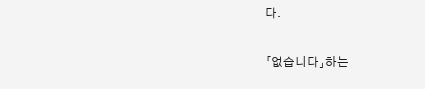다.

「없습니다」하는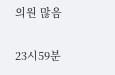의원 많음

23시59분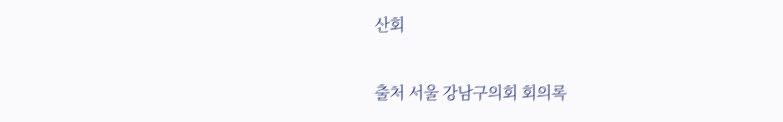산회

출처 서울 강남구의회 회의록